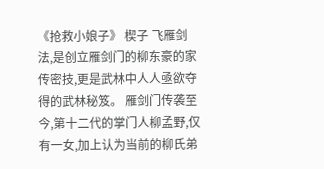《抢救小娘子》 楔子 飞雁剑法,是创立雁剑门的柳东豪的家传密技,更是武林中人人亟欲夺得的武林秘笈。 雁剑门传袭至今,第十二代的掌门人柳孟野,仅有一女,加上认为当前的柳氏弟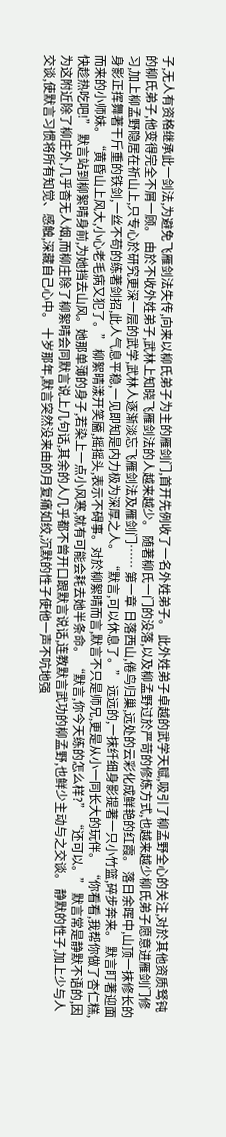子,无人有资格继承此一剑法,为避免飞雁剑法失传,向来以柳氏弟子为主的雁剑门,首开先例收了一名外姓弟子。 此外姓弟子卓越的武学天赋,吸引了柳孟野全心的关注,对於其他资质驽钝的柳氏弟子,他变得完全不屑一顾。 由於不收外姓弟子,武林上知晓飞雁剑法的人越来越少。 随著柳氏一门的没落,以及柳孟野过於严苛的修炼方式,也越来越少柳氏弟子愿意进雁剑门修习,加上柳孟野隐居在祈山上,只专心於研究更深一层的武学,武林人逐渐淡忘飞雁剑法及雁剑门…… 第一章 日落西山,倦鸟归巢,远处的云彩化成鲜艳的红霞。 落日余晖中,山顶一抹修长的身影正挥舞著干斤重的铁剑,一丝不苟的练著剑招,此人气息平稳,一见即知是内力极为深厚之人。 “默言,可以休息了。” 远远的,一抹纤细身影提著一只小竹篮,碎步奔来。 默言盯著迎面而来的小师妹。“黄昏山上风大,小心老毛病又犯了。” 柳絮晴漾开笑靥,摇摇头,表示不碍事。对於柳絮晴而言,默言不只是师兄,更是从小一同长大的玩伴。 “你看看,我帮你做了杏仁糕,快趁热吃吧!” 默言站到柳絮晴身前,为她挡去山风。她那单薄的身子,若染上一点小风寒,就有可能会耗去她半条命。 “默言,你今天练的怎么样?” “还可以。” 默言常是静默不语的,因为这附近除了柳庄外,几乎杳无人烟,而柳庄除了柳絮晴会同默言说上几句话,其余的人几乎都不曾开口跟默言说话,连教默言武功的柳孟野,也鲜少主动与之交谈。 静默的性子,加上少与人交谈,使默言习惯将所有知觉、感触,深藏自己心中。 十岁那年,默言突然没来由的月复痛如绞,沉默的性子使他一声不吭地强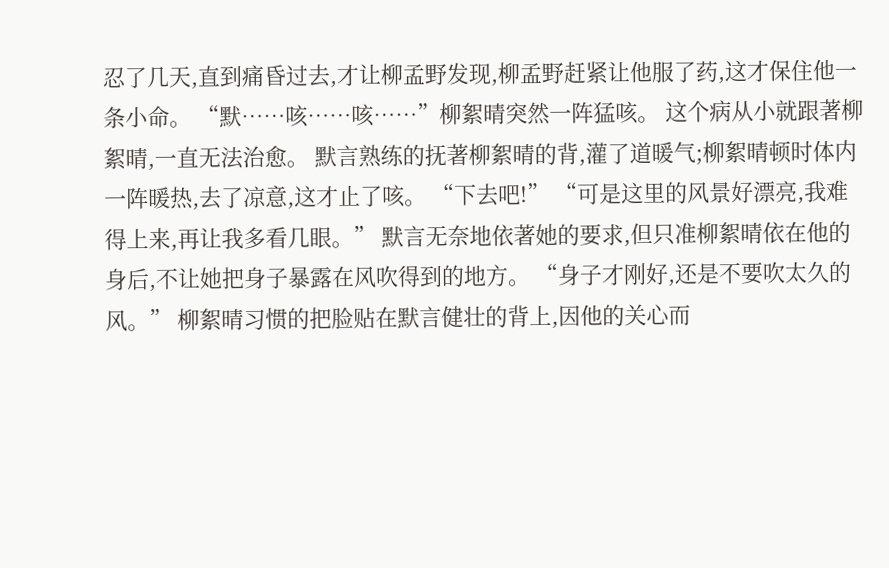忍了几天,直到痛昏过去,才让柳孟野发现,柳孟野赶紧让他服了药,这才保住他一条小命。 “默……咳……咳……”柳絮晴突然一阵猛咳。 这个病从小就跟著柳絮晴,一直无法治愈。 默言熟练的抚著柳絮晴的背,灌了道暖气;柳絮晴顿时体内一阵暖热,去了凉意,这才止了咳。 “下去吧!” “可是这里的风景好漂亮,我难得上来,再让我多看几眼。” 默言无奈地依著她的要求,但只准柳絮晴依在他的身后,不让她把身子暴露在风吹得到的地方。 “身子才刚好,还是不要吹太久的风。” 柳絮晴习惯的把脸贴在默言健壮的背上,因他的关心而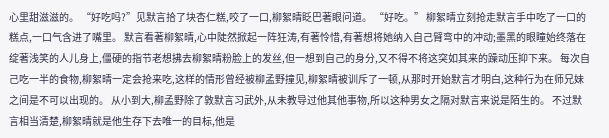心里甜滋滋的。 “好吃吗?”见默言拾了块杏仁糕,咬了一口,柳絮晴眨巴著眼问道。 “好吃。” 柳絮晴立刻抢走默言手中吃了一口的糕点,一口气含进了嘴里。 默言看著柳絮晴,心中陡然掀起一阵狂涛,有著怜惜,有著想将她纳入自己臂弯中的冲动;墨黑的眼瞳始终落在绽著浅笑的人儿身上,僵硬的指节老想拂去柳絮晴粉脸上的发丝,但一想到自己的身分,又不得不将这突如其来的躁动压抑下来。 每次自己吃一半的食物,柳絮晴一定会抢来吃,这样的情形曾经被柳孟野撞见,柳絮晴被训斥了一顿,从那时开始默言才明白,这种行为在师兄妹之间是不可以出现的。 从小到大,柳孟野除了敦默言习武外,从未教导过他其他事物,所以这种男女之隔对默言来说是陌生的。 不过默言相当清楚,柳絮晴就是他生存下去唯一的目标,他是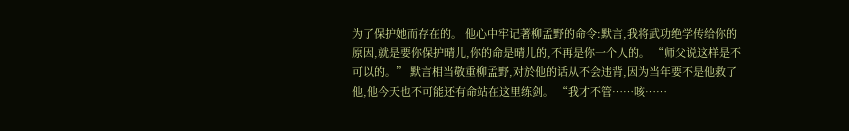为了保护她而存在的。 他心中牢记著柳孟野的命令:默言,我将武功绝学传给你的原因,就是要你保护晴儿,你的命是晴儿的,不再是你一个人的。 “师父说这样是不可以的。” 默言相当敬重柳孟野,对於他的话从不会违背,因为当年要不是他救了他,他今天也不可能还有命站在这里练剑。 “我才不管……咳……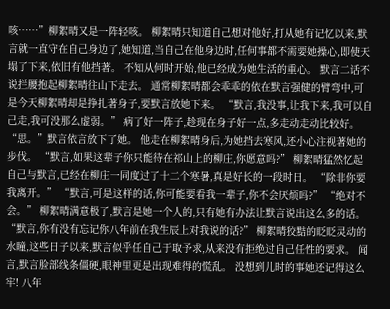咳……”柳絮晴又是一阵轻咳。 柳絮晴只知道自己想对他好,打从她有记忆以来,默言就一直守在自己身边了,她知道,当自己在他身边时,任何事都不需要她操心,即使天塌了下来,依旧有他挡著。 不知从何时开始,他已经成为她生活的重心。 默言二话不说拦腰抱起柳絮晴往山下走去。 通常柳絮晴都会乖乖的依在默言强健的臂弯中,可是今天柳絮晴却是挣扎著身子,要默言放她下来。 “默言,我没事,让我下来,我可以自己走,我可没那么虚弱。” 病了好一阵子,趁现在身子好一点,多走动走动比较好。 “思。”默言依言放下了她。 他走在柳絮晴身后,为她挡去寒风,还小心注视著她的步伐。 “默言,如果这辈子你只能待在祁山上的柳庄,你愿意吗?” 柳絮晴猛然忆起自己与默言,已经在柳庄一同度过了十二个寒暑,真是好长的一段时日。 “除非你要我离开。” “默言,可是这样的话,你可能要看我一辈子,你不会厌烦吗?” “绝对不会。” 柳絮晴满意极了,默言是她一个人的,只有她有办法让默言说出这么多的话。 “默言,你有没有忘记你八年前在我生辰上对我说的话?” 柳絮晴狡黠的眨眨灵动的水瞳,这些日子以来,默言似乎任自己于取予求,从来没有拒绝过自己任性的要求。 闻言,默言脸部线条僵硬,眼神里更是出现难得的慌乱。 没想到儿时的事她还记得这么牢! 八年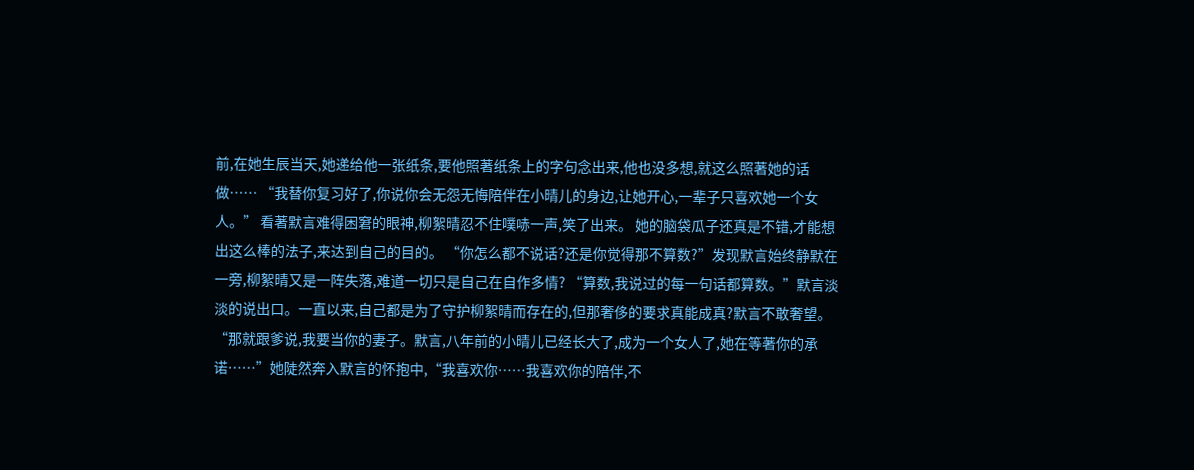前,在她生辰当天,她递给他一张纸条,要他照著纸条上的字句念出来,他也没多想,就这么照著她的话做…… “我替你复习好了,你说你会无怨无悔陪伴在小晴儿的身边,让她开心,一辈子只喜欢她一个女人。” 看著默言难得困窘的眼神,柳絮晴忍不住噗哧一声,笑了出来。 她的脑袋瓜子还真是不错,才能想出这么棒的法子,来达到自己的目的。 “你怎么都不说话?还是你觉得那不算数?”发现默言始终静默在一旁,柳絮晴又是一阵失落,难道一切只是自己在自作多情? “算数,我说过的每一句话都算数。”默言淡淡的说出口。一直以来,自己都是为了守护柳絮晴而存在的,但那奢侈的要求真能成真?默言不敢奢望。 “那就跟爹说,我要当你的妻子。默言,八年前的小晴儿已经长大了,成为一个女人了,她在等著你的承诺……”她陡然奔入默言的怀抱中,“我喜欢你……我喜欢你的陪伴,不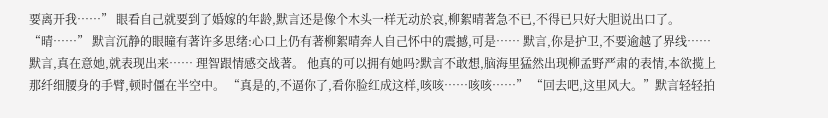要离开我……” 眼看自己就要到了婚嫁的年龄,默言还是像个木头一样无动於哀,柳絮晴著急不已,不得已只好大胆说出口了。 “晴……” 默言沉静的眼瞳有著许多思绪:心口上仍有著柳絮晴奔人自己怀中的震撼,可是…… 默言,你是护卫,不要逾越了界线…… 默言,真在意她,就表现出来…… 理智跟情感交战著。 他真的可以拥有她吗?默言不敢想,脑海里猛然出现柳孟野严肃的表情,本欲揽上那纤细腰身的手臂,顿时僵在半空中。 “真是的,不逼你了,看你脸红成这样,咳咳……咳咳……” “回去吧,这里风大。”默言轻轻拍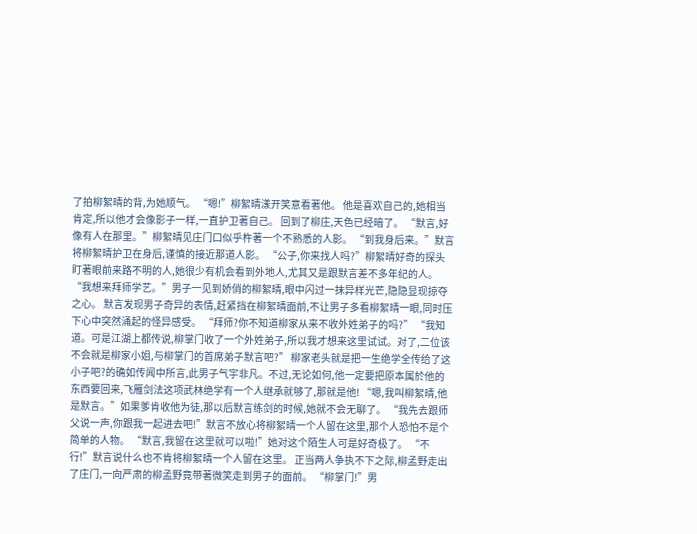了拍柳絮晴的背,为她顺气。 “嗯!”柳絮晴漾开笑意看著他。 他是喜欢自己的,她相当肯定,所以他才会像影子一样,一直护卫著自己。 回到了柳庄,天色已经暗了。 “默言,好像有人在那里。”柳絮晴见庄门口似乎杵著一个不熟悉的人影。 “到我身后来。”默言将柳絮晴护卫在身后,谨慎的接近那道人影。 “公子,你来找人吗?”柳絮晴好奇的探头盯著眼前来路不明的人,她很少有机会看到外地人,尤其又是跟默言差不多年纪的人。 “我想来拜师学艺。”男子一见到娇俏的柳絮晴,眼中闪过一抹异样光芒,隐隐显现掠夺之心。 默言发现男子奇异的表情,赶紧挡在柳絮晴面前,不让男子多看柳絮晴一眼,同时压下心中突然涌起的怪异感受。 “拜师?你不知道柳家从来不收外姓弟子的吗?” “我知道。可是江湖上都传说,柳掌门收了一个外姓弟子,所以我才想来这里试试。对了,二位该不会就是柳家小姐,与柳掌门的首席弟子默言吧?” 柳家老头就是把一生绝学全传给了这小子吧?的确如传闻中所言,此男子气宇非凡。不过,无论如何,他一定要把原本属於他的东西要回来,飞雁剑法这项武林绝学有一个人继承就够了,那就是他! “嗯,我叫柳絮晴,他是默言。”如果爹肯收他为徒,那以后默言练剑的时候,她就不会无聊了。 “我先去跟师父说一声,你跟我一起进去吧!”默言不放心将柳絮晴一个人留在这里,那个人恐怕不是个简单的人物。 “默言,我留在这里就可以啦!”她对这个陌生人可是好奇极了。 “不行!”默言说什么也不肯将柳絮晴一个人留在这里。 正当两人争执不下之际,柳孟野走出了庄门,一向严肃的柳孟野竟带著微笑走到男子的面前。 “柳掌门!”男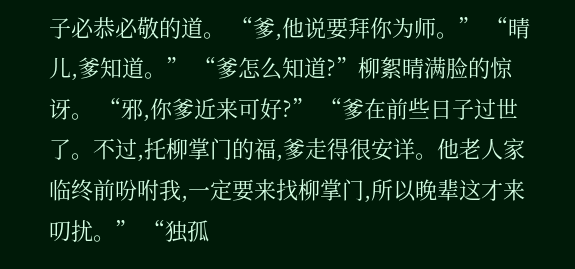子必恭必敬的道。 “爹,他说要拜你为师。” “晴儿,爹知道。” “爹怎么知道?”柳絮晴满脸的惊讶。 “邪,你爹近来可好?” “爹在前些日子过世了。不过,托柳掌门的福,爹走得很安详。他老人家临终前吩咐我,一定要来找柳掌门,所以晚辈这才来叨扰。” “独孤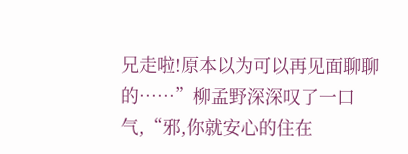兄走啦!原本以为可以再见面聊聊的……”柳孟野深深叹了一口气,“邪,你就安心的住在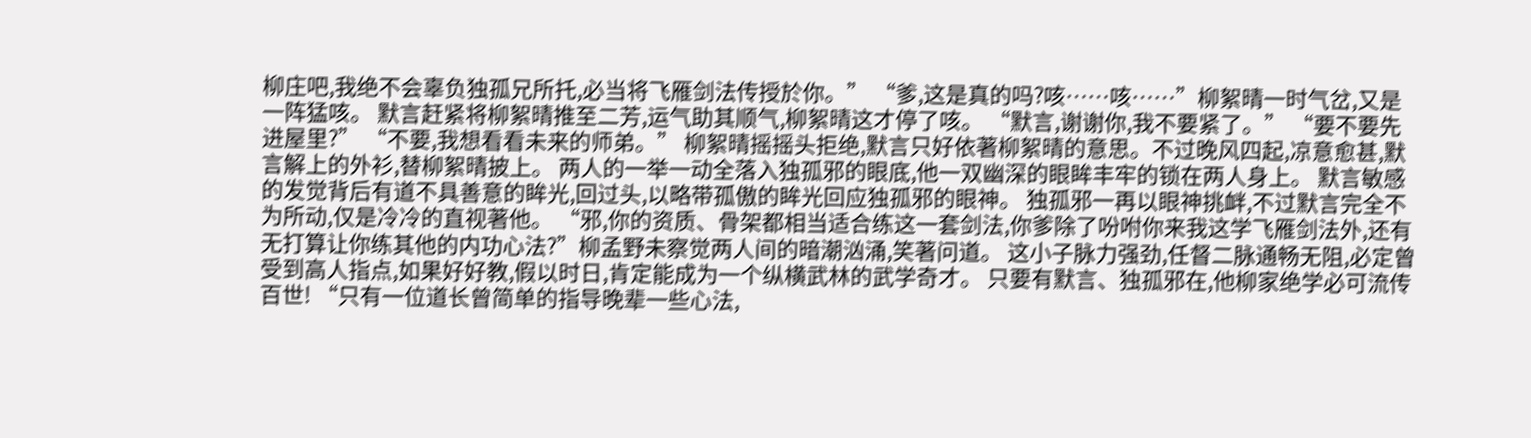柳庄吧,我绝不会辜负独孤兄所托,必当将飞雁剑法传授於你。” “爹,这是真的吗?咳……咳……”柳絮晴一时气岔,又是一阵猛咳。 默言赶紧将柳絮晴推至二芳,运气助其顺气,柳絮晴这才停了咳。 “默言,谢谢你,我不要紧了。” “要不要先进屋里?” “不要,我想看看未来的师弟。” 柳絮晴摇摇头拒绝,默言只好依著柳絮晴的意思。不过晚风四起,凉意愈甚,默言解上的外衫,替柳絮晴披上。 两人的一举一动全落入独孤邪的眼底,他一双幽深的眼眸丰牢的锁在两人身上。 默言敏感的发觉背后有道不具善意的眸光,回过头,以略带孤傲的眸光回应独孤邪的眼神。 独孤邪一再以眼神挑衅,不过默言完全不为所动,仅是冷冷的直视著他。 “邪,你的资质、骨架都相当适合练这一套剑法,你爹除了吩咐你来我这学飞雁剑法外,还有无打算让你练其他的内功心法?”柳孟野未察觉两人间的暗潮汹涌,笑著问道。 这小子脉力强劲,任督二脉通畅无阻,必定曾受到高人指点,如果好好教,假以时日,肯定能成为一个纵横武林的武学奇才。 只要有默言、独孤邪在,他柳家绝学必可流传百世! “只有一位道长曾简单的指导晚辈一些心法,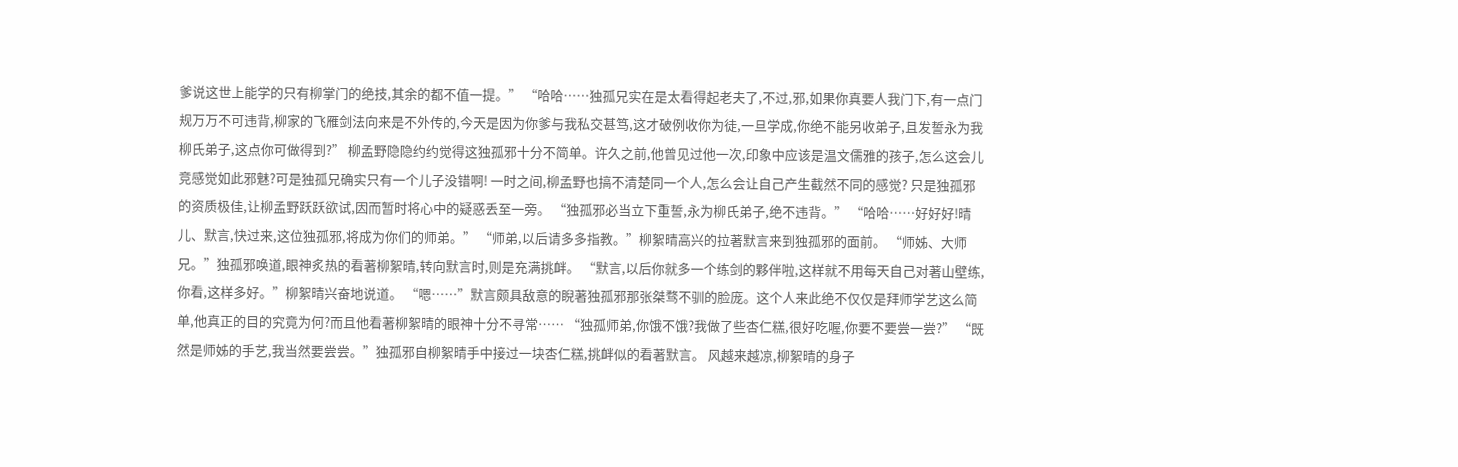爹说这世上能学的只有柳掌门的绝技,其余的都不值一提。” “哈哈……独孤兄实在是太看得起老夫了,不过,邪,如果你真要人我门下,有一点门规万万不可违背,柳家的飞雁剑法向来是不外传的,今天是因为你爹与我私交甚笃,这才破例收你为徒,一旦学成,你绝不能另收弟子,且发誓永为我柳氏弟子,这点你可做得到?” 柳孟野隐隐约约觉得这独孤邪十分不简单。许久之前,他曾见过他一次,印象中应该是温文儒雅的孩子,怎么这会儿竞感觉如此邪魅?可是独孤兄确实只有一个儿子没错啊! 一时之间,柳孟野也搞不清楚同一个人,怎么会让自己产生截然不同的感觉? 只是独孤邪的资质极佳,让柳孟野跃跃欲试,因而暂时将心中的疑惑丢至一旁。 “独孤邪必当立下重誓,永为柳氏弟子,绝不违背。” “哈哈……好好好!晴儿、默言,快过来,这位独孤邪,将成为你们的师弟。” “师弟,以后请多多指教。”柳絮晴高兴的拉著默言来到独孤邪的面前。 “师姊、大师兄。”独孤邪唤道,眼神炙热的看著柳絮晴,转向默言时,则是充满挑衅。 “默言,以后你就多一个练剑的夥伴啦,这样就不用每天自己对著山壁练,你看,这样多好。”柳絮晴兴奋地说道。 “嗯……”默言颇具敌意的睨著独孤邪那张桀骛不驯的脸庞。这个人来此绝不仅仅是拜师学艺这么简单,他真正的目的究竟为何?而且他看著柳絮晴的眼神十分不寻常…… “独孤师弟,你饿不饿?我做了些杏仁糕,很好吃喔,你要不要尝一尝?” “既然是师姊的手艺,我当然要尝尝。”独孤邪自柳絮晴手中接过一块杏仁糕,挑衅似的看著默言。 风越来越凉,柳絮晴的身子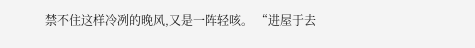禁不住这样冷冽的晚风,又是一阵轻咳。 “进屋于去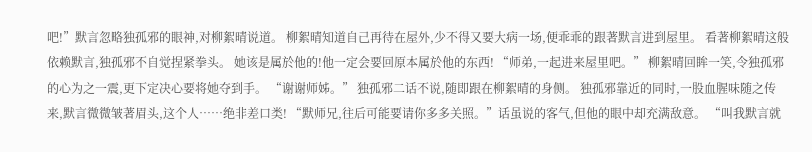吧!”默言忽略独孤邪的眼神,对柳絮晴说道。 柳絮晴知道自己再待在屋外,少不得又要大病一场,便乖乖的跟著默言进到屋里。 看著柳絮晴这般依赖默言,独孤邪不自觉捏紧拳头。 她该是属於他的!他一定会要回原本属於他的东西! “师弟,一起进来屋里吧。” 柳絮晴回眸一笑,令独孤邪的心为之一震,更下定决心要将她夺到手。 “谢谢师姊。” 独孤邪二话不说,随即跟在柳絮晴的身侧。 独孤邪靠近的同时,一股血腥味随之传来,默言微微皱著眉头,这个人……绝非差口类! “默师兄,往后可能要请你多多关照。”话虽说的客气,但他的眼中却充满敌意。 “叫我默言就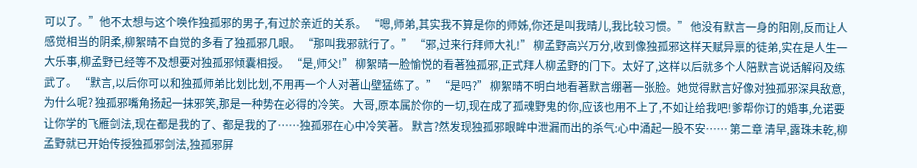可以了。”他不太想与这个唤作独孤邪的男子,有过於亲近的关系。 “嗯,师弟,其实我不算是你的师姊,你还是叫我晴儿,我比较习惯。” 他没有默言一身的阳刚,反而让人感觉相当的阴柔,柳絮晴不自觉的多看了独孤邪几眼。 “那叫我邪就行了。” “邪,过来行拜师大礼!” 柳孟野高兴万分,收到像独孤邪这样天赋异禀的徒弟,实在是人生一大乐事,柳孟野已经等不及想要对独孤邪倾囊相授。 “是,师父!” 柳絮晴一脸愉悦的看著独孤邪,正式拜人柳孟野的门下。太好了,这样以后就多个人陪默言说话解闷及练武了。 “默言,以后你可以和独孤师弟比划比划,不用再一个人对著山壁猛练了。” “是吗?” 柳絮晴不明白地看著默言绷著一张脸。她觉得默言好像对独孤邪深具敌意,为什么呢? 独孤邪嘴角扬起一抹邪笑,那是一种势在必得的冷笑。 大哥,原本属於你的一切,现在成了孤魂野鬼的你,应该也用不上了,不如让给我吧!爹帮你订的婚事,允诺要让你学的飞雁剑法,现在都是我的了、都是我的了……独孤邪在心中冷笑著。 默言?然发现独孤邪眼眸中泄漏而出的杀气:心中涌起一股不安…… 第二章 清早,露珠未乾,柳孟野就已开始传授独孤邪剑法,独孤邪屏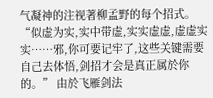气凝神的注视著柳孟野的每个招式。 “似虚为实,实中带虚,实实虚虚,虚虚实实……邪,你可要记牢了,这些关键需要自己去体悟,剑招才会是真正属於你的。” 由於飞雁剑法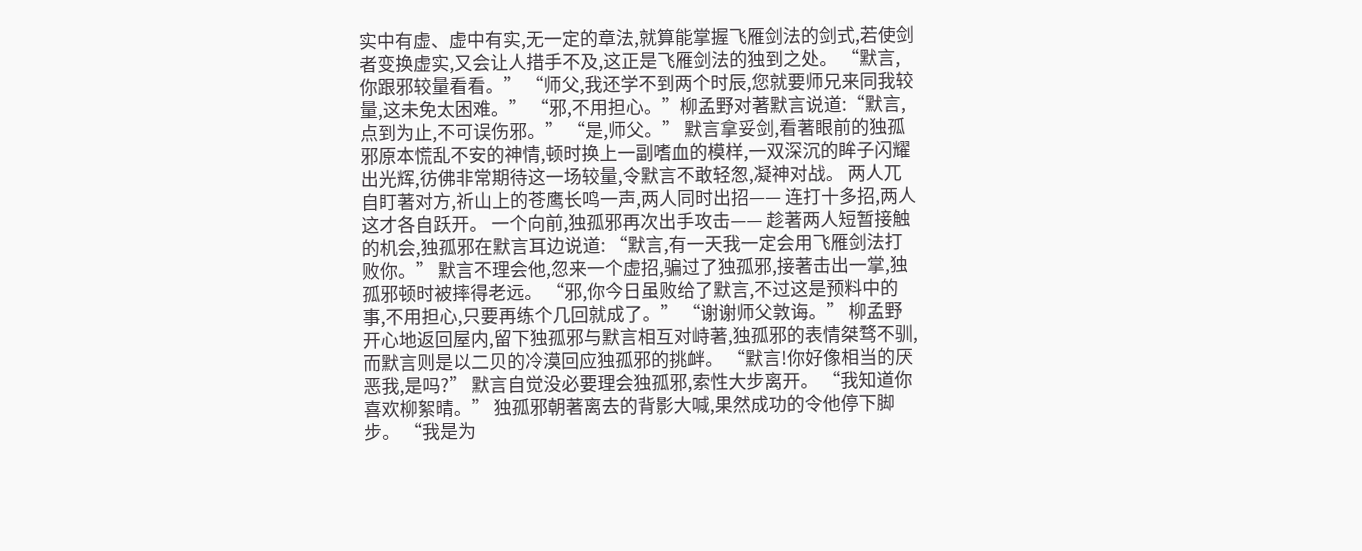实中有虚、虚中有实,无一定的章法,就算能掌握飞雁剑法的剑式,若使剑者变换虚实,又会让人措手不及,这正是飞雁剑法的独到之处。 “默言,你跟邪较量看看。” “师父,我还学不到两个时辰,您就要师兄来同我较量,这未免太困难。” “邪,不用担心。”柳孟野对著默言说道:“默言,点到为止,不可误伤邪。” “是,师父。” 默言拿妥剑,看著眼前的独孤邪原本慌乱不安的神情,顿时换上一副嗜血的模样,一双深沉的眸子闪耀出光辉,彷佛非常期待这一场较量,令默言不敢轻怱,凝神对战。 两人兀自盯著对方,祈山上的苍鹰长鸣一声,两人同时出招—— 连打十多招,两人这才各自跃开。 一个向前,独孤邪再次出手攻击—— 趁著两人短暂接触的机会,独孤邪在默言耳边说道: “默言,有一天我一定会用飞雁剑法打败你。” 默言不理会他,忽来一个虚招,骗过了独孤邪,接著击出一掌,独孤邪顿时被摔得老远。 “邪,你今日虽败给了默言,不过这是预料中的事,不用担心,只要再练个几回就成了。” “谢谢师父敦诲。” 柳孟野开心地返回屋内,留下独孤邪与默言相互对峙著,独孤邪的表情桀骛不驯,而默言则是以二贝的冷漠回应独孤邪的挑衅。 “默言!你好像相当的厌恶我,是吗?” 默言自觉没必要理会独孤邪,索性大步离开。 “我知道你喜欢柳絮晴。” 独孤邪朝著离去的背影大喊,果然成功的令他停下脚步。 “我是为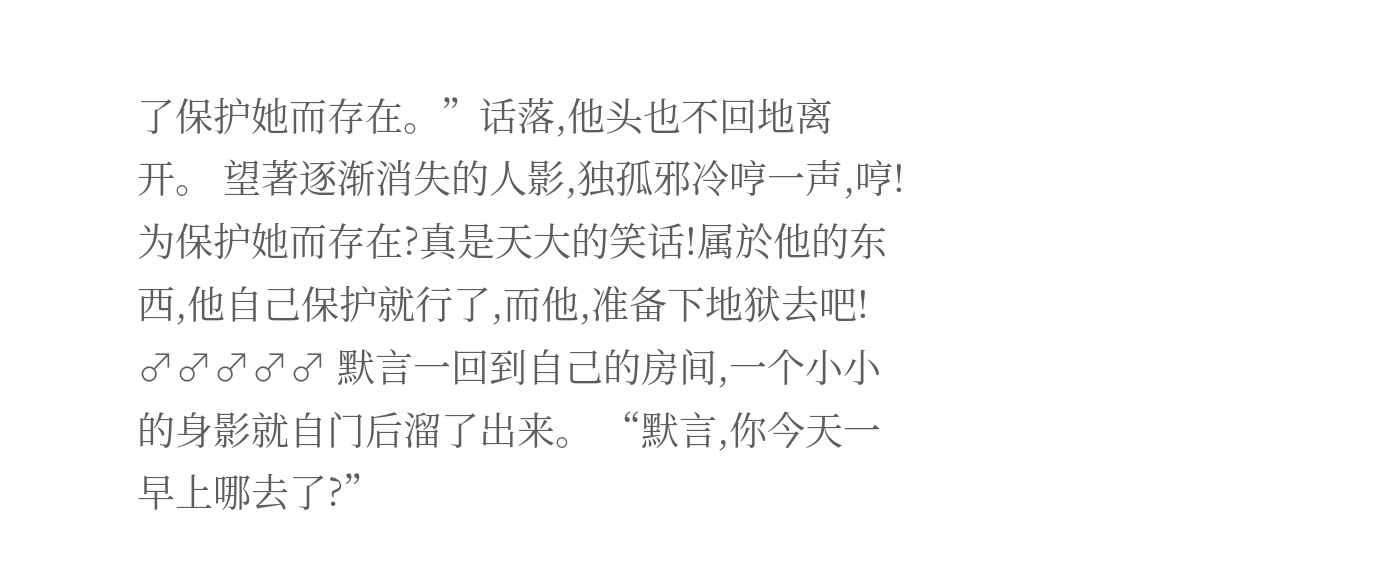了保护她而存在。”话落,他头也不回地离开。 望著逐渐消失的人影,独孤邪冷哼一声,哼!为保护她而存在?真是天大的笑话!属於他的东西,他自己保护就行了,而他,准备下地狱去吧! ♂♂♂♂♂ 默言一回到自己的房间,一个小小的身影就自门后溜了出来。 “默言,你今天一早上哪去了?”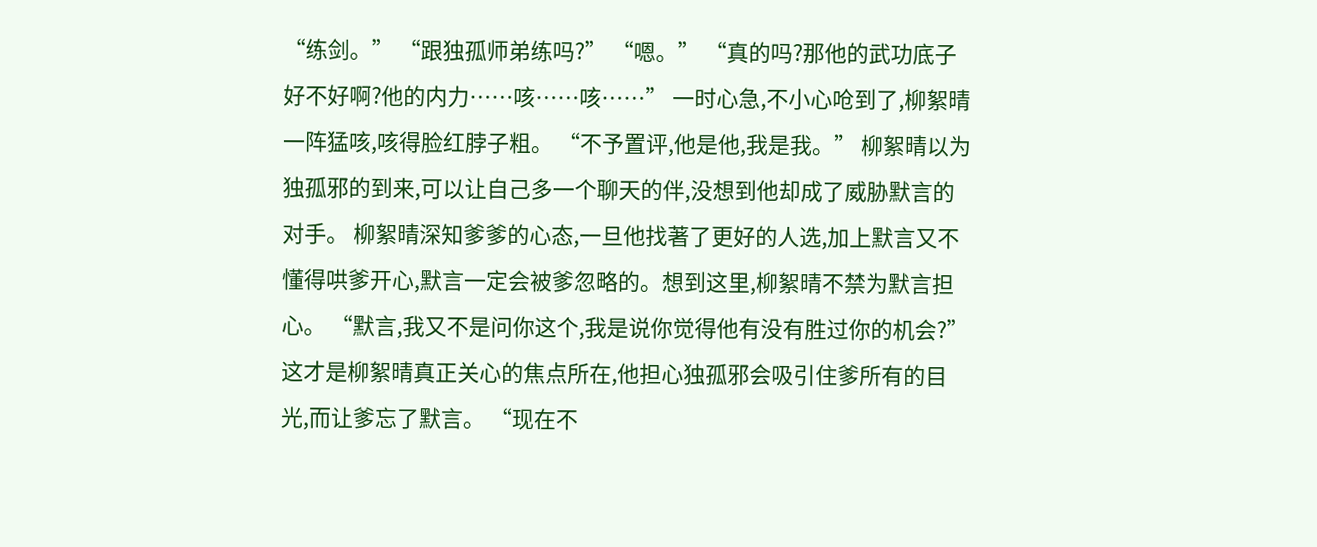“练剑。” “跟独孤师弟练吗?” “嗯。” “真的吗?那他的武功底子好不好啊?他的内力……咳……咳……” 一时心急,不小心呛到了,柳絮晴一阵猛咳,咳得脸红脖子粗。 “不予置评,他是他,我是我。” 柳絮晴以为独孤邪的到来,可以让自己多一个聊天的伴,没想到他却成了威胁默言的对手。 柳絮晴深知爹爹的心态,一旦他找著了更好的人选,加上默言又不懂得哄爹开心,默言一定会被爹忽略的。想到这里,柳絮晴不禁为默言担心。 “默言,我又不是问你这个,我是说你觉得他有没有胜过你的机会?” 这才是柳絮晴真正关心的焦点所在,他担心独孤邪会吸引住爹所有的目光,而让爹忘了默言。 “现在不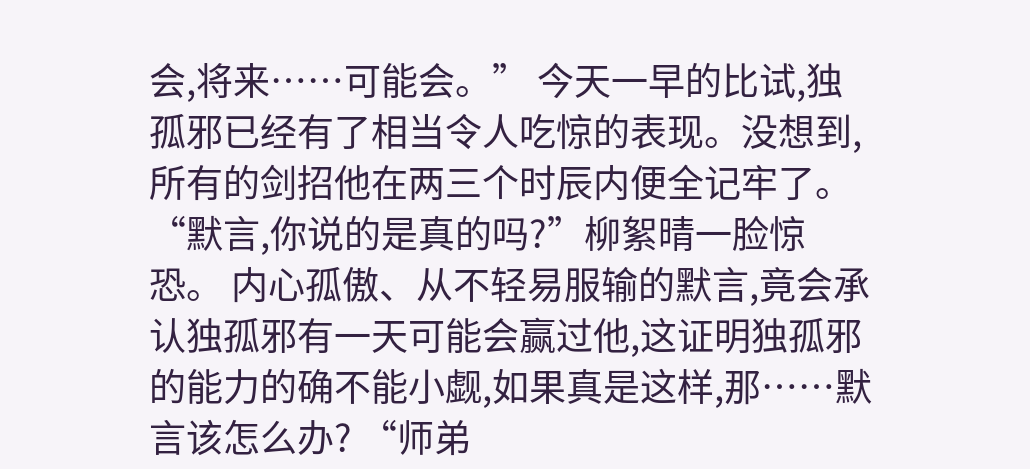会,将来……可能会。” 今天一早的比试,独孤邪已经有了相当令人吃惊的表现。没想到,所有的剑招他在两三个时辰内便全记牢了。 “默言,你说的是真的吗?”柳絮晴一脸惊恐。 内心孤傲、从不轻易服输的默言,竟会承认独孤邪有一天可能会赢过他,这证明独孤邪的能力的确不能小觑,如果真是这样,那……默言该怎么办? “师弟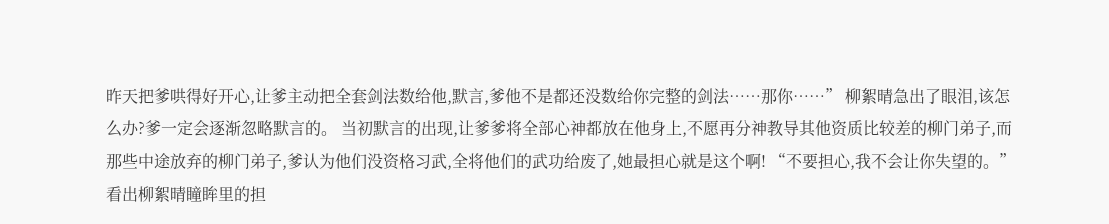昨天把爹哄得好开心,让爹主动把全套剑法数给他,默言,爹他不是都还没数给你完整的剑法……那你……” 柳絮晴急出了眼泪,该怎么办?爹一定会逐渐忽略默言的。 当初默言的出现,让爹爹将全部心神都放在他身上,不愿再分神教导其他资质比较差的柳门弟子,而那些中途放弃的柳门弟子,爹认为他们没资格习武,全将他们的武功给废了,她最担心就是这个啊! “不要担心,我不会让你失望的。” 看出柳絮晴瞳眸里的担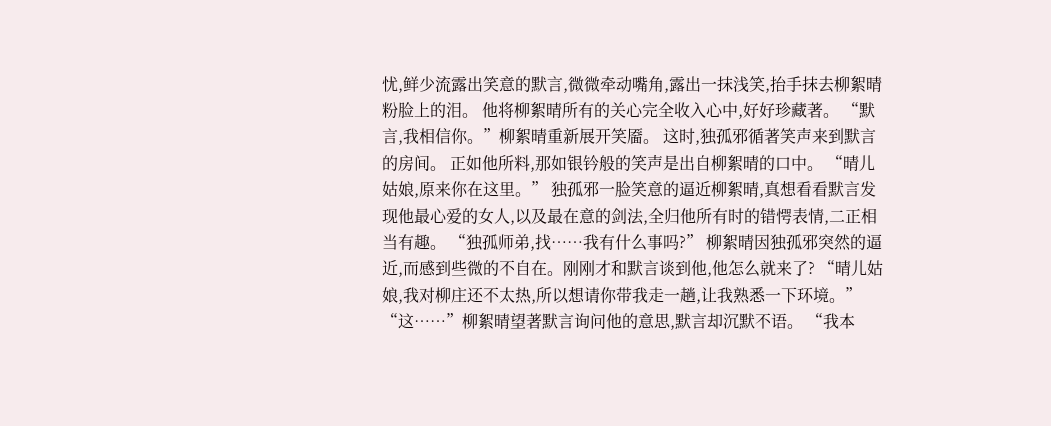忧,鲜少流露出笑意的默言,微微牵动嘴角,露出一抹浅笑,抬手抹去柳絮晴粉脸上的泪。 他将柳絮晴所有的关心完全收入心中,好好珍藏著。 “默言,我相信你。”柳絮晴重新展开笑靥。 这时,独孤邪循著笑声来到默言的房间。 正如他所料,那如银钤般的笑声是出自柳絮晴的口中。 “晴儿姑娘,原来你在这里。” 独孤邪一脸笑意的逼近柳絮晴,真想看看默言发现他最心爱的女人,以及最在意的剑法,全归他所有时的错愕表情,二正相当有趣。 “独孤师弟,找……我有什么事吗?” 柳絮晴因独孤邪突然的逼近,而感到些微的不自在。刚刚才和默言谈到他,他怎么就来了? “晴儿姑娘,我对柳庄还不太热,所以想请你带我走一趟,让我熟悉一下环境。” “这……”柳絮晴望著默言询问他的意思,默言却沉默不语。 “我本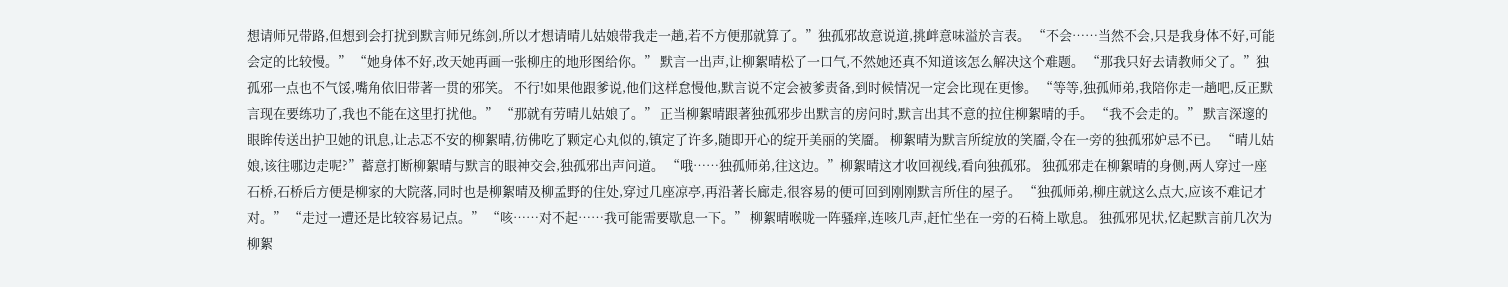想请师兄带路,但想到会打扰到默言师兄练剑,所以才想请晴儿姑娘带我走一趟,若不方便那就算了。”独孤邪故意说道,挑衅意味溢於言表。 “不会……当然不会,只是我身体不好,可能会定的比较慢。” “她身体不好,改天她再画一张柳庄的地形图给你。” 默言一出声,让柳絮晴松了一口气,不然她还真不知道该怎么解决这个难题。 “那我只好去请教师父了。”独孤邪一点也不气馁,嘴角依旧带著一贯的邪笑。 不行!如果他跟爹说,他们这样怠慢他,默言说不定会被爹责备,到时候情况一定会比现在更惨。 “等等,独孤师弟,我陪你走一趟吧,反正默言现在要练功了,我也不能在这里打扰他。” “那就有劳晴儿姑娘了。” 正当柳絮晴跟著独孤邪步出默言的房问时,默言出其不意的拉住柳絮晴的手。 “我不会走的。” 默言深邃的眼眸传送出护卫她的讯息,让忐忑不安的柳絮晴,彷佛吃了颗定心丸似的,镇定了许多,随即开心的绽开美丽的笑靥。 柳絮晴为默言所绽放的笑靥,令在一旁的独孤邪妒忌不已。 “晴儿姑娘,该往哪边走呢?”蓄意打断柳絮晴与默言的眼神交会,独孤邪出声问道。 “哦……独孤师弟,往这边。”柳絮晴这才收回视线,看向独孤邪。 独孤邪走在柳絮晴的身侧,两人穿过一座石桥,石桥后方便是柳家的大院落,同时也是柳絮晴及柳孟野的住处,穿过几座凉亭,再沿著长廊走,很容易的便可回到刚刚默言所住的屋子。 “独孤师弟,柳庄就这么点大,应该不难记才对。” “走过一遭还是比较容易记点。” “咳……对不起……我可能需要歇息一下。” 柳絮晴喉咙一阵骚痒,连咳几声,赶忙坐在一旁的石椅上歇息。 独孤邪见状,忆起默言前几次为柳絮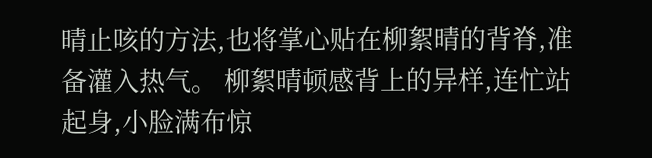晴止咳的方法,也将掌心贴在柳絮晴的背脊,准备灌入热气。 柳絮晴顿感背上的异样,连忙站起身,小脸满布惊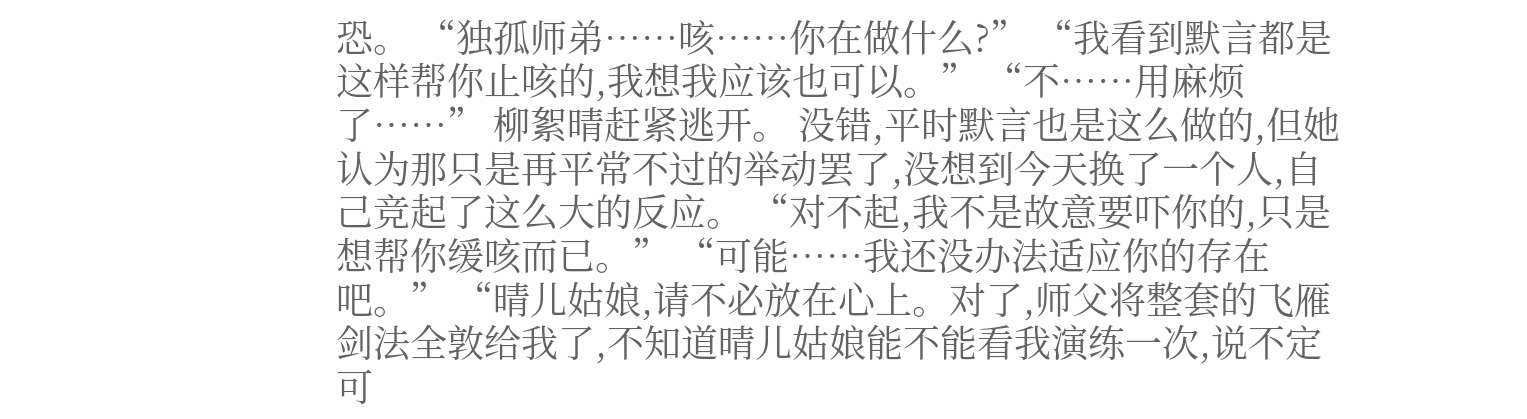恐。 “独孤师弟……咳……你在做什么?” “我看到默言都是这样帮你止咳的,我想我应该也可以。” “不……用麻烦了……” 柳絮晴赶紧逃开。 没错,平时默言也是这么做的,但她认为那只是再平常不过的举动罢了,没想到今天换了一个人,自己竞起了这么大的反应。 “对不起,我不是故意要吓你的,只是想帮你缓咳而已。” “可能……我还没办法适应你的存在吧。” “晴儿姑娘,请不必放在心上。对了,师父将整套的飞雁剑法全敦给我了,不知道晴儿姑娘能不能看我演练一次,说不定可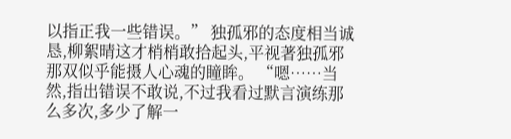以指正我一些错误。” 独孤邪的态度相当诚恳,柳絮晴这才梢梢敢拾起头,平视著独孤邪那双似乎能摄人心魂的瞳眸。 “嗯……当然,指出错误不敢说,不过我看过默言演练那么多次,多少了解一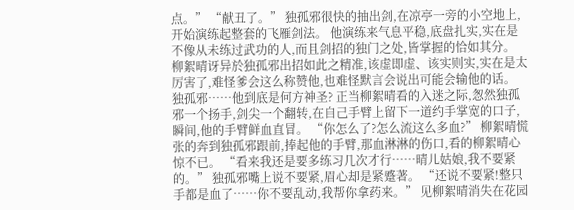点。” “献丑了。” 独孤邪很快的抽出剑,在凉亭一旁的小空地上,开始演练起整套的飞雁剑法。 他演练来气息平稳,底盘扎实,实在是不像从未练过武功的人,而且剑招的独门之处,皆掌握的恰如其分。 柳絮晴讶异於独孤邪出招如此之精准,该虚即虚、该实则实,实在是太厉害了,难怪爹会这么称赞他,也难怪默言会说出可能会输他的话。 独孤邪……他到底是何方神圣? 正当柳絮晴看的入迷之际,怱然独孤邪一个扬手,剑尖一个翻转,在自己手臂上留下一道约手掌宽的口子,瞬间,他的手臂鲜血直冒。 “你怎么了?怎么流这么多血?” 柳絮晴慌张的奔到独孤邪跟前,捧起他的手臂,那血淋淋的伤口,看的柳絮晴心惊不已。 “看来我还是要多练习几次才行……晴儿姑娘,我不要紧的。” 独孤邪嘴上说不要紧,眉心却是紧蹙著。 “还说不要紧!整只手都是血了……你不要乱动,我帮你拿药来。” 见柳絮晴消失在花园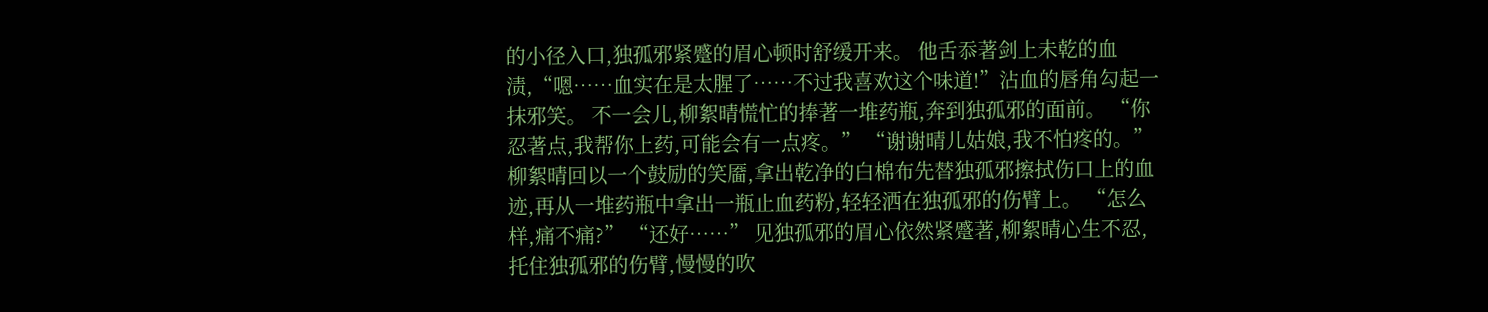的小径入口,独孤邪紧蹙的眉心顿时舒缓开来。 他舌忝著剑上未乾的血渍,“嗯……血实在是太腥了……不过我喜欢这个味道!”沾血的唇角勾起一抹邪笑。 不一会儿,柳絮晴慌忙的捧著一堆药瓶,奔到独孤邪的面前。 “你忍著点,我帮你上药,可能会有一点疼。” “谢谢晴儿姑娘,我不怕疼的。” 柳絮晴回以一个鼓励的笑靥,拿出乾净的白棉布先替独孤邪擦拭伤口上的血迹,再从一堆药瓶中拿出一瓶止血药粉,轻轻洒在独孤邪的伤臂上。 “怎么样,痛不痛?” “还好……” 见独孤邪的眉心依然紧蹙著,柳絮晴心生不忍,托住独孤邪的伤臂,慢慢的吹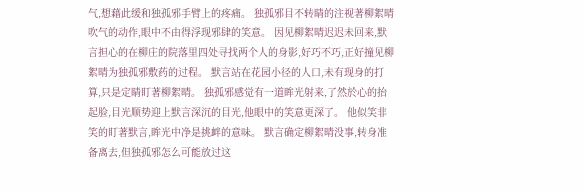气,想藉此缓和独孤邪手臂上的疼痛。 独孤邪目不转睛的注视著柳絮晴吹气的动作,眼中不由得浮现邪肆的笑意。 因见柳絮晴迟迟未回来,默言担心的在柳庄的院落里四处寻找两个人的身影,好巧不巧,正好撞见柳絮晴为独孤邪敷药的过程。 默言站在花园小径的人口,未有现身的打算,只是定睛盯著柳絮晴。 独孤邪感觉有一道眸光射来,了然於心的抬起脸,目光顺势迎上默言深沉的目光,他眼中的笑意更深了。 他似笑非笑的盯著默言,眸光中净是挑衅的意味。 默言确定柳絮晴没事,转身准备离去,但独孤邪怎么可能放过这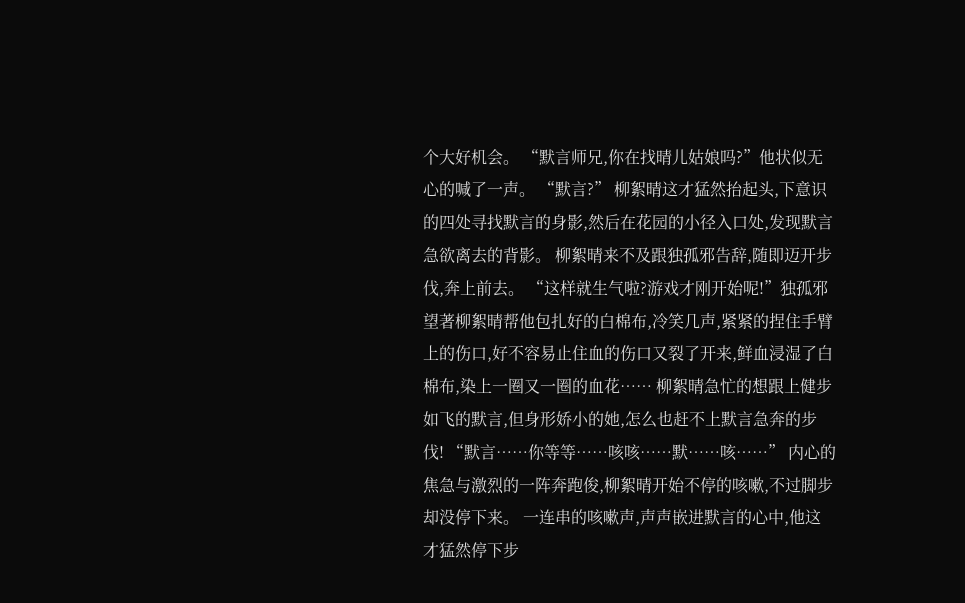个大好机会。 “默言师兄,你在找晴儿姑娘吗?”他状似无心的喊了一声。 “默言?” 柳絮晴这才猛然抬起头,下意识的四处寻找默言的身影,然后在花园的小径入口处,发现默言急欲离去的背影。 柳絮晴来不及跟独孤邪告辞,随即迈开步伐,奔上前去。 “这样就生气啦?游戏才刚开始呢!”独孤邪望著柳絮晴帮他包扎好的白棉布,冷笑几声,紧紧的捏住手臂上的伤口,好不容易止住血的伤口又裂了开来,鲜血浸湿了白棉布,染上一圈又一圈的血花…… 柳絮晴急忙的想跟上健步如飞的默言,但身形娇小的她,怎么也赶不上默言急奔的步伐! “默言……你等等……咳咳……默……咳……” 内心的焦急与激烈的一阵奔跑俊,柳絮晴开始不停的咳嗽,不过脚步却没停下来。 一连串的咳嗽声,声声嵌进默言的心中,他这才猛然停下步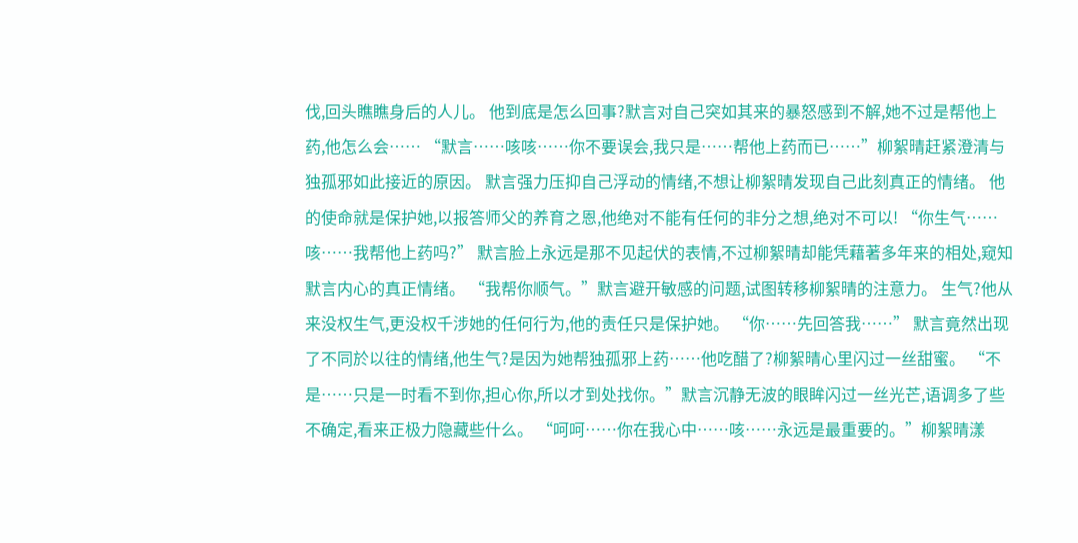伐,回头瞧瞧身后的人儿。 他到底是怎么回事?默言对自己突如其来的暴怒感到不解,她不过是帮他上药,他怎么会…… “默言……咳咳……你不要误会,我只是……帮他上药而已……”柳絮晴赶紧澄清与独孤邪如此接近的原因。 默言强力压抑自己浮动的情绪,不想让柳絮晴发现自己此刻真正的情绪。 他的使命就是保护她,以报答师父的养育之恩,他绝对不能有任何的非分之想,绝对不可以! “你生气……咳……我帮他上药吗?” 默言脸上永远是那不见起伏的表情,不过柳絮晴却能凭藉著多年来的相处,窥知默言内心的真正情绪。 “我帮你顺气。”默言避开敏感的问题,试图转移柳絮晴的注意力。 生气?他从来没权生气,更没权千涉她的任何行为,他的责任只是保护她。 “你……先回答我……” 默言竟然出现了不同於以往的情绪,他生气?是因为她帮独孤邪上药……他吃醋了?柳絮晴心里闪过一丝甜蜜。 “不是……只是一时看不到你,担心你,所以才到处找你。”默言沉静无波的眼眸闪过一丝光芒,语调多了些不确定,看来正极力隐藏些什么。 “呵呵……你在我心中……咳……永远是最重要的。”柳絮晴漾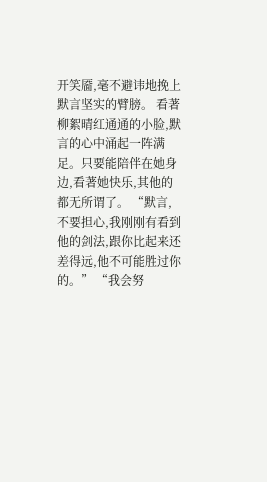开笑靥,毫不避讳地挽上默言坚实的臂膀。 看著柳絮晴红通通的小脸,默言的心中涌起一阵满足。只要能陪伴在她身边,看著她快乐,其他的都无所谓了。 “默言,不要担心,我刚刚有看到他的剑法,跟你比起来还差得远,他不可能胜过你的。” “我会努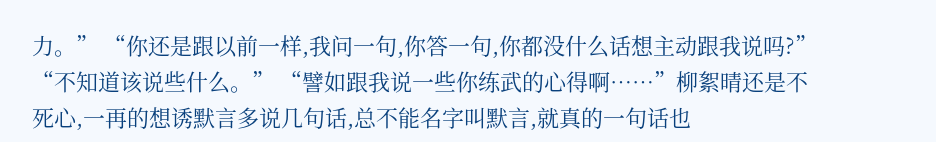力。” “你还是跟以前一样,我问一句,你答一句,你都没什么话想主动跟我说吗?” “不知道该说些什么。” “譬如跟我说一些你练武的心得啊……”柳絮晴还是不死心,一再的想诱默言多说几句话,总不能名字叫默言,就真的一句话也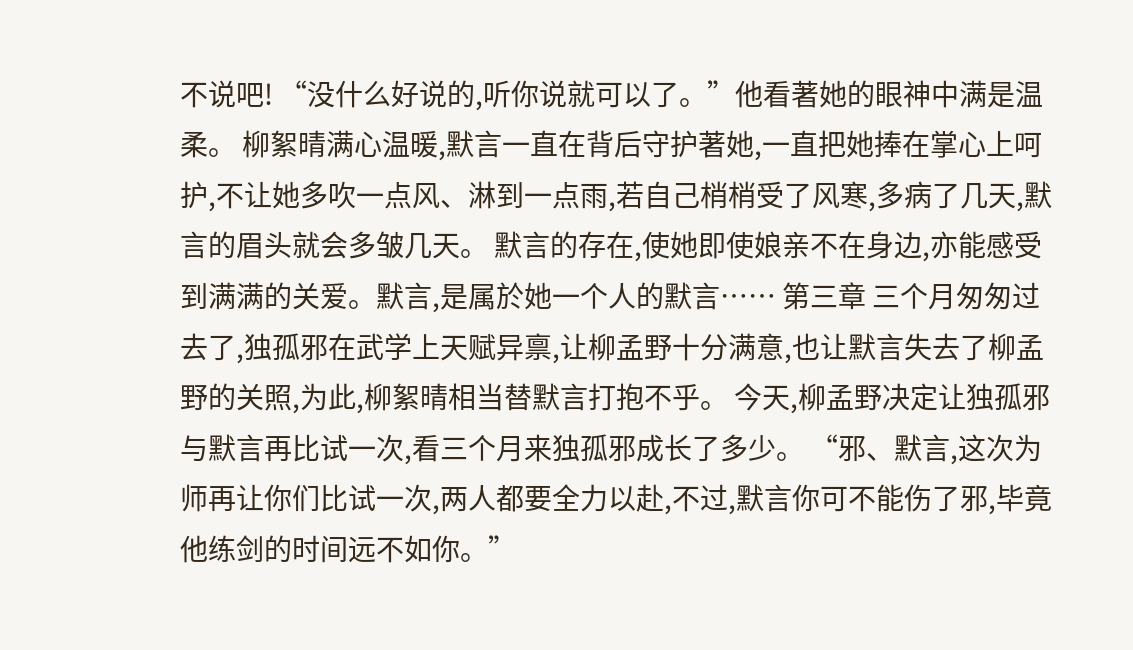不说吧! “没什么好说的,听你说就可以了。”他看著她的眼神中满是温柔。 柳絮晴满心温暖,默言一直在背后守护著她,一直把她捧在掌心上呵护,不让她多吹一点风、淋到一点雨,若自己梢梢受了风寒,多病了几天,默言的眉头就会多皱几天。 默言的存在,使她即使娘亲不在身边,亦能感受到满满的关爱。默言,是属於她一个人的默言…… 第三章 三个月匆匆过去了,独孤邪在武学上天赋异禀,让柳孟野十分满意,也让默言失去了柳孟野的关照,为此,柳絮晴相当替默言打抱不乎。 今天,柳孟野决定让独孤邪与默言再比试一次,看三个月来独孤邪成长了多少。 “邪、默言,这次为师再让你们比试一次,两人都要全力以赴,不过,默言你可不能伤了邪,毕竟他练剑的时间远不如你。”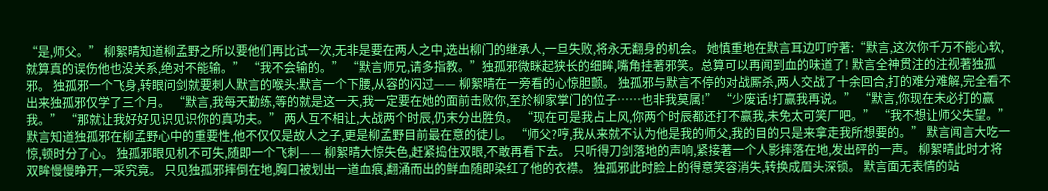“是,师父。” 柳絮晴知道柳孟野之所以要他们再比试一次,无非是要在两人之中,选出柳门的继承人,一旦失败,将永无翻身的机会。 她慎重地在默言耳边叮咛著:“默言,这次你千万不能心软,就算真的误伤他也没关系,绝对不能输。” “我不会输的。” “默言师兄,请多指教。”独孤邪微眯起狭长的细眸,嘴角挂著邪笑。总算可以再闻到血的味道了! 默言全神贯注的注视著独孤邪。 独孤邪一个飞身,转眼问剑就要刺人默言的喉头:默言一个下腰,从容的闪过—— 柳絮晴在一旁看的心惊胆颤。 独孤邪与默言不停的对战厮杀,两人交战了十余回合,打的难分难解,完全看不出来独孤邪仅学了三个月。 “默言,我每天勤练,等的就是这一天,我一定要在她的面前击败你,至於柳家掌门的位子……也非我莫属!” “少废话!打赢我再说。” “默言,你现在未必打的赢我。” “那就让我好好见识见识你的真功夫。” 两人互不相让,大战两个时辰,仍末分出胜负。 “现在可是我占上风,你两个时辰都还打不赢我,未免太可笑厂吧。” “我不想让师父失望。” 默言知道独孤邪在柳孟野心中的重要性,他不仅仅是故人之子,更是柳孟野目前最在意的徒儿。 “师父?哼,我从来就不认为他是我的师父,我的目的只是来拿走我所想要的。” 默言闻言大吃一惊,顿时分了心。 独孤邪眼见机不可失,随即一个飞刺—— 柳絮晴大惊失色,赶紧捣住双眼,不敢再看下去。 只听得刀剑落地的声响,紧接著一个人影摔落在地,发出砰的一声。 柳絮晴此时才将双眸慢慢睁开,一采究竟。 只见独孤邪摔倒在地,胸口被划出一道血痕,翻涌而出的鲜血随即染红了他的衣襟。 独孤邪此时脸上的得意笑容消失,转换成眉头深锁。 默言面无表情的站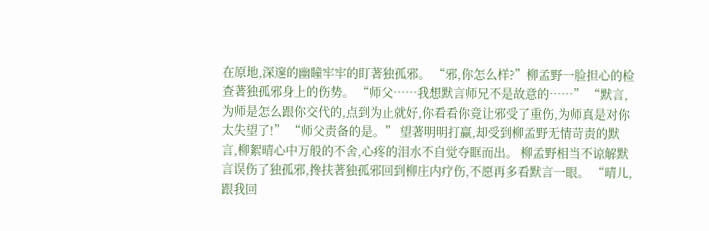在原地,深邃的幽瞳牢牢的盯著独孤邪。 “邪,你怎么样?”柳孟野一脸担心的检查著独孤邪身上的伤势。 “师父……我想默言师兄不是故意的……” “默言,为师是怎么跟你交代的,点到为止就好,你看看你竟让邪受了重伤,为师真是对你太失望了!” “师父责备的是。” 望著明明打赢,却受到柳孟野无情苛责的默言,柳絮晴心中万般的不舍,心疼的泪水不自觉夺眶而出。 柳孟野相当不谅解默言误伤了独孤邪,搀扶著独孤邪回到柳庄内疗伤,不愿再多看默言一眼。 “晴儿,跟我回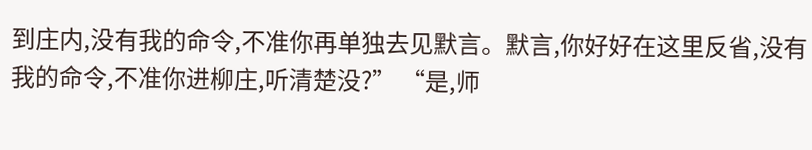到庄内,没有我的命令,不准你再单独去见默言。默言,你好好在这里反省,没有我的命令,不准你进柳庄,听清楚没?” “是,师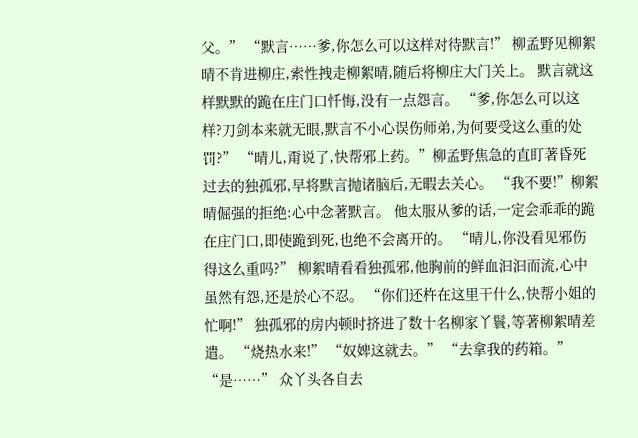父。” “默言……爹,你怎么可以这样对待默言!” 柳孟野见柳絮晴不肯进柳庄,索性拽走柳絮晴,随后将柳庄大门关上。 默言就这样默默的跪在庄门口忏悔,没有一点怨言。 “爹,你怎么可以这样?刀剑本来就无眼,默言不小心误伤师弟,为何要受这么重的处罚?” “晴儿,甭说了,快帮邪上药。”柳孟野焦急的直盯著昏死过去的独孤邪,早将默言抛诸脑后,无暇去关心。 “我不要!”柳絮晴倔强的拒绝:心中念著默言。 他太服从爹的话,一定会乖乖的跪在庄门口,即使跪到死,也绝不会离开的。 “晴儿,你没看见邪伤得这么重吗?” 柳絮晴看看独孤邪,他胸前的鲜血汩汩而流,心中虽然有怨,还是於心不忍。 “你们还杵在这里干什么,快帮小姐的忙啊!” 独孤邪的房内顿时挤进了数十名柳家丫鬟,等著柳絮晴差遣。 “烧热水来!” “奴婢这就去。” “去拿我的药箱。” “是……” 众丫头各自去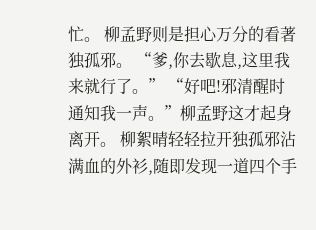忙。 柳孟野则是担心万分的看著独孤邪。 “爹,你去歇息,这里我来就行了。” “好吧!邪清醒时通知我一声。”柳孟野这才起身离开。 柳絮晴轻轻拉开独孤邪沾满血的外衫,随即发现一道四个手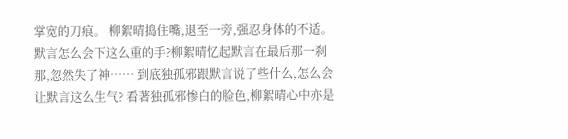掌宽的刀痕。 柳絮晴捣住嘴,退至一旁,强忍身体的不适。 默言怎么会下这么重的手?柳絮晴忆起默言在最后那一刹那,忽然失了神…… 到底独孤邪跟默言说了些什么,怎么会让默言这么生气? 看著独孤邪惨白的脸色,柳絮晴心中亦是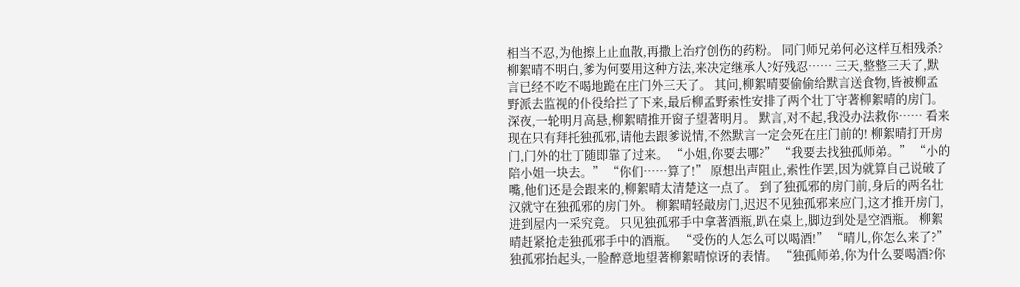相当不忍,为他擦上止血散,再撒上治疗创伤的药粉。 同门师兄弟何必这样互相残杀?柳絮晴不明白,爹为何要用这种方法,来决定继承人?好残忍…… 三天,整整三天了,默言已经不吃不喝地跪在庄门外三天了。 其问,柳絮晴要偷偷给默言送食物,皆被柳孟野派去监视的仆役给拦了下来,最后柳孟野索性安排了两个壮丁守著柳絮晴的房门。 深夜,一轮明月高悬,柳絮晴推开窗子望著明月。 默言,对不起,我没办法救你…… 看来现在只有拜托独孤邪,请他去跟爹说情,不然默言一定会死在庄门前的! 柳絮晴打开房门,门外的壮丁随即靠了过来。 “小姐,你要去哪?” “我要去找独孤师弟。” “小的陪小姐一块去。” “你们……算了!” 原想出声阻止,索性作罢,因为就算自己说破了嘴,他们还是会跟来的,柳絮晴太清楚这一点了。 到了独孤邪的房门前,身后的两名壮汉就守在独孤邪的房门外。 柳絮晴轻敲房门,迟迟不见独孤邪来应门,这才推开房门,进到屋内一采究竟。 只见独孤邪手中拿著酒瓶,趴在桌上,脚边到处是空酒瓶。 柳絮晴赶紧抢走独孤邪手中的酒瓶。 “受伤的人怎么可以喝酒!” “晴儿,你怎么来了?” 独孤邪抬起头,一脸醉意地望著柳絮晴惊讶的表情。 “独孤师弟,你为什么要喝酒?你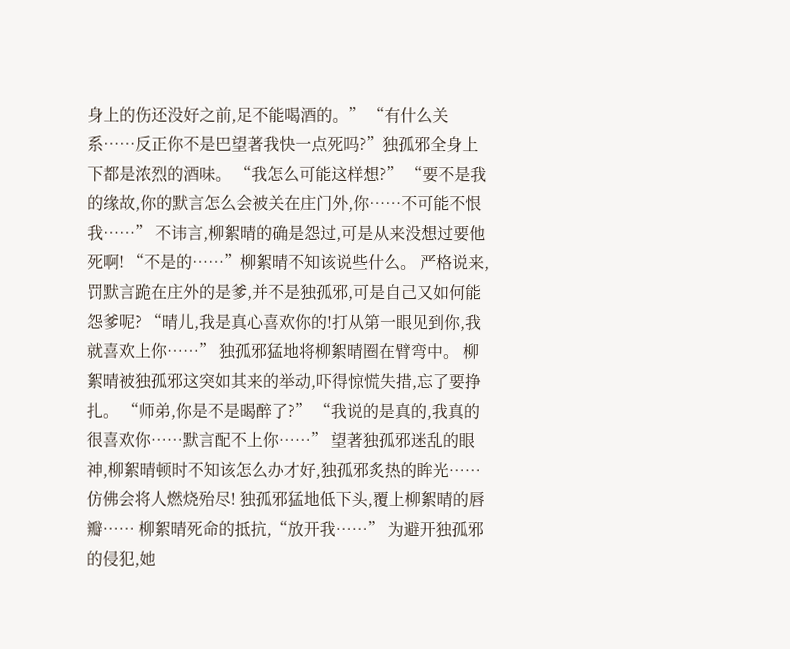身上的伤还没好之前,足不能喝酒的。” “有什么关系……反正你不是巴望著我快一点死吗?”独孤邪全身上下都是浓烈的酒味。 “我怎么可能这样想?” “要不是我的缘故,你的默言怎么会被关在庄门外,你……不可能不恨我……” 不讳言,柳絮晴的确是怨过,可是从来没想过要他死啊! “不是的……”柳絮晴不知该说些什么。 严格说来,罚默言跪在庄外的是爹,并不是独孤邪,可是自己又如何能怨爹呢? “晴儿,我是真心喜欢你的!打从第一眼见到你,我就喜欢上你……” 独孤邪猛地将柳絮晴圈在臂弯中。 柳絮晴被独孤邪这突如其来的举动,吓得惊慌失措,忘了要挣扎。 “师弟,你是不是暍醉了?” “我说的是真的,我真的很喜欢你……默言配不上你……” 望著独孤邪迷乱的眼神,柳絮晴顿时不知该怎么办才好,独孤邪炙热的眸光……仿佛会将人燃烧殆尽! 独孤邪猛地低下头,覆上柳絮晴的唇瓣…… 柳絮晴死命的抵抗,“放开我……” 为避开独孤邪的侵犯,她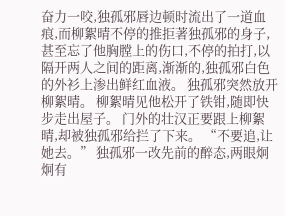奋力一咬,独孤邪唇边顿时流出了一道血痕,而柳絮晴不停的推拒著独孤邪的身子,甚至忘了他胸膛上的伤口,不停的拍打,以隔开两人之间的距离,渐渐的,独孤邪白色的外衫上渗出鲜红血液。 独孤邪突然放开柳絮晴。 柳絮晴见他松开了铁钳,随即快步走出屋子。 门外的壮汉正要跟上柳絮晴,却被独孤邪给拦了下来。 “不要追,让她去。” 独孤邪一改先前的醉态,两眼炯炯有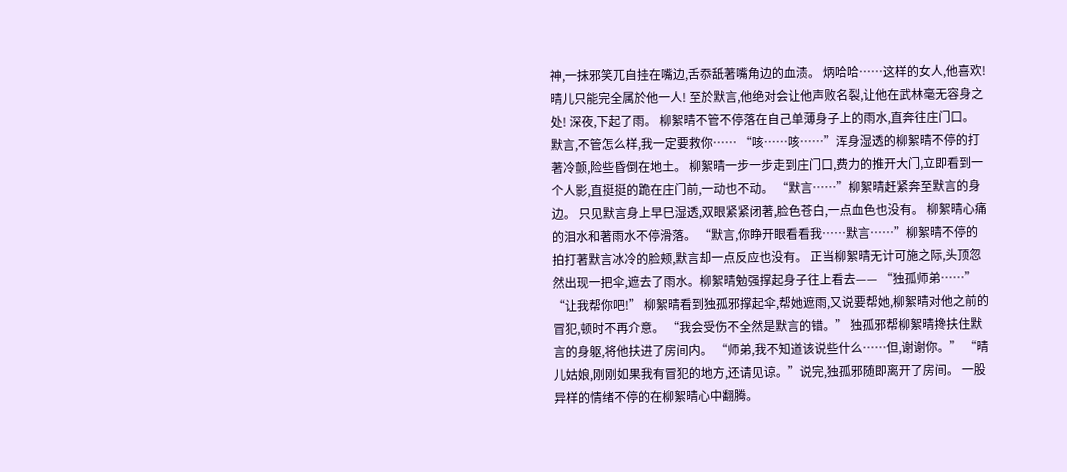神,一抹邪笑兀自挂在嘴边,舌忝舐著嘴角边的血渍。 炳哈哈……这样的女人,他喜欢! 晴儿只能完全属於他一人! 至於默言,他绝对会让他声败名裂,让他在武林毫无容身之处! 深夜,下起了雨。 柳絮晴不管不停落在自己单薄身子上的雨水,直奔往庄门口。 默言,不管怎么样,我一定要救你…… “咳……咳……”浑身湿透的柳絮晴不停的打著冷颤,险些昏倒在地土。 柳絮晴一步一步走到庄门口,费力的推开大门,立即看到一个人影,直挺挺的跪在庄门前,一动也不动。 “默言……”柳絮晴赶紧奔至默言的身边。 只见默言身上早巳湿透,双眼紧紧闭著,脸色苍白,一点血色也没有。 柳絮晴心痛的泪水和著雨水不停滑落。 “默言,你睁开眼看看我……默言……”柳絮晴不停的拍打著默言冰冷的脸颊,默言却一点反应也没有。 正当柳絮晴无计可施之际,头顶忽然出现一把伞,遮去了雨水。柳絮晴勉强撑起身子往上看去—— “独孤师弟……” “让我帮你吧!” 柳絮晴看到独孤邪撑起伞,帮她遮雨,又说要帮她,柳絮晴对他之前的冒犯,顿时不再介意。 “我会受伤不全然是默言的错。” 独孤邪帮柳絮晴搀扶住默言的身躯,将他扶进了房间内。 “师弟,我不知道该说些什么……但,谢谢你。” “晴儿姑娘,刚刚如果我有冒犯的地方,还请见谅。”说完,独孤邪随即离开了房间。 一股异样的情绪不停的在柳絮晴心中翻腾。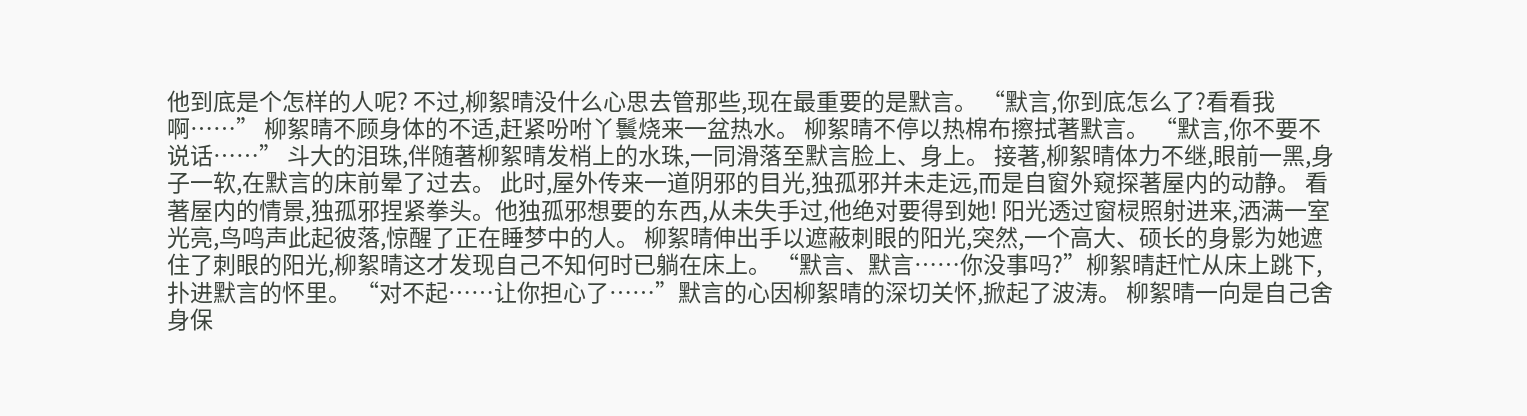他到底是个怎样的人呢? 不过,柳絮晴没什么心思去管那些,现在最重要的是默言。 “默言,你到底怎么了?看看我啊……” 柳絮晴不顾身体的不适,赶紧吩咐丫鬟烧来一盆热水。 柳絮晴不停以热棉布擦拭著默言。 “默言,你不要不说话……” 斗大的泪珠,伴随著柳絮晴发梢上的水珠,一同滑落至默言脸上、身上。 接著,柳絮晴体力不继,眼前一黑,身子一软,在默言的床前晕了过去。 此时,屋外传来一道阴邪的目光,独孤邪并未走远,而是自窗外窥探著屋内的动静。 看著屋内的情景,独孤邪捏紧拳头。他独孤邪想要的东西,从未失手过,他绝对要得到她! 阳光透过窗棂照射进来,洒满一室光亮,鸟鸣声此起彼落,惊醒了正在睡梦中的人。 柳絮晴伸出手以遮蔽刺眼的阳光,突然,一个高大、硕长的身影为她遮住了刺眼的阳光,柳絮晴这才发现自己不知何时已躺在床上。 “默言、默言……你没事吗?”柳絮晴赶忙从床上跳下,扑进默言的怀里。 “对不起……让你担心了……”默言的心因柳絮晴的深切关怀,掀起了波涛。 柳絮晴一向是自己舍身保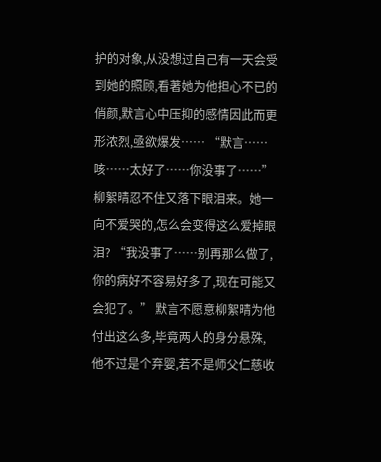护的对象,从没想过自己有一天会受到她的照顾,看著她为他担心不已的俏颜,默言心中压抑的感情因此而更形浓烈,亟欲爆发…… “默言……咳……太好了……你没事了……”柳絮晴忍不住又落下眼泪来。她一向不爱哭的,怎么会变得这么爱掉眼泪? “我没事了……别再那么做了,你的病好不容易好多了,现在可能又会犯了。” 默言不愿意柳絮晴为他付出这么多,毕竟两人的身分悬殊,他不过是个弃婴,若不是师父仁慈收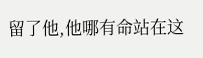留了他,他哪有命站在这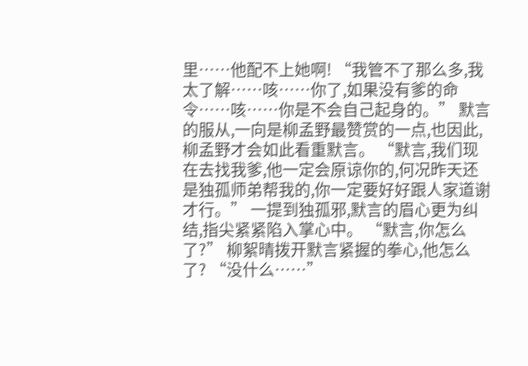里……他配不上她啊! “我管不了那么多,我太了解……咳……你了,如果没有爹的命令……咳……你是不会自己起身的。” 默言的服从,一向是柳孟野最赞赏的一点,也因此,柳孟野才会如此看重默言。 “默言,我们现在去找我爹,他一定会原谅你的,何况昨天还是独孤师弟帮我的,你一定要好好跟人家道谢才行。” 一提到独孤邪,默言的眉心更为纠结,指尖紧紧陷入掌心中。 “默言,你怎么了?” 柳絮晴拨开默言紧握的拳心,他怎么了? “没什么……”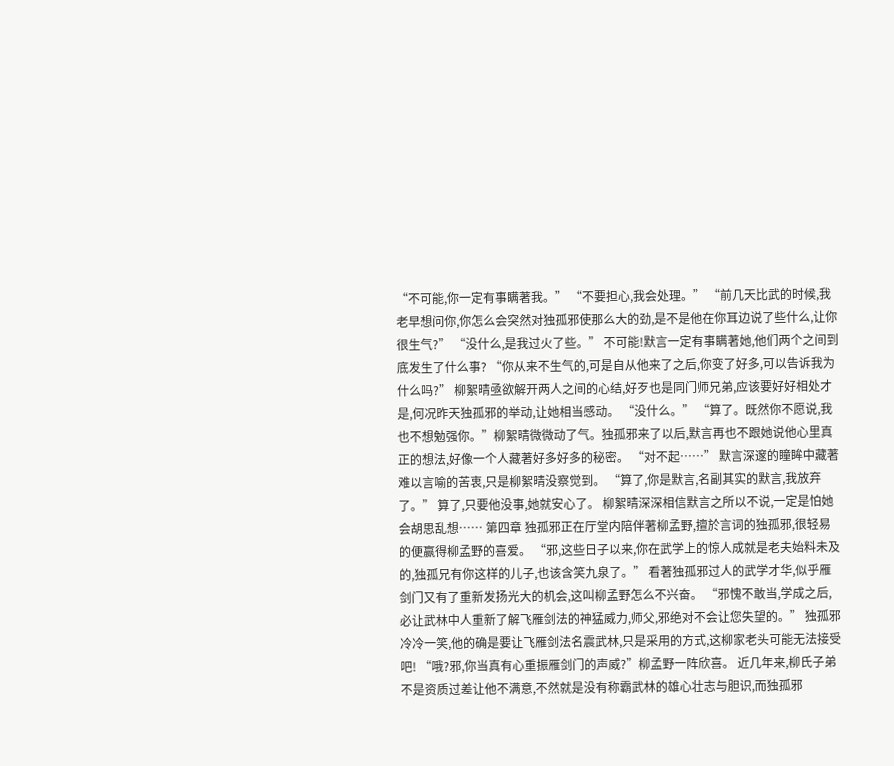“不可能,你一定有事瞒著我。” “不要担心,我会处理。” “前几天比武的时候,我老早想问你,你怎么会突然对独孤邪使那么大的劲,是不是他在你耳边说了些什么,让你很生气?” “没什么,是我过火了些。” 不可能!默言一定有事瞒著她,他们两个之间到底发生了什么事? “你从来不生气的,可是自从他来了之后,你变了好多,可以告诉我为什么吗?” 柳絮晴亟欲解开两人之间的心结,好歹也是同门师兄弟,应该要好好相处才是,何况昨天独孤邪的举动,让她相当感动。 “没什么。” “算了。既然你不愿说,我也不想勉强你。”柳絮晴微微动了气。独孤邪来了以后,默言再也不跟她说他心里真正的想法,好像一个人藏著好多好多的秘密。 “对不起……” 默言深邃的瞳眸中藏著难以言喻的苦衷,只是柳絮晴没察觉到。 “算了,你是默言,名副其实的默言,我放弃了。” 算了,只要他没事,她就安心了。 柳絮晴深深相信默言之所以不说,一定是怕她会胡思乱想…… 第四章 独孤邪正在厅堂内陪伴著柳孟野,擅於言词的独孤邪,很轻易的便赢得柳孟野的喜爱。 “邪,这些日子以来,你在武学上的惊人成就是老夫始料未及的,独孤兄有你这样的儿子,也该含笑九泉了。” 看著独孤邪过人的武学才华,似乎雁剑门又有了重新发扬光大的机会,这叫柳孟野怎么不兴奋。 “邪愧不敢当,学成之后,必让武林中人重新了解飞雁剑法的神猛威力,师父,邪绝对不会让您失望的。” 独孤邪冷冷一笑,他的确是要让飞雁剑法名震武林,只是采用的方式,这柳家老头可能无法接受吧! “哦?邪,你当真有心重振雁剑门的声威?”柳孟野一阵欣喜。 近几年来,柳氏子弟不是资质过差让他不满意,不然就是没有称霸武林的雄心壮志与胆识,而独孤邪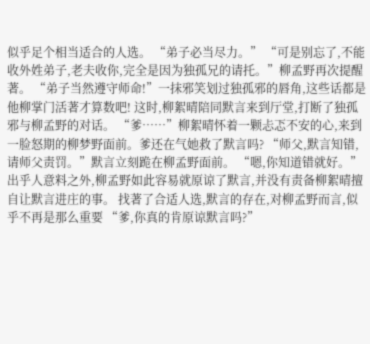似乎足个相当适合的人选。 “弟子必当尽力。” “可是别忘了,不能收外姓弟子,老夫收你,完全是因为独孤兄的请托。”柳孟野再次提醒著。 “弟子当然遵守师命!”一抹邪笑划过独孤邪的唇角,这些话都是他柳掌门活著才算数吧! 这时,柳絮晴陪同默言来到厅堂,打断了独孤邪与柳孟野的对话。 “爹……”柳絮晴怀着一颗忐忑不安的心,来到一脸怒期的柳梦野面前。爹还在气她救了默言吗? “师父,默言知错,请师父责罚。”默言立刻跪在柳孟野面前。 “嗯,你知道错就好。” 出乎人意料之外,柳孟野如此容易就原谅了默言,并没有责备柳絮晴擅自让默言进庄的事。 找著了合适人选,默言的存在,对柳孟野而言,似乎不再是那么重要 “爹,你真的肯原谅默言吗?”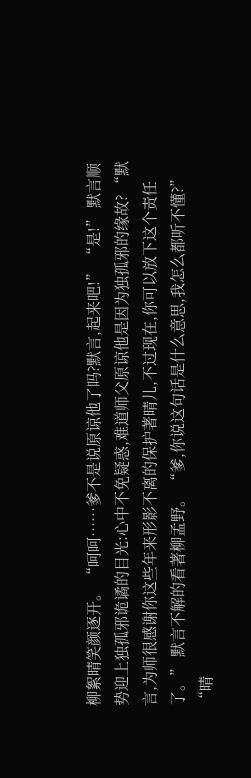柳絮晴笑颜逐开。 “呵呵……爹不是说原谅他了吗?默言,起来吧!” “是!” 默言顺势迎上独孤邪诡谲的目光:心中不免疑惑,难道师父原谅他是因为独孤邪的缘故? “默言,为师很感谢你这些年来形影不离的保护著晴儿,不过现在,你可以放下这个责任了。” 默言不解的看著柳孟野。 “爹,你说这句话是什么意思,我怎么都听不懂?” “晴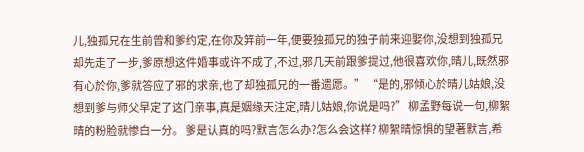儿,独孤兄在生前曾和爹约定,在你及笄前一年,便要独孤兄的独子前来迎娶你,没想到独孤兄却先走了一步,爹原想这件婚事或许不成了,不过,邪几天前跟爹提过,他很喜欢你,晴儿,既然邪有心於你,爹就答应了邪的求亲,也了却独孤兄的一番遗愿。” “是的,邪倾心於晴儿姑娘,没想到爹与师父早定了这门亲事,真是姻缘天注定,晴儿姑娘,你说是吗?” 柳孟野每说一句,柳絮晴的粉脸就惨白一分。 爹是认真的吗?默言怎么办?怎么会这样? 柳絮晴惊惧的望著默言,希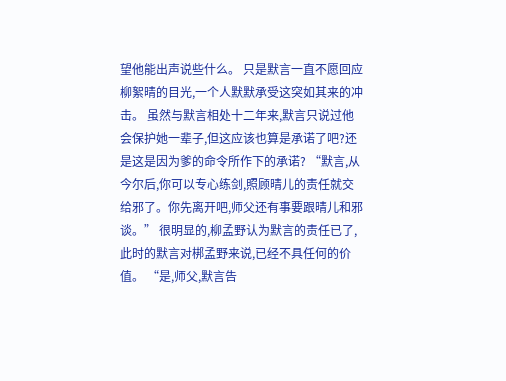望他能出声说些什么。 只是默言一直不愿回应柳絮晴的目光,一个人默默承受这突如其来的冲击。 虽然与默言相处十二年来,默言只说过他会保护她一辈子,但这应该也算是承诺了吧?还是这是因为爹的命令所作下的承诺? “默言,从今尔后,你可以专心练剑,照顾晴儿的责任就交给邪了。你先离开吧,师父还有事要跟晴儿和邪谈。” 很明显的,柳孟野认为默言的责任已了,此时的默言对梆孟野来说,已经不具任何的价值。 “是,师父,默言告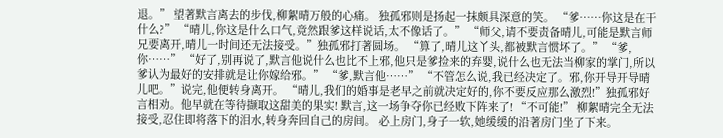退。” 望著默言离去的步伐,柳絮晴万般的心痛。 独孤邪则是扬起一抹颇具深意的笑。 “爹……你这是在干什么?” “晴儿,你这是什么口气,竟然跟爹这样说话,太不像话了。” “师父,请不要责备晴儿,可能是默言师兄要离开,晴儿一时间还无法接受。”独孤邪打著圆场。 “算了,晴儿这丫头,都被默言惯坏了。” “爹,你……” “好了,别再说了,默言他说什么也比不上邪,他只是爹捡来的弃婴,说什么也无法当柳家的掌门,所以爹认为最好的安排就是让你嫁给邪。” “爹,默言他……” “不管怎么说,我已经决定了。邪,你开导开导晴儿吧。”说完,他便转身离开。 “晴儿,我们的婚事是老早之前就决定好的,你不要反应那么激烈!”独孤邪好言相劝。他早就在等待撷取这甜美的果实! 默言,这一场争夺你已经败下阵来了! “不可能!” 柳絮晴完全无法接受,忍住即将落下的泪水,转身奔回自己的房间。 必上房门,身子一软,她缓缓的沿著房门坐了下来。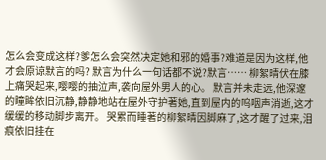怎么会变成这样?爹怎么会突然决定她和邪的婚事?难道是因为这样,他才会原谅默言的吗? 默言为什么一句话都不说?默言…… 柳絮晴伏在膝上痛哭起来,嘤嘤的抽泣声,袭向屋外男人的心。 默言并未走远,他深邃的瞳眸依旧沉静,静静地站在屋外守护著她,直到屋内的呜咽声消逝,这才缓缓的移动脚步离开。 哭累而睡著的柳絮晴因脚麻了,这才醒了过来,泪痕依旧挂在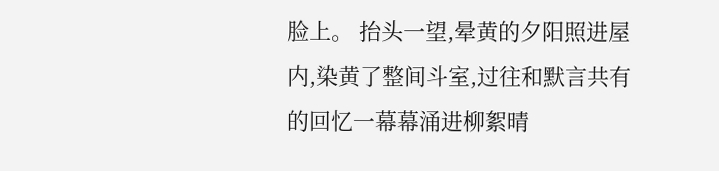脸上。 抬头一望,晕黄的夕阳照进屋内,染黄了整间斗室,过往和默言共有的回忆一幕幕涌进柳絮晴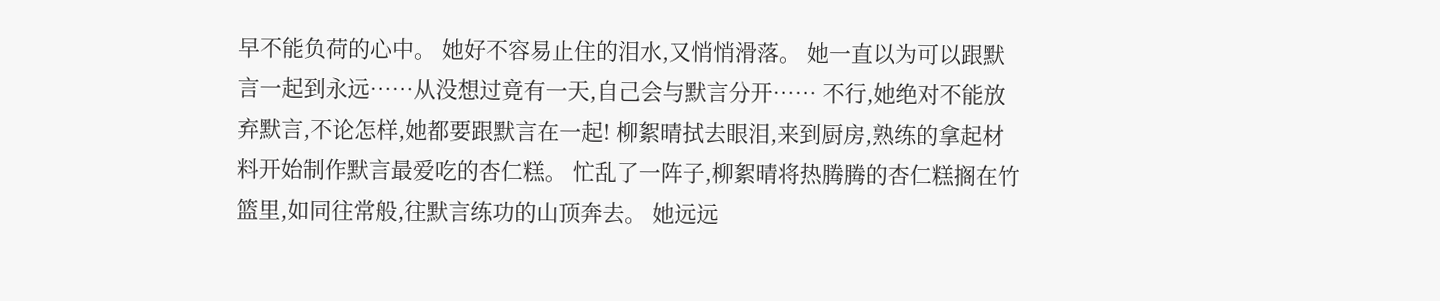早不能负荷的心中。 她好不容易止住的泪水,又悄悄滑落。 她一直以为可以跟默言一起到永远……从没想过竟有一天,自己会与默言分开…… 不行,她绝对不能放弃默言,不论怎样,她都要跟默言在一起! 柳絮晴拭去眼泪,来到厨房,熟练的拿起材料开始制作默言最爱吃的杏仁糕。 忙乱了一阵子,柳絮晴将热腾腾的杏仁糕搁在竹篮里,如同往常般,往默言练功的山顶奔去。 她远远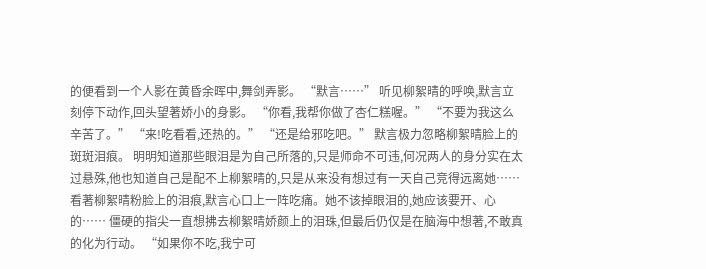的便看到一个人影在黄昏余晖中,舞剑弄影。 “默言……” 听见柳絮晴的呼唤,默言立刻停下动作,回头望著娇小的身影。 “你看,我帮你做了杏仁糕喔。” “不要为我这么辛苦了。” “来!吃看看,还热的。” “还是给邪吃吧。” 默言极力忽略柳絮晴脸上的斑斑泪痕。 明明知道那些眼泪是为自己所落的,只是师命不可违,何况两人的身分实在太过悬殊,他也知道自己是配不上柳絮晴的,只是从来没有想过有一天自己竞得远离她…… 看著柳絮晴粉脸上的泪痕,默言心口上一阵吃痛。她不该掉眼泪的,她应该要开、心的…… 僵硬的指尖一直想拂去柳絮晴娇颜上的泪珠,但最后仍仅是在脑海中想著,不敢真的化为行动。 “如果你不吃,我宁可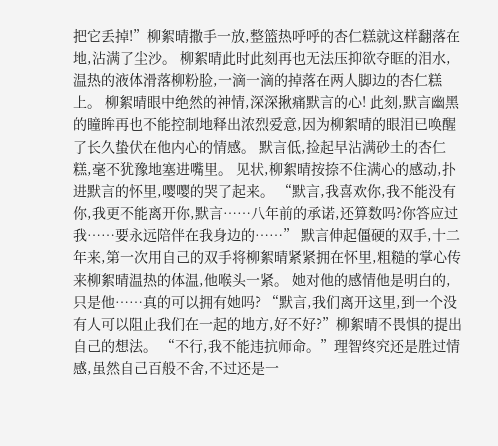把它丢掉!”柳絮晴撒手一放,整篮热呼呼的杏仁糕就这样翻落在地,沾满了尘沙。 柳絮晴此时此刻再也无法压抑欲夺眶的泪水,温热的液体滑落柳粉脸,一滴一滴的掉落在两人脚边的杏仁糕上。 柳絮晴眼中绝然的神情,深深揪痛默言的心! 此刻,默言幽黑的瞳眸再也不能控制地释出浓烈爱意,因为柳絮晴的眼泪已唤醒了长久蛰伏在他内心的情感。 默言低,捡起早沾满砂土的杏仁糕,毫不犹豫地塞进嘴里。 见状,柳絮晴按捺不住满心的感动,扑进默言的怀里,嘤嘤的哭了起来。 “默言,我喜欢你,我不能没有你,我更不能离开你,默言……八年前的承诺,还算数吗?你答应过我……要永远陪伴在我身边的……” 默言伸起僵硬的双手,十二年来,第一次用自己的双手将柳絮晴紧紧拥在怀里,粗糙的掌心传来柳絮晴温热的体温,他喉头一紧。 她对他的感情他是明白的,只是他……真的可以拥有她吗? “默言,我们离开这里,到一个没有人可以阻止我们在一起的地方,好不好?”柳絮晴不畏惧的提出自己的想法。 “不行,我不能违抗师命。”理智终究还是胜过情感,虽然自己百般不舍,不过还是一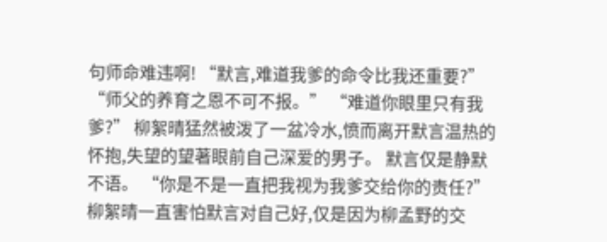句师命难违啊! “默言,难道我爹的命令比我还重要?” “师父的养育之恩不可不报。” “难道你眼里只有我爹?” 柳絮晴猛然被泼了一盆冷水,愤而离开默言温热的怀抱,失望的望著眼前自己深爱的男子。 默言仅是静默不语。 “你是不是一直把我视为我爹交给你的责任?” 柳絮晴一直害怕默言对自己好,仅是因为柳孟野的交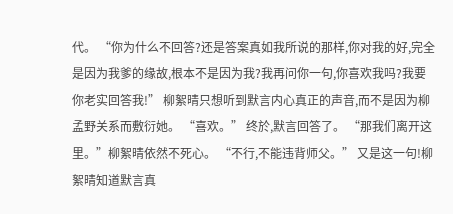代。 “你为什么不回答?还是答案真如我所说的那样,你对我的好,完全是因为我爹的缘故,根本不是因为我?我再问你一句,你喜欢我吗?我要你老实回答我!” 柳絮晴只想听到默言内心真正的声音,而不是因为柳孟野关系而敷衍她。 “喜欢。” 终於,默言回答了。 “那我们离开这里。”柳絮晴依然不死心。 “不行,不能违背师父。” 又是这一句!柳絮晴知道默言真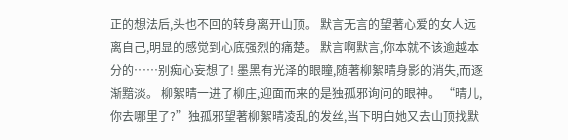正的想法后,头也不回的转身离开山顶。 默言无言的望著心爱的女人远离自己,明显的感觉到心底强烈的痛楚。 默言啊默言,你本就不该逾越本分的……别痴心妄想了! 墨黑有光泽的眼瞳,随著柳絮晴身影的消失,而逐渐黯淡。 柳絮晴一进了柳庄,迎面而来的是独孤邪询问的眼神。 “晴儿,你去哪里了?”独孤邪望著柳絮晴凌乱的发丝,当下明白她又去山顶找默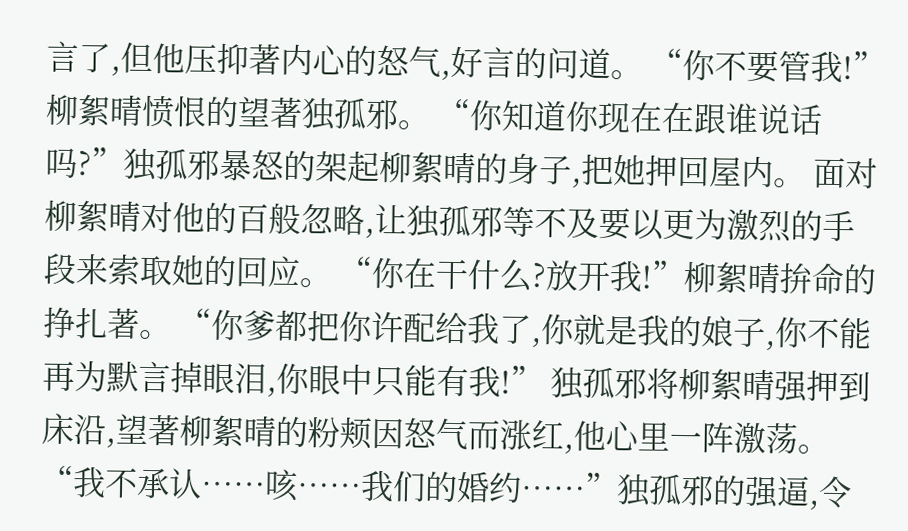言了,但他压抑著内心的怒气,好言的问道。 “你不要管我!”柳絮晴愤恨的望著独孤邪。 “你知道你现在在跟谁说话吗?”独孤邪暴怒的架起柳絮晴的身子,把她押回屋内。 面对柳絮晴对他的百般忽略,让独孤邪等不及要以更为激烈的手段来索取她的回应。 “你在干什么?放开我!”柳絮晴拚命的挣扎著。 “你爹都把你许配给我了,你就是我的娘子,你不能再为默言掉眼泪,你眼中只能有我!” 独孤邪将柳絮晴强押到床沿,望著柳絮晴的粉颊因怒气而涨红,他心里一阵激荡。 “我不承认……咳……我们的婚约……”独孤邪的强逼,令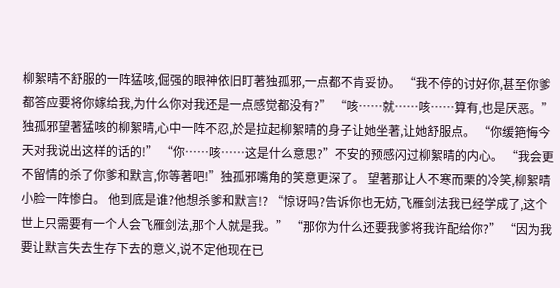柳絮晴不舒服的一阵猛咳,倔强的眼神依旧盯著独孤邪,一点都不肯妥协。 “我不停的讨好你,甚至你爹都答应要将你嫁给我,为什么你对我还是一点感觉都没有?” “咳……就……咳……算有,也是厌恶。” 独孤邪望著猛咳的柳絮晴,心中一阵不忍,於是拉起柳絮晴的身子让她坐著,让她舒服点。 “你缓筢悔今天对我说出这样的话的!” “你……咳……这是什么意思?”不安的预感闪过柳絮晴的内心。 “我会更不留情的杀了你爹和默言,你等著吧!”独孤邪嘴角的笑意更深了。 望著那让人不寒而栗的冷笑,柳絮晴小脸一阵惨白。 他到底是谁?他想杀爹和默言!? “惊讶吗?告诉你也无妨,飞雁剑法我已经学成了,这个世上只需要有一个人会飞雁剑法,那个人就是我。” “那你为什么还要我爹将我许配给你?” “因为我要让默言失去生存下去的意义,说不定他现在已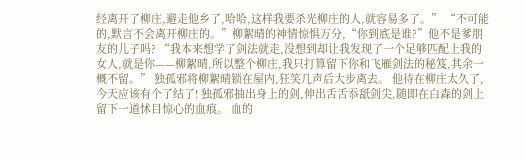经离开了柳庄,避走他乡了,哈哈,这样我要杀光柳庄的人,就容易多了。” “不可能的,默言不会离开柳庄的。”柳絮晴的神情惊惧万分,“你到底是谁?”他不是爹朋友的儿子吗? “我本来想学了剑法就走,没想到却让我发现了一个足够匹配上我的女人,就是你——柳絮晴,所以整个柳庄,我只打算留下你和飞雁剑法的秘笈,其余一概不留。” 独孤邪将柳絮晴锁在屋内,狂笑几声后大步离去。 他待在柳庄太久了,今天应该有个了结了! 独孤邪抽出身上的剑,伸出舌舌忝舐剑尖,随即在白森的剑上留下一道怵目惊心的血痕。 血的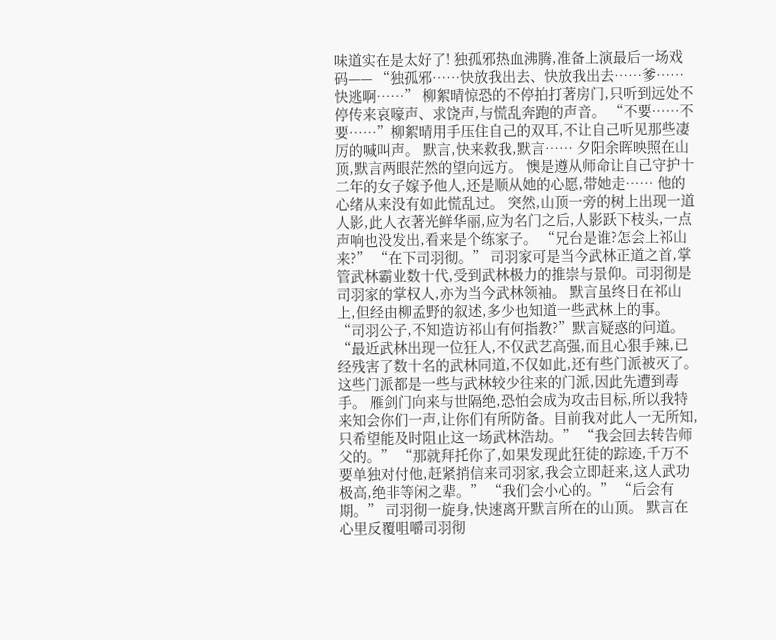味道实在是太好了! 独孤邪热血沸腾,准备上演最后一场戏码—— “独孤邪……快放我出去、快放我出去……爹……快逃啊……” 柳絮晴惊恐的不停拍打著房门,只听到远处不停传来哀嚎声、求饶声,与慌乱奔跑的声音。 “不要……不要……”柳絮晴用手压住自己的双耳,不让自己听见那些凄厉的喊叫声。 默言,快来救我,默言…… 夕阳余晖映照在山顶,默言两眼茫然的望向远方。 懊是遵从师命让自己守护十二年的女子嫁予他人,还是顺从她的心愿,带她走…… 他的心绪从来没有如此慌乱过。 突然,山顶一旁的树上出现一道人影,此人衣著光鲜华丽,应为名门之后,人影跃下枝头,一点声响也没发出,看来是个练家子。 “兄台是谁?怎会上祁山来?” “在下司羽彻。” 司羽家可是当今武林正道之首,掌管武林霸业数十代,受到武林极力的推崇与景仰。司羽彻是司羽家的掌权人,亦为当今武林领袖。 默言虽终日在祁山上,但经由柳孟野的叙述,多少也知道一些武林上的事。 “司羽公子,不知造访祁山有何指教?”默言疑惑的问道。 “最近武林出现一位狂人,不仅武艺高强,而且心狠手辣,已经残害了数十名的武林同道,不仅如此,还有些门派被灭了。这些门派都是一些与武林较少往来的门派,因此先遭到毒手。 雁剑门向来与世隔绝,恐怕会成为攻击目标,所以我特来知会你们一声,让你们有所防备。目前我对此人一无所知,只希望能及时阻止这一场武林浩劫。” “我会回去转告师父的。” “那就拜托你了,如果发现此狂徒的踪迹,千万不要单独对付他,赶紧捎信来司羽家,我会立即赶来,这人武功极高,绝非等闲之辈。” “我们会小心的。” “后会有期。” 司羽彻一旋身,快速离开默言所在的山顶。 默言在心里反覆咀嚼司羽彻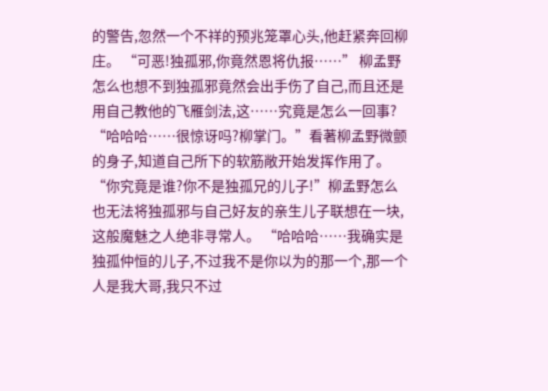的警告,忽然一个不祥的预兆笼罩心头,他赶紧奔回柳庄。 “可恶!独孤邪,你竟然恩将仇报……” 柳孟野怎么也想不到独孤邪竟然会出手伤了自己,而且还是用自己教他的飞雁剑法,这……究竟是怎么一回事? “哈哈哈……很惊讶吗?柳掌门。”看著柳孟野微颤的身子,知道自己所下的软筋敞开始发挥作用了。 “你究竟是谁?你不是独孤兄的儿子!”柳孟野怎么也无法将独孤邪与自己好友的亲生儿子联想在一块,这般魔魅之人绝非寻常人。 “哈哈哈……我确实是独孤仲恒的儿子,不过我不是你以为的那一个,那一个人是我大哥,我只不过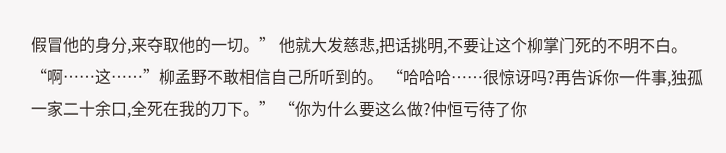假冒他的身分,来夺取他的一切。” 他就大发慈悲,把话挑明,不要让这个柳掌门死的不明不白。 “啊……这……”柳孟野不敢相信自己所听到的。 “哈哈哈……很惊讶吗?再告诉你一件事,独孤一家二十余口,全死在我的刀下。” “你为什么要这么做?仲恒亏待了你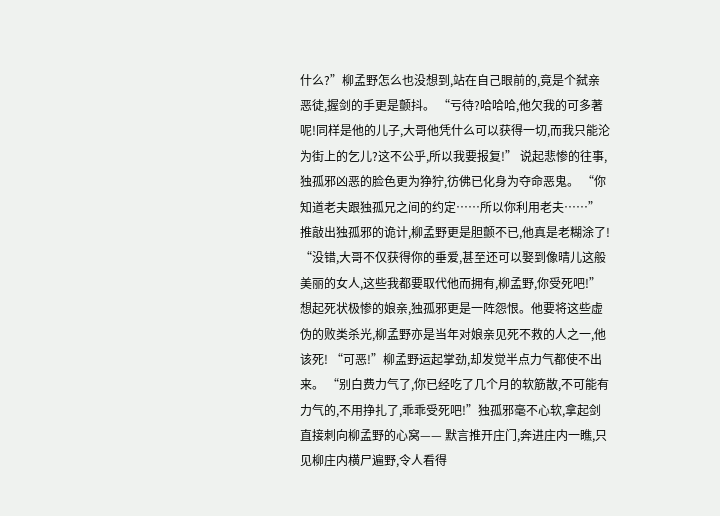什么?”柳孟野怎么也没想到,站在自己眼前的,竟是个弑亲恶徒,握剑的手更是颤抖。 “亏待?哈哈哈,他欠我的可多著呢!同样是他的儿子,大哥他凭什么可以获得一切,而我只能沦为街上的乞儿?这不公乎,所以我要报复!” 说起悲惨的往事,独孤邪凶恶的脸色更为狰狞,彷佛已化身为夺命恶鬼。 “你知道老夫跟独孤兄之间的约定……所以你利用老夫……” 推敲出独孤邪的诡计,柳孟野更是胆颤不已,他真是老糊涂了! “没错,大哥不仅获得你的垂爱,甚至还可以娶到像晴儿这般美丽的女人,这些我都要取代他而拥有,柳孟野,你受死吧!” 想起死状极惨的娘亲,独孤邪更是一阵怨恨。他要将这些虚伪的败类杀光,柳孟野亦是当年对娘亲见死不救的人之一,他该死! “可恶!”柳孟野运起掌劲,却发觉半点力气都使不出来。 “别白费力气了,你已经吃了几个月的软筋散,不可能有力气的,不用挣扎了,乖乖受死吧!”独孤邪毫不心软,拿起剑直接刺向柳孟野的心窝—— 默言推开庄门,奔进庄内一瞧,只见柳庄内横尸遍野,令人看得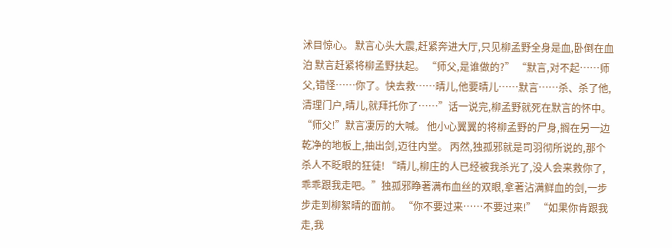沭目惊心。 默言心头大震,赶紧奔进大厅,只见柳孟野全身是血,卧倒在血泊 默言赶紧将柳孟野扶起。 “师父,是谁做的?” “默言,对不起……师父,错怪……你了。快去救……晴儿,他要晴儿……默言……杀、杀了他,清理门户,晴儿,就拜托你了……”话一说完,柳孟野就死在默言的怀中。 “师父!”默言凄厉的大喊。 他小心翼翼的将柳孟野的尸身,搁在另一边乾净的地板上,抽出剑,迈往内堂。 丙然,独孤邪就是司羽彻所说的,那个杀人不眨眼的狂徒! “晴儿,柳庄的人已经被我杀光了,没人会来救你了,乖乖跟我走吧。”独孤邪睁著满布血丝的双眼,拿著沾满鲜血的剑,一步步走到柳絮晴的面前。 “你不要过来……不要过来!” “如果你肯跟我走,我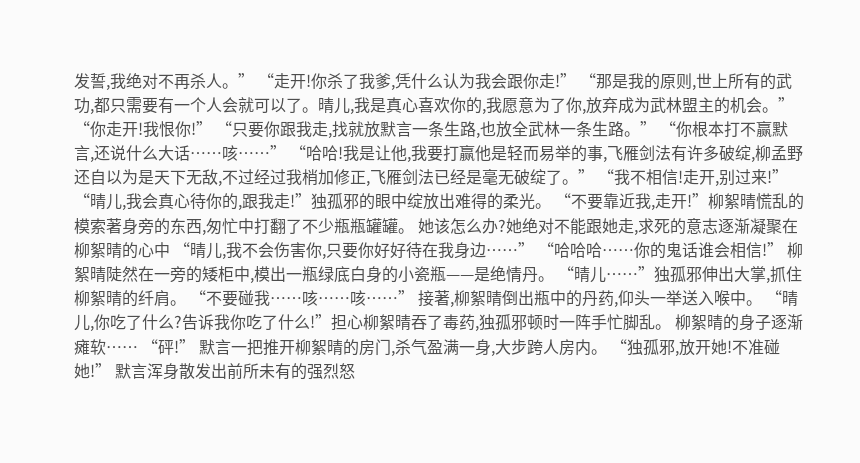发誓,我绝对不再杀人。” “走开!你杀了我爹,凭什么认为我会跟你走!” “那是我的原则,世上所有的武功,都只需要有一个人会就可以了。晴儿,我是真心喜欢你的,我愿意为了你,放弃成为武林盟主的机会。” “你走开!我恨你!” “只要你跟我走,找就放默言一条生路,也放全武林一条生路。” “你根本打不赢默言,还说什么大话……咳……” “哈哈!我是让他,我要打赢他是轻而易举的事,飞雁剑法有许多破绽,柳孟野还自以为是天下无敌,不过经过我梢加修正,飞雁剑法已经是毫无破绽了。” “我不相信!走开,别过来!” “晴儿,我会真心待你的,跟我走!”独孤邪的眼中绽放出难得的柔光。 “不要靠近我,走开!”柳絮晴慌乱的模索著身旁的东西,匆忙中打翻了不少瓶瓶罐罐。 她该怎么办?她绝对不能跟她走,求死的意志逐渐凝聚在柳絮晴的心中 “晴儿,我不会伤害你,只要你好好待在我身边……” “哈哈哈……你的鬼话谁会相信!” 柳絮晴陡然在一旁的矮柜中,模出一瓶绿底白身的小瓷瓶——是绝情丹。 “晴儿……”独孤邪伸出大掌,抓住柳絮晴的纤肩。 “不要碰我……咳……咳……” 接著,柳絮晴倒出瓶中的丹药,仰头一举送入喉中。 “晴儿,你吃了什么?告诉我你吃了什么!”担心柳絮晴吞了毒药,独孤邪顿时一阵手忙脚乱。 柳絮晴的身子逐渐瘫软…… “砰!” 默言一把推开柳絮晴的房门,杀气盈满一身,大步跨人房内。 “独孤邪,放开她!不准碰她!” 默言浑身散发出前所未有的强烈怒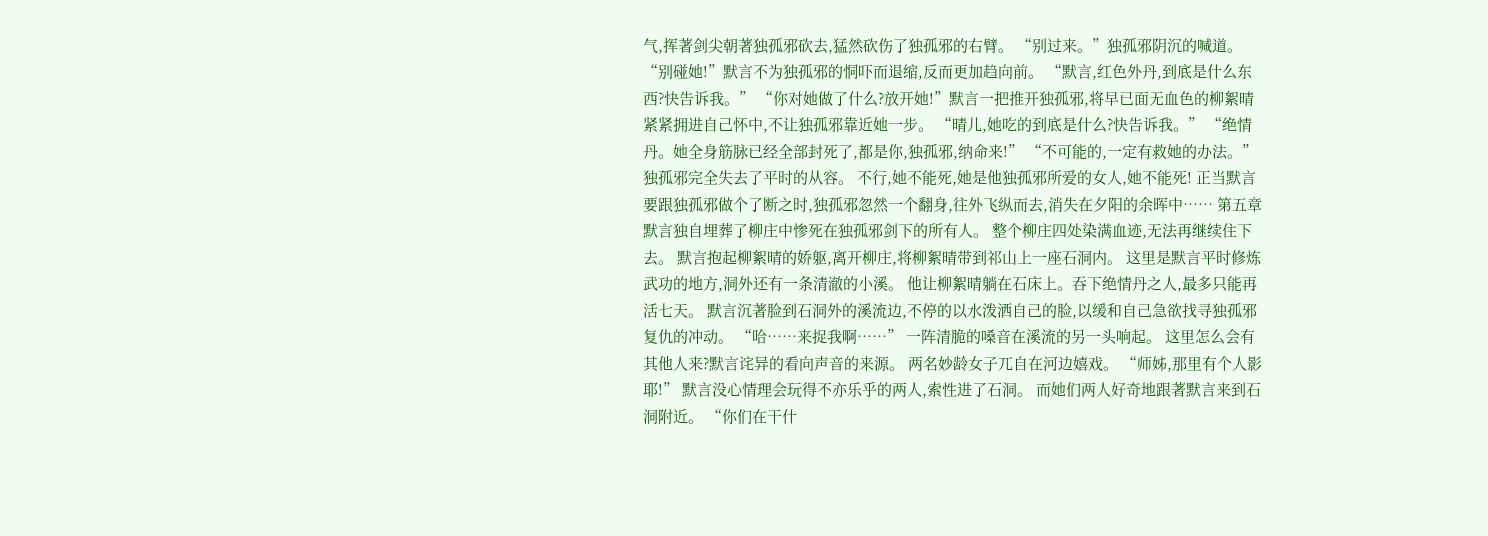气,挥著剑尖朝著独孤邪砍去,猛然砍伤了独孤邪的右臂。 “别过来。”独孤邪阴沉的喊道。 “别碰她!”默言不为独孤邪的恫吓而退缩,反而更加趋向前。 “默言,红色外丹,到底是什么东西?快告诉我。” “你对她做了什么?放开她!”默言一把推开独孤邪,将早已面无血色的柳絮晴紧紧拥进自己怀中,不让独孤邪靠近她一步。 “晴儿,她吃的到底是什么?快告诉我。” “绝情丹。她全身筋脉已经全部封死了,都是你,独孤邪,纳命来!” “不可能的,一定有救她的办法。”独孤邪完全失去了平时的从容。 不行,她不能死,她是他独孤邪所爱的女人,她不能死! 正当默言要跟独孤邪做个了断之时,独孤邪忽然一个翻身,往外飞纵而去,消失在夕阳的余晖中…… 第五章 默言独自埋葬了柳庄中惨死在独孤邪剑下的所有人。 整个柳庄四处染满血迹,无法再继续住下去。 默言抱起柳絮晴的娇躯,离开柳庄,将柳絮晴带到祁山上一座石洞内。 这里是默言平时修炼武功的地方,洞外还有一条清澈的小溪。 他让柳絮晴躺在石床上。吞下绝情丹之人,最多只能再活七天。 默言沉著脸到石洞外的溪流边,不停的以水泼洒自己的脸,以缓和自己急欲找寻独孤邪复仇的冲动。 “哈……来捉我啊……” 一阵清脆的嗓音在溪流的另一头响起。 这里怎么会有其他人来?默言诧异的看向声音的来源。 两名妙龄女子兀自在河边嬉戏。 “师姊,那里有个人影耶!” 默言没心情理会玩得不亦乐乎的两人,索性进了石洞。 而她们两人好奇地跟著默言来到石洞附近。 “你们在干什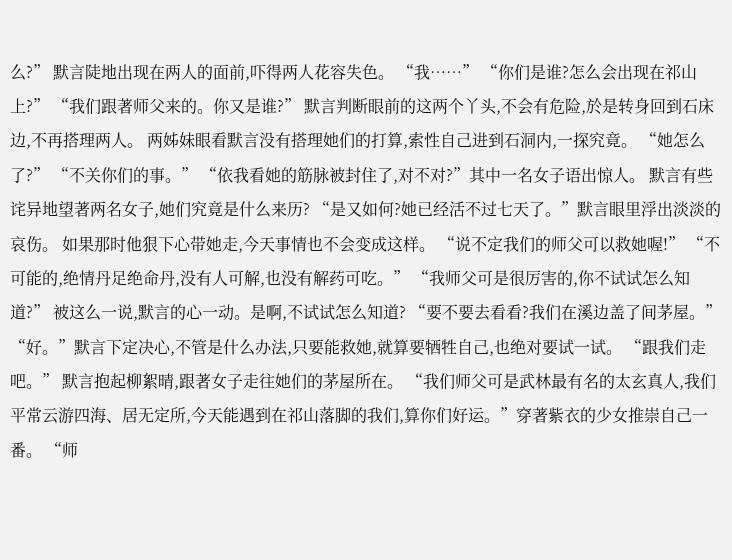么?” 默言陡地出现在两人的面前,吓得两人花容失色。 “我……” “你们是谁?怎么会出现在祁山上?” “我们跟著师父来的。你又是谁?” 默言判断眼前的这两个丫头,不会有危险,於是转身回到石床边,不再搭理两人。 两姊妹眼看默言没有搭理她们的打算,索性自己进到石洞内,一探究竟。 “她怎么了?” “不关你们的事。” “依我看她的筋脉被封住了,对不对?”其中一名女子语出惊人。 默言有些诧异地望著两名女子,她们究竟是什么来历? “是又如何?她已经活不过七天了。”默言眼里浮出淡淡的哀伤。 如果那时他狠下心带她走,今天事情也不会变成这样。 “说不定我们的师父可以救她喔!” “不可能的,绝情丹足绝命丹,没有人可解,也没有解药可吃。” “我师父可是很厉害的,你不试试怎么知道?” 被这么一说,默言的心一动。是啊,不试试怎么知道? “要不要去看看?我们在溪边盖了间茅屋。” “好。”默言下定决心,不管是什么办法,只要能救她,就算要牺牲自己,也绝对要试一试。 “跟我们走吧。” 默言抱起柳絮晴,跟著女子走往她们的茅屋所在。 “我们师父可是武林最有名的太玄真人,我们平常云游四海、居无定所,今天能遇到在祁山落脚的我们,算你们好运。”穿著紫衣的少女推崇自己一番。 “师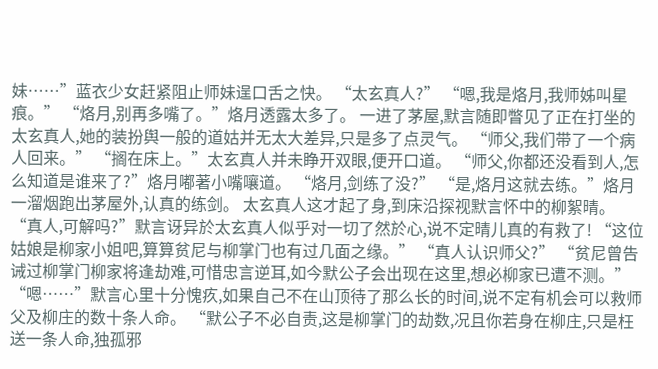妹……”蓝衣少女赶紧阻止师妹逞口舌之快。 “太玄真人?” “嗯,我是烙月,我师姊叫星痕。” “烙月,别再多嘴了。”烙月透露太多了。 一进了茅屋,默言随即瞥见了正在打坐的太玄真人,她的装扮舆一般的道姑并无太大差异,只是多了点灵气。 “师父,我们带了一个病人回来。” “搁在床上。”太玄真人并未睁开双眼,便开口道。 “师父,你都还没看到人,怎么知道是谁来了?”烙月嘟著小嘴嚷道。 “烙月,剑练了没?” “是,烙月这就去练。”烙月一溜烟跑出茅屋外,认真的练剑。 太玄真人这才起了身,到床沿探视默言怀中的柳絮晴。 “真人,可解吗?”默言讶异於太玄真人似乎对一切了然於心,说不定晴儿真的有救了! “这位姑娘是柳家小姐吧,算算贫尼与柳掌门也有过几面之缘。” “真人认识师父?” “贫尼曾告诫过柳掌门柳家将逢劫难,可惜忠言逆耳,如今默公子会出现在这里,想必柳家已遭不测。” “嗯……”默言心里十分愧疚,如果自己不在山顶待了那么长的时间,说不定有机会可以救师父及柳庄的数十条人命。 “默公子不必自责,这是柳掌门的劫数,况且你若身在柳庄,只是枉送一条人命,独孤邪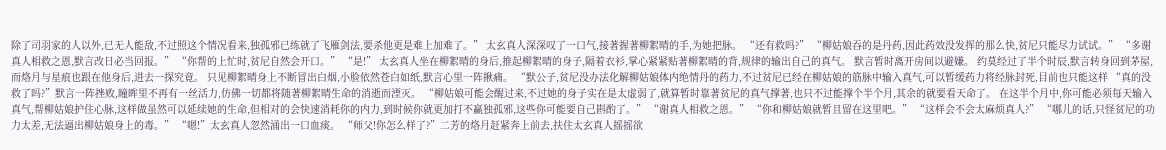除了司羽家的人以外,已无人能敌,不过照这个情况看来,独孤邪已练就了飞雁剑法,要杀他更是难上加难了。” 太玄真人深深叹了一口气,接著握著柳絮晴的手,为她把脉。 “还有救吗?” “柳姑娘吞的是丹药,因此药效没发挥的那么快,贫尼只能尽力试试。” “多谢真人相救之恩,默言改日必当回报。” “你帮的上忙时,贫尼自然会开口。” “是!” 太玄真人坐在柳絮晴的身后,推起柳絮晴的身子,隔着衣衫,掌心紧紧贴著柳絮晴的背,规律的输出自己的真气。 默言暂时离开房间以避嫌。 约莫经过了半个时辰,默言转身回到茅屋,而烙月与星痕也跟在他身后,进去一探究竟。 只见柳絮晴身上不断冒出白烟,小脸依然苍白如纸,默言心里一阵揪痛。 “默公子,贫尼没办法化解柳姑娘体内绝情丹的药力,不过贫尼已经在柳姑娘的筋脉中输入真气,可以暂缓药力将经脉封死,目前也只能这样 “真的没救了吗?”默言一阵挫败,瞳眸里不再有一丝活力,仿佛一切都将随著柳絮晴生命的消逝而湮灭。 “柳姑娘可能会醒过来,不过她的身子实在是太虚弱了,就算暂时靠著贫尼的真气撑著,也只不过能撑个半个月,其余的就要看天命了。 在这半个月中,你可能必须每天输入真气,帮柳姑娘护住心脉,这样做虽然可以延续她的生命,但相对的会快速消耗你的内力,到时候你就更加打不赢独孤邪,这些你可能要自己斟酌了。” “谢真人相救之恩。” “你和柳姑娘就暂且留在这里吧。” “这样会不会太麻烦真人?” “哪儿的话,只怪贫尼的功力太差,无法逼出柳姑娘身上的毒。” “嗯!”太玄真人忽然涌出一口血痰。 “师父!你怎么样了?”二芳的烙月赶紧奔上前去,扶住太玄真人摇摇欲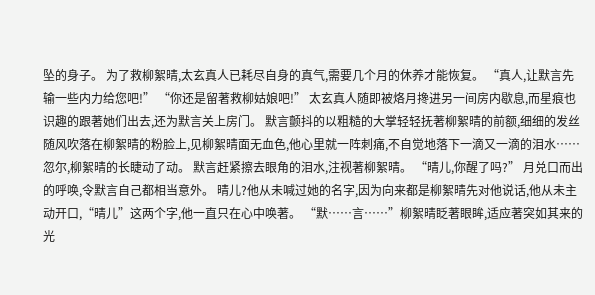坠的身子。 为了救柳絮晴,太玄真人已耗尽自身的真气,需要几个月的休养才能恢复。 “真人,让默言先输一些内力给您吧!” “你还是留著救柳姑娘吧!” 太玄真人随即被烙月搀进另一间房内歇息,而星痕也识趣的跟著她们出去,还为默言关上房门。 默言颤抖的以粗糙的大掌轻轻抚著柳絮晴的前额,细细的发丝随风吹落在柳絮晴的粉脸上,见柳絮晴面无血色,他心里就一阵刺痛,不自觉地落下一滴又一滴的泪水…… 忽尔,柳絮晴的长睫动了动。 默言赶紧擦去眼角的泪水,注视著柳絮晴。 “晴儿,你醒了吗?” 月兑口而出的呼唤,令默言自己都相当意外。 晴儿?他从未喊过她的名字,因为向来都是柳絮晴先对他说话,他从未主动开口,“晴儿”这两个字,他一直只在心中唤著。 “默……言……”柳絮晴眨著眼眸,适应著突如其来的光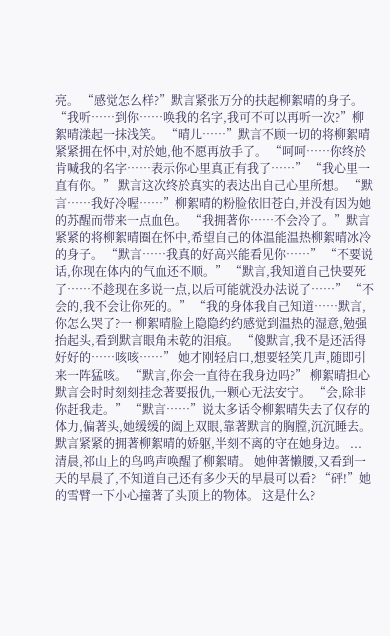亮。 “感觉怎么样?”默言紧张万分的扶起柳絮晴的身子。 “我听……到你……唤我的名字,我可不可以再听一次?”柳絮晴漾起一抹浅笑。 “晴儿……”默言不顾一切的将柳絮晴紧紧拥在怀中,对於她,他不愿再放手了。 “呵呵……你终於肯喊我的名字……表示你心里真正有我了……” “我心里一直有你。” 默言这次终於真实的表达出自己心里所想。 “默言……我好冷喔……”柳絮晴的粉脸依旧苍白,并没有因为她的苏醒而带来一点血色。 “我拥著你……不会冷了。”默言紧紧的将柳絮晴圈在怀中,希望自己的体温能温热柳絮晴冰冷的身子。 “默言……我真的好高兴能看见你……” “不要说话,你现在体内的气血还不顺。” “默言,我知道自己快要死了……不趁现在多说一点,以后可能就没办法说了……” “不会的,我不会让你死的。” “我的身体我自己知道……默言,你怎么哭了?一 柳絮晴脸上隐隐约约感觉到温热的湿意,勉强抬起头,看到默言眼角未乾的泪痕。 “傻默言,我不是还活得好好的……咳咳……” 她才刚轻启口,想要轻笑几声,随即引来一阵猛咳。 “默言,你会一直待在我身边吗?” 柳絮晴担心默言会时时刻刻挂念著要报仇,一颗心无法安宁。 “会,除非你赶我走。” “默言……”说太多话令柳絮晴失去了仅存的体力,偏著头,她缓缓的阖上双眼,靠著默言的胸膛,沉沉睡去。 默言紧紧的拥著柳絮晴的娇躯,半刻不离的守在她身边。 ... 清晨,祁山上的鸟鸣声唤醒了柳絮晴。 她伸著懒腰,又看到一天的早晨了,不知道自己还有多少天的早晨可以看? “砰!”她的雪臂一下小心撞著了头顶上的物体。 这是什么?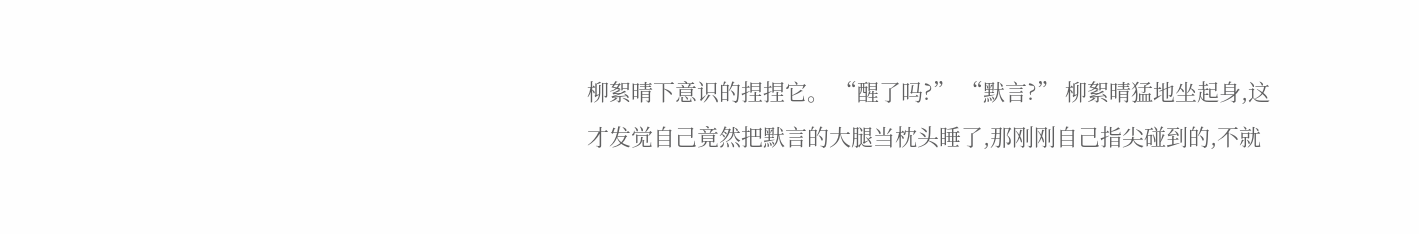柳絮晴下意识的捏捏它。 “醒了吗?” “默言?” 柳絮晴猛地坐起身,这才发觉自己竟然把默言的大腿当枕头睡了,那刚刚自己指尖碰到的,不就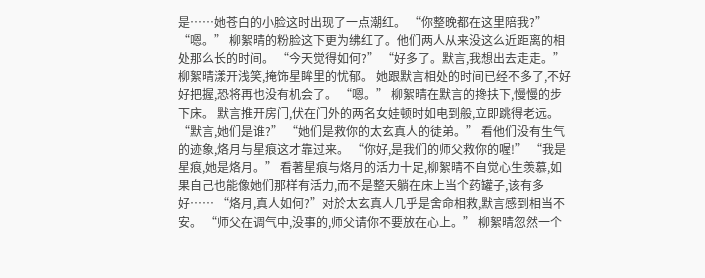是……她苍白的小脸这时出现了一点潮红。 “你整晚都在这里陪我?” “嗯。” 柳絮晴的粉脸这下更为绋红了。他们两人从来没这么近距离的相处那么长的时间。 “今天觉得如何?” “好多了。默言,我想出去走走。” 柳絮晴漾开浅笑,掩饰星眸里的忧郁。 她跟默言相处的时间已经不多了,不好好把握,恐将再也没有机会了。 “嗯。” 柳絮晴在默言的搀扶下,慢慢的步下床。 默言推开房门,伏在门外的两名女娃顿时如电到般,立即跳得老远。 “默言,她们是谁?” “她们是救你的太玄真人的徒弟。” 看他们没有生气的迹象,烙月与星痕这才靠过来。 “你好,是我们的师父救你的喔!” “我是星痕,她是烙月。” 看著星痕与烙月的活力十足,柳絮晴不自觉心生羡慕,如果自己也能像她们那样有活力,而不是整天躺在床上当个药罐子,该有多好…… “烙月,真人如何?”对於太玄真人几乎是舍命相救,默言感到相当不安。 “师父在调气中,没事的,师父请你不要放在心上。” 柳絮晴忽然一个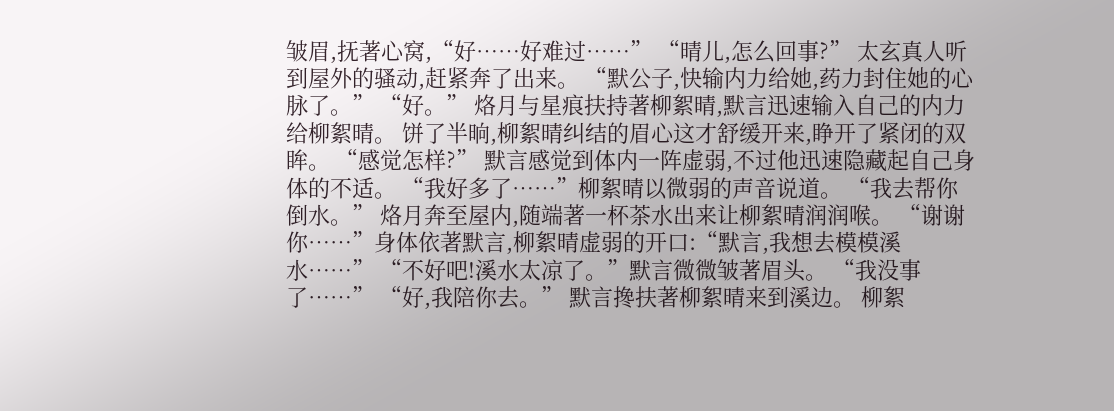皱眉,抚著心窝,“好……好难过……” “晴儿,怎么回事?” 太玄真人听到屋外的骚动,赶紧奔了出来。 “默公子,快输内力给她,药力封住她的心脉了。” “好。” 烙月与星痕扶持著柳絮晴,默言迅速输入自己的内力给柳絮晴。 饼了半晌,柳絮晴纠结的眉心这才舒缓开来,睁开了紧闭的双眸。 “感觉怎样?” 默言感觉到体内一阵虚弱,不过他迅速隐藏起自己身体的不适。 “我好多了……”柳絮晴以微弱的声音说道。 “我去帮你倒水。” 烙月奔至屋内,随端著一杯茶水出来让柳絮晴润润喉。 “谢谢你……”身体依著默言,柳絮晴虚弱的开口:“默言,我想去模模溪水……” “不好吧!溪水太凉了。”默言微微皱著眉头。 “我没事了……” “好,我陪你去。” 默言搀扶著柳絮晴来到溪边。 柳絮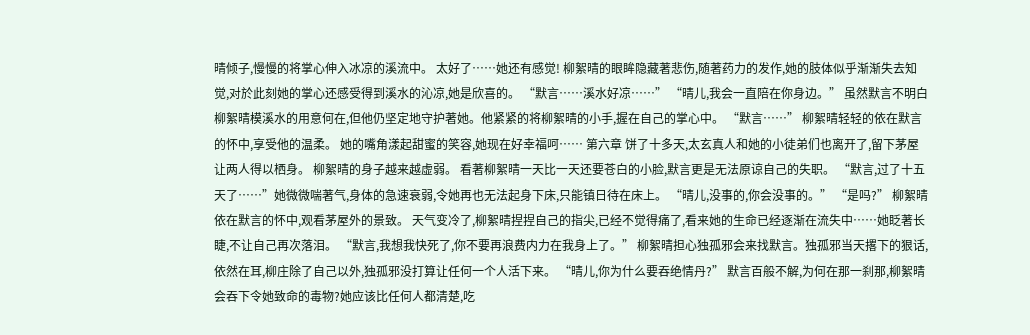晴倾子,慢慢的将掌心伸入冰凉的溪流中。 太好了……她还有感觉! 柳絮晴的眼眸隐藏著悲伤,随著药力的发作,她的肢体似乎渐渐失去知觉,对於此刻她的掌心还感受得到溪水的沁凉,她是欣喜的。 “默言……溪水好凉……” “晴儿,我会一直陪在你身边。” 虽然默言不明白柳絮晴模溪水的用意何在,但他仍坚定地守护著她。他紧紧的将柳絮晴的小手,握在自己的掌心中。 “默言……” 柳絮晴轻轻的依在默言的怀中,享受他的温柔。 她的嘴角漾起甜蜜的笑容,她现在好幸福呵…… 第六章 饼了十多天,太玄真人和她的小徒弟们也离开了,留下茅屋让两人得以栖身。 柳絮晴的身子越来越虚弱。 看著柳絮晴一天比一天还要苍白的小脸,默言更是无法原谅自己的失职。 “默言,过了十五天了……”她微微喘著气,身体的急速衰弱,令她再也无法起身下床,只能镇日待在床上。 “晴儿,没事的,你会没事的。” “是吗?” 柳絮晴依在默言的怀中,观看茅屋外的景致。 天气变冷了,柳絮晴捏捏自己的指尖,已经不觉得痛了,看来她的生命已经逐渐在流失中……她眨著长睫,不让自己再次落泪。 “默言,我想我快死了,你不要再浪费内力在我身上了。” 柳絮晴担心独孤邪会来找默言。独孤邪当天撂下的狠话,依然在耳,柳庄除了自己以外,独孤邪没打算让任何一个人活下来。 “晴儿,你为什么要吞绝情丹?” 默言百般不解,为何在那一刹那,柳絮晴会吞下令她致命的毒物?她应该比任何人都清楚,吃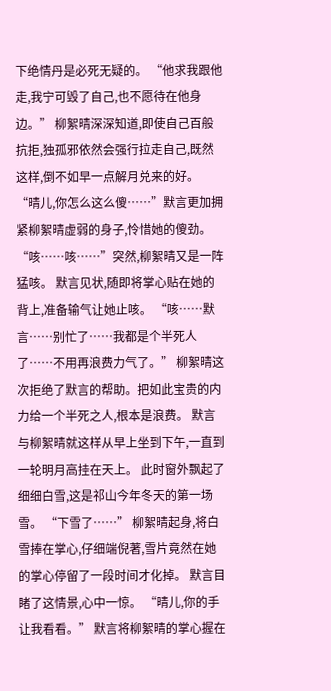下绝情丹是必死无疑的。 “他求我跟他走,我宁可毁了自己,也不愿待在他身边。” 柳絮晴深深知道,即使自己百般抗拒,独孤邪依然会强行拉走自己,既然这样,倒不如早一点解月兑来的好。 “晴儿,你怎么这么傻……”默言更加拥紧柳絮晴虚弱的身子,怜惜她的傻劲。 “咳……咳……”突然,柳絮晴又是一阵猛咳。 默言见状,随即将掌心贴在她的背上,准备输气让她止咳。 “咳……默言……别忙了……我都是个半死人了……不用再浪费力气了。” 柳絮晴这次拒绝了默言的帮助。把如此宝贵的内力给一个半死之人,根本是浪费。 默言与柳絮晴就这样从早上坐到下午,一直到一轮明月高挂在天上。 此时窗外飘起了细细白雪,这是祁山今年冬天的第一场雪。 “下雪了……” 柳絮晴起身,将白雪捧在掌心,仔细端倪著,雪片竟然在她的掌心停留了一段时间才化掉。 默言目睹了这情景,心中一惊。 “晴儿,你的手让我看看。” 默言将柳絮晴的掌心握在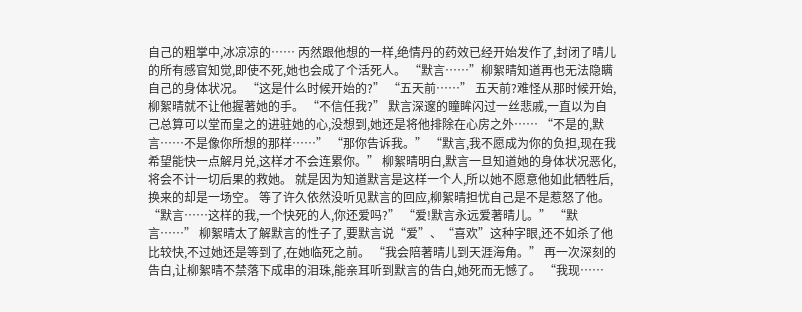自己的粗掌中,冰凉凉的…… 丙然跟他想的一样,绝情丹的药效已经开始发作了,封闭了晴儿的所有感官知觉,即使不死,她也会成了个活死人。 “默言……”柳絮晴知道再也无法隐瞒自己的身体状况。 “这是什么时候开始的?” “五天前……” 五天前?难怪从那时候开始,柳絮晴就不让他握著她的手。 “不信任我?” 默言深邃的瞳眸闪过一丝悲戚,一直以为自己总算可以堂而皇之的进驻她的心,没想到,她还是将他排除在心房之外…… “不是的,默言……不是像你所想的那样……” “那你告诉我。” “默言,我不愿成为你的负担,现在我希望能快一点解月兑,这样才不会连累你。” 柳絮晴明白,默言一旦知道她的身体状况恶化,将会不计一切后果的救她。 就是因为知道默言是这样一个人,所以她不愿意他如此牺牲后,换来的却是一场空。 等了许久依然没听见默言的回应,柳絮晴担忧自己是不是惹怒了他。 “默言……这样的我,一个快死的人,你还爱吗?” “爱!默言永远爱著晴儿。” “默言……” 柳絮晴太了解默言的性子了,要默言说“爱”、“喜欢”这种字眼,还不如杀了他比较快,不过她还是等到了,在她临死之前。 “我会陪著晴儿到天涯海角。” 再一次深刻的告白,让柳絮晴不禁落下成串的泪珠,能亲耳听到默言的告白,她死而无憾了。 “我现……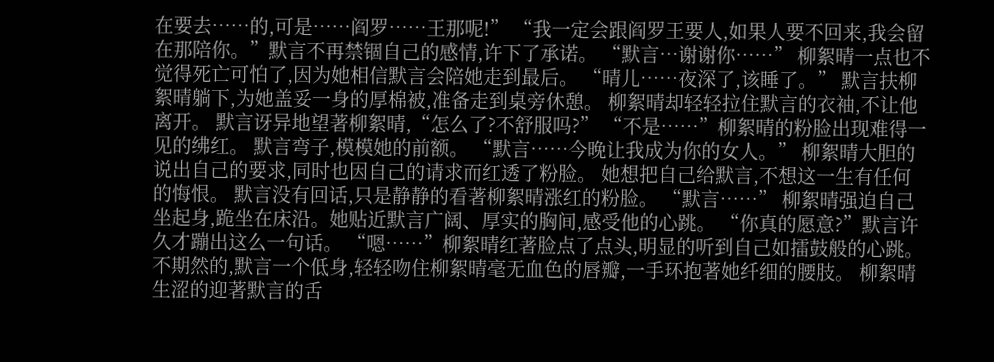在要去……的,可是……阎罗……王那呢!” “我一定会跟阎罗王要人,如果人要不回来,我会留在那陪你。”默言不再禁锢自己的感情,许下了承诺。 “默言…谢谢你……” 柳絮晴一点也不觉得死亡可怕了,因为她相信默言会陪她走到最后。 “晴儿……夜深了,该睡了。” 默言扶柳絮晴躺下,为她盖妥一身的厚棉被,准备走到桌旁休憩。 柳絮晴却轻轻拉住默言的衣袖,不让他离开。 默言讶异地望著柳絮晴,“怎么了?不舒服吗?” “不是……”柳絮晴的粉脸出现难得一见的绋红。 默言弯子,模模她的前额。 “默言……今晚让我成为你的女人。” 柳絮晴大胆的说出自己的要求,同时也因自己的请求而红透了粉脸。 她想把自己给默言,不想这一生有任何的悔恨。 默言没有回话,只是静静的看著柳絮晴涨红的粉脸。 “默言……” 柳絮晴强迫自己坐起身,跪坐在床沿。她贴近默言广阔、厚实的胸间,感受他的心跳。 “你真的愿意?”默言许久才蹦出这么一句话。 “嗯……”柳絮晴红著脸点了点头,明显的听到自己如擂鼓般的心跳。 不期然的,默言一个低身,轻轻吻住柳絮晴毫无血色的唇瓣,一手环抱著她纤细的腰肢。 柳絮晴生涩的迎著默言的舌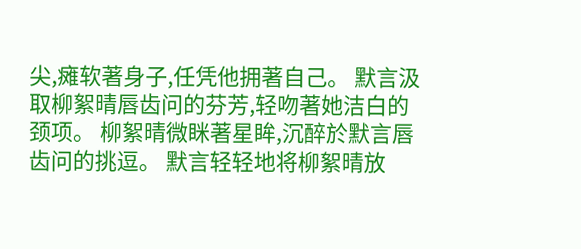尖,瘫软著身子,任凭他拥著自己。 默言汲取柳絮晴唇齿问的芬芳,轻吻著她洁白的颈项。 柳絮晴微眯著星眸,沉醉於默言唇齿问的挑逗。 默言轻轻地将柳絮晴放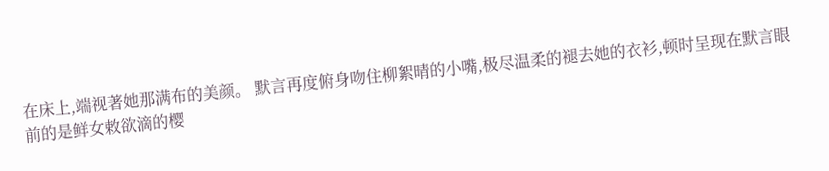在床上,端视著她那满布的美颜。 默言再度俯身吻住柳絮晴的小嘴,极尽温柔的褪去她的衣衫,顿时呈现在默言眼前的是鲜女敕欲滴的樱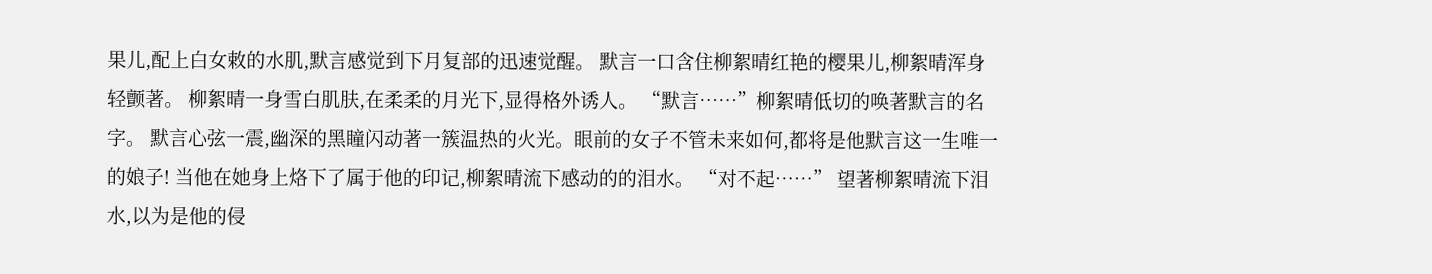果儿,配上白女敕的水肌,默言感觉到下月复部的迅速觉醒。 默言一口含住柳絮晴红艳的樱果儿,柳絮晴浑身轻颤著。 柳絮晴一身雪白肌肤,在柔柔的月光下,显得格外诱人。 “默言……”柳絮晴低切的唤著默言的名字。 默言心弦一震,幽深的黑瞳闪动著一簇温热的火光。眼前的女子不管未来如何,都将是他默言这一生唯一的娘子! 当他在她身上烙下了属于他的印记,柳絮晴流下感动的的泪水。 “对不起……” 望著柳絮晴流下泪水,以为是他的侵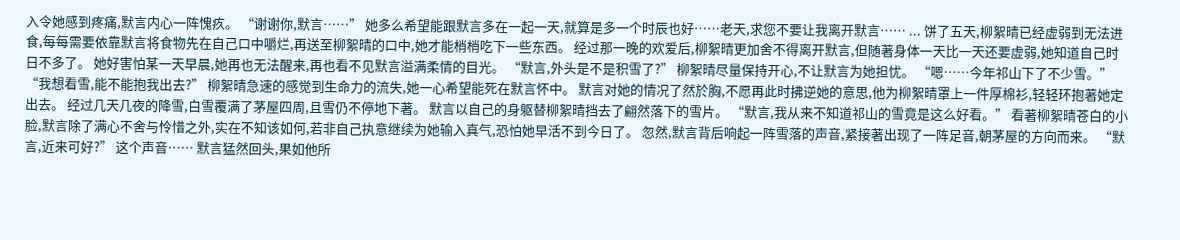入令她感到疼痛,默言内心一阵愧疚。 “谢谢你,默言……” 她多么希望能跟默言多在一起一天,就算是多一个时辰也好……老天,求您不要让我离开默言…… ... 饼了五天,柳絮晴已经虚弱到无法进食,每每需要依靠默言将食物先在自己口中嚼烂,再送至柳絮晴的口中,她才能梢梢吃下一些东西。 经过那一晚的欢爱后,柳絮晴更加舍不得离开默言,但随著身体一天比一天还要虚弱,她知道自己时日不多了。 她好害怕某一天早晨,她再也无法醒来,再也看不见默言溢满柔情的目光。 “默言,外头是不是积雪了?” 柳絮晴尽量保持开心,不让默言为她担忧。 “嗯……今年祁山下了不少雪。” “我想看雪,能不能抱我出去?” 柳絮晴急速的感觉到生命力的流失,她一心希望能死在默言怀中。 默言对她的情况了然於胸,不愿再此时拂逆她的意思,他为柳絮晴罩上一件厚棉衫,轻轻环抱著她定出去。 经过几天几夜的降雪,白雪覆满了茅屋四周,且雪仍不停地下著。 默言以自己的身躯替柳絮晴挡去了翩然落下的雪片。 “默言,我从来不知道祁山的雪竟是这么好看。” 看著柳絮晴苍白的小脸,默言除了满心不舍与怜惜之外,实在不知该如何,若非自己执意继续为她输入真气,恐怕她早活不到今日了。 忽然,默言背后响起一阵雪落的声音,紧接著出现了一阵足音,朝茅屋的方向而来。 “默言,近来可好?” 这个声音…… 默言猛然回头,果如他所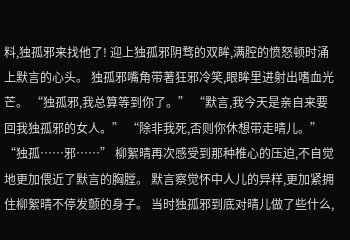料,独孤邪来找他了! 迎上独孤邪阴骛的双眸,满腔的愤怒顿时涌上默言的心头。 独孤邪嘴角带著狂邪冷笑,眼眸里进射出嗜血光芒。 “独孤邪,我总算等到你了。” “默言,我今天是亲自来要回我独孤邪的女人。” “除非我死,否则你休想带走晴儿。” “独孤……邪……” 柳絮晴再次感受到那种椎心的压迫,不自觉地更加偎近了默言的胸膛。 默言察觉怀中人儿的异样,更加紧拥住柳絮晴不停发颤的身子。 当时独孤邪到底对晴儿做了些什么,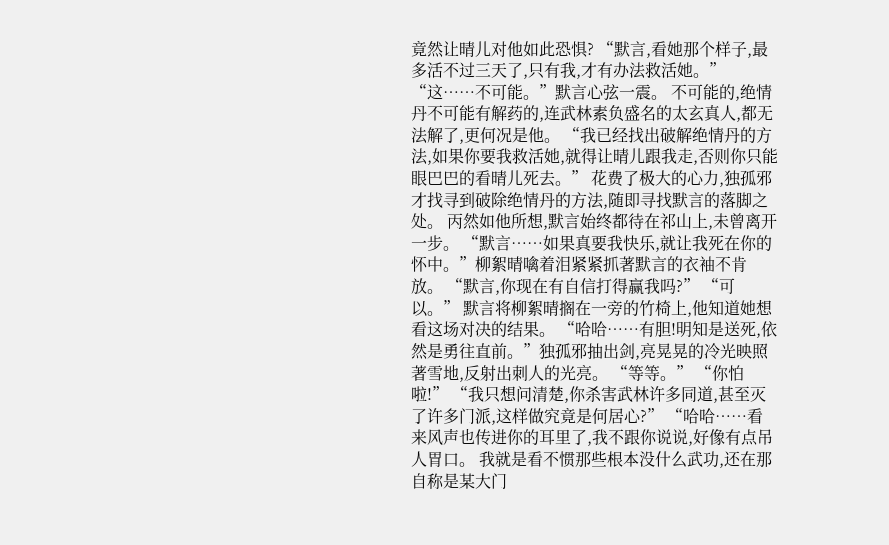竟然让晴儿对他如此恐惧? “默言,看她那个样子,最多活不过三天了,只有我,才有办法救活她。” “这……不可能。”默言心弦一震。 不可能的,绝情丹不可能有解药的,连武林素负盛名的太玄真人,都无法解了,更何况是他。 “我已经找出破解绝情丹的方法,如果你要我救活她,就得让晴儿跟我走,否则你只能眼巴巴的看晴儿死去。” 花费了极大的心力,独孤邪才找寻到破除绝情丹的方法,随即寻找默言的落脚之处。 丙然如他所想,默言始终都待在祁山上,未曾离开一步。 “默言……如果真要我快乐,就让我死在你的怀中。”柳絮晴噙着泪紧紧抓著默言的衣袖不肯放。 “默言,你现在有自信打得赢我吗?” “可以。” 默言将柳絮晴搁在一旁的竹椅上,他知道她想看这场对决的结果。 “哈哈……有胆!明知是送死,依然是勇往直前。”独孤邪抽出剑,亮晃晃的冷光映照著雪地,反射出刺人的光亮。 “等等。” “你怕啦!” “我只想问清楚,你杀害武林许多同道,甚至灭了许多门派,这样做究竟是何居心?” “哈哈……看来风声也传进你的耳里了,我不跟你说说,好像有点吊人胃口。 我就是看不惯那些根本没什么武功,还在那自称是某大门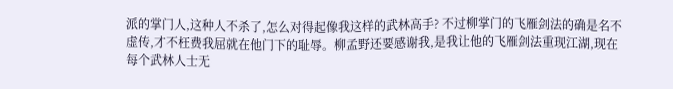派的掌门人,这种人不杀了,怎么对得起像我这样的武林高手? 不过柳掌门的飞雁剑法的确是名不虚传,才不枉费我屈就在他门下的耻辱。柳孟野还要感谢我,是我让他的飞雁剑法重现江湖,现在每个武林人士无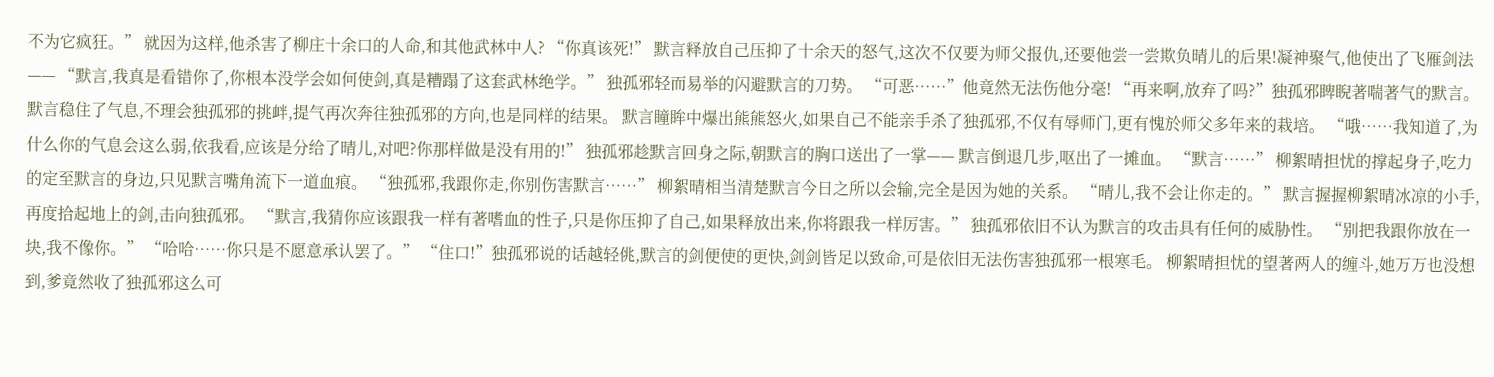不为它疯狂。” 就因为这样,他杀害了柳庄十余口的人命,和其他武林中人? “你真该死!” 默言释放自己压抑了十余天的怒气,这次不仅要为师父报仇,还要他尝一尝欺负晴儿的后果!凝神聚气,他使出了飞雁剑法—— “默言,我真是看错你了,你根本没学会如何使剑,真是糟蹋了这套武林绝学。” 独孤邪轻而易举的闪避默言的刀势。 “可恶……”他竟然无法伤他分毫! “再来啊,放弃了吗?”独孤邪睥睨著喘著气的默言。 默言稳住了气息,不理会独孤邪的挑衅,提气再次奔往独孤邪的方向,也是同样的结果。 默言瞳眸中爆出熊熊怒火,如果自己不能亲手杀了独孤邪,不仅有辱师门,更有愧於师父多年来的栽培。 “哦……我知道了,为什么你的气息会这么弱,依我看,应该是分给了晴儿,对吧?你那样做是没有用的!” 独孤邪趁默言回身之际,朝默言的胸口送出了一掌—— 默言倒退几步,呕出了一摊血。 “默言……” 柳絮晴担忧的撑起身子,吃力的定至默言的身边,只见默言嘴角流下一道血痕。 “独孤邪,我跟你走,你别伤害默言……” 柳絮晴相当清楚默言今日之所以会输,完全是因为她的关系。 “晴儿,我不会让你走的。” 默言握握柳絮晴冰凉的小手,再度拾起地上的剑,击向独孤邪。 “默言,我猜你应该跟我一样有著嗜血的性子,只是你压抑了自己,如果释放出来,你将跟我一样厉害。” 独孤邪依旧不认为默言的攻击具有任何的威胁性。 “别把我跟你放在一块,我不像你。” “哈哈……你只是不愿意承认罢了。” “住口!”独孤邪说的话越轻佻,默言的剑便使的更快,剑剑皆足以致命,可是依旧无法伤害独孤邪一根寒毛。 柳絮晴担忧的望著两人的缠斗,她万万也没想到,爹竟然收了独孤邪这么可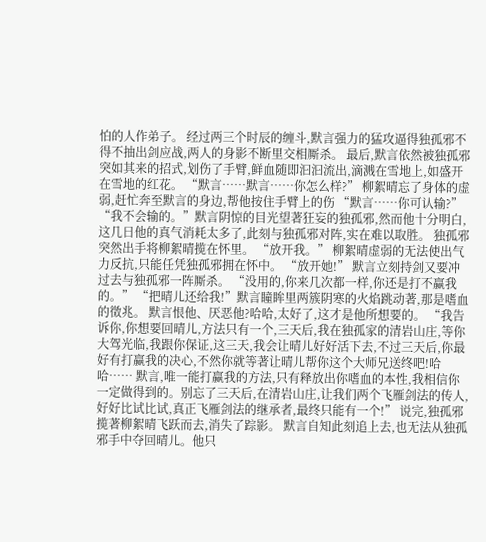怕的人作弟子。 经过两三个时辰的缠斗,默言强力的猛攻逼得独孤邪不得不抽出剑应战,两人的身影不断里交相厮杀。 最后,默言依然被独孤邪突如其来的招式,划伤了手臂,鲜血随即汩汩流出,滴溅在雪地上,如盛开在雪地的红花。 “默言……默言……你怎么样?” 柳絮晴忘了身体的虚弱,赶忙奔至默言的身边,帮他按住手臂上的伤 “默言……你可认输?” “我不会输的。”默言阴惊的目光望著狂妄的独孤邪,然而他十分明白,这几日他的真气消耗太多了,此刻与独孤邪对阵,实在难以取胜。 独孤邪突然出手将柳絮晴揽在怀里。 “放开我。” 柳絮晴虚弱的无法使出气力反抗,只能任凭独孤邪拥在怀中。 “放开她!” 默言立刻持剑又要冲过去与独孤邪一阵厮杀。 “没用的,你来几次都一样,你还是打不赢我的。” “把晴儿还给我!”默言瞳眸里两簇阴寒的火焰跳动著,那是嗜血的徵兆。 默言恨他、厌恶他?哈哈,太好了,这才是他所想要的。 “我告诉你,你想要回晴儿,方法只有一个,三天后,我在独孤家的清岩山庄,等你大驾光临,我跟你保证,这三天,我会让晴儿好好活下去,不过三天后,你最好有打赢我的决心,不然你就等著让晴儿帮你这个大师兄送终吧!哈哈…… 默言,唯一能打赢我的方法,只有释放出你嗜血的本性,我相信你一定做得到的。别忘了三天后,在清岩山庄,让我们两个飞雁剑法的传人,好好比试比试,真正飞雁剑法的继承者,最终只能有一个!” 说完,独孤邪揽著柳絮晴飞跃而去,消失了踪影。 默言自知此刻追上去,也无法从独孤邪手中夺回晴儿。他只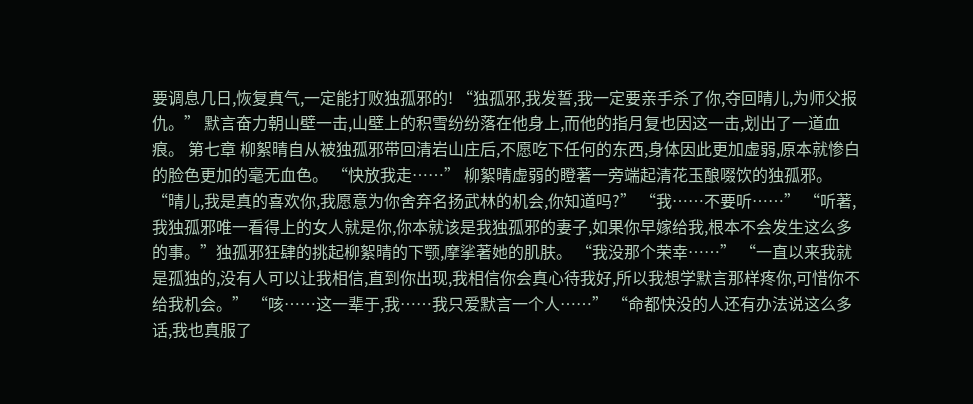要调息几日,恢复真气,一定能打败独孤邪的! “独孤邪,我发誓,我一定要亲手杀了你,夺回晴儿,为师父报仇。” 默言奋力朝山壁一击,山壁上的积雪纷纷落在他身上,而他的指月复也因这一击,划出了一道血痕。 第七章 柳絮晴自从被独孤邪带回清岩山庄后,不愿吃下任何的东西,身体因此更加虚弱,原本就惨白的脸色更加的毫无血色。 “快放我走……” 柳絮晴虚弱的瞪著一旁端起清花玉酿啜饮的独孤邪。 “晴儿,我是真的喜欢你,我愿意为你舍弃名扬武林的机会,你知道吗?” “我……不要听……” “听著,我独孤邪唯一看得上的女人就是你,你本就该是我独孤邪的妻子,如果你早嫁给我,根本不会发生这么多的事。”独孤邪狂肆的挑起柳絮晴的下颚,摩挲著她的肌肤。 “我没那个荣幸……” “一直以来我就是孤独的,没有人可以让我相信,直到你出现,我相信你会真心待我好,所以我想学默言那样疼你,可惜你不给我机会。” “咳……这一辈于,我……我只爱默言一个人……” “命都快没的人还有办法说这么多话,我也真服了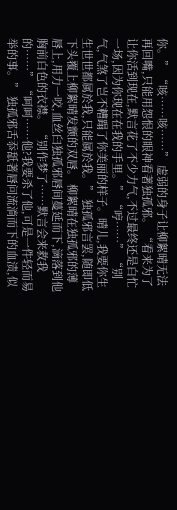你。” “咳……咳……” 虚弱的身子让柳絮晴无法再回嘴,只能用怨恨的眼神看著独孤邪。 “看来为了让你活到现在,默言花了不少力气,不过最终还是白忙一场,因为你现在在我的手里。” “哼……” “别气,气煞了岂不糟蹋了你美丽的样子。晴儿,我要你生生世世都属於我,只能属於我。” 独孤邪言罢,随即低下头覆上柳絮晴发颤的双唇。 柳絮晴在独孤邪的薄唇上,用力一咬,血丝臼独孤邪唇间蔓延而下,滴落到他胸前白色的衣襟。 “别作梦了……默言会来救我的……” “呵呵……他?我要杀了他,可是一件轻而易举的事。” 独孤邪舌忝舐著唇问流淌而下的血渍,似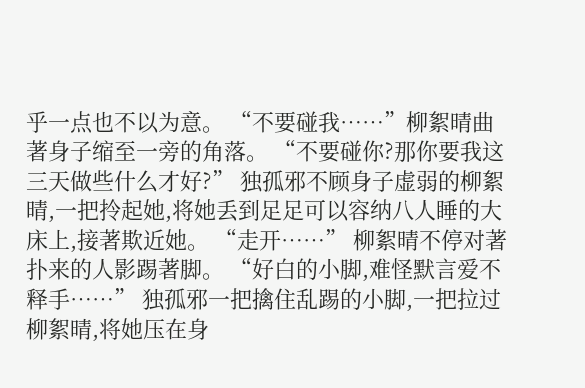乎一点也不以为意。 “不要碰我……”柳絮晴曲著身子缩至一旁的角落。 “不要碰你?那你要我这三天做些什么才好?” 独孤邪不顾身子虚弱的柳絮晴,一把拎起她,将她丢到足足可以容纳八人睡的大床上,接著欺近她。 “走开……” 柳絮晴不停对著扑来的人影踢著脚。 “好白的小脚,难怪默言爱不释手……” 独孤邪一把擒住乱踢的小脚,一把拉过柳絮晴,将她压在身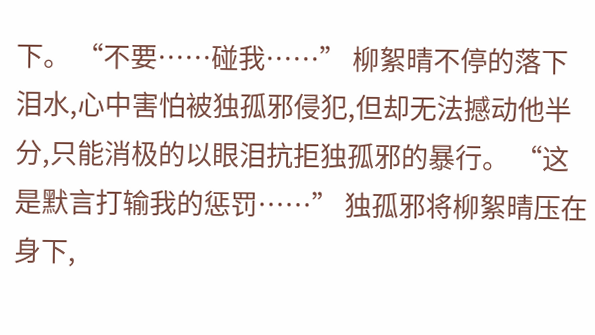下。 “不要……碰我……” 柳絮晴不停的落下泪水,心中害怕被独孤邪侵犯,但却无法撼动他半分,只能消极的以眼泪抗拒独孤邪的暴行。 “这是默言打输我的惩罚……” 独孤邪将柳絮晴压在身下,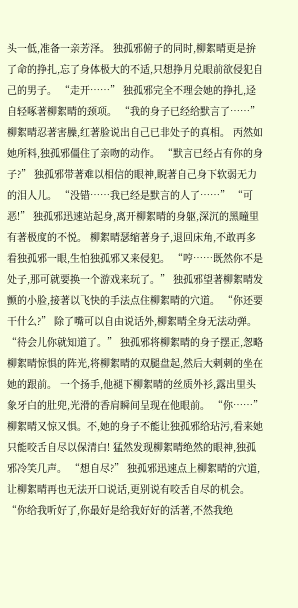头一低,准备一亲芳泽。 独孤邪俯子的同时,柳絮晴更是拚了命的挣扎,忘了身体极大的不适,只想挣月兑眼前欲侵犯自己的男子。 “走开……” 独孤邪完全不理会她的挣扎,迳自轻啄著柳絮晴的颈项。 “我的身子已经给默言了……” 柳絮晴忍著害臊,红著脸说出自己已非处子的真相。 丙然如她所料,独孤邪僵住了亲吻的动作。 “默言已经占有你的身子?” 独孤邪带著难以相信的眼神,睨著自己身下软弱无力的泪人儿。 “没错……我已经是默言的人了……” “可恶!” 独孤邪迅速站起身,离开柳絮晴的身躯,深沉的黑瞳里有著极度的不悦。 柳絮晴瑟缩著身子,退回床角,不敢再多看独孤邪一眼,生怕独孤邪又来侵犯。 “哼……既然你不是处子,那可就要换一个游戏来玩了。” 独孤邪望著柳絮晴发颤的小脸,接著以飞快的手法点住柳絮晴的穴道。 “你还要干什么?” 除了嘴可以自由说话外,柳絮晴全身无法动弹。 “待会儿你就知道了。” 独孤邪将柳絮晴的身子摆正,怱略柳絮晴惊惧的阵光,将柳絮晴的双腿盘起,然后大剌刺的坐在她的跟前。 一个扬手,他褪下柳絮晴的丝质外衫,露出里头象牙白的肚兜,光滑的香肩瞬间呈现在他眼前。 “你……” 柳絮晴又惊又惧。不,她的身子不能让独孤邪给玷污,看来她只能咬舌自尽以保清白! 猛然发现柳絮晴绝然的眼神,独孤邪冷笑几声。 “想自尽?” 独孤邪迅速点上柳絮晴的穴道,让柳絮晴再也无法开口说话,更别说有咬舌自尽的机会。 “你给我听好了,你最好是给我好好的活著,不然我绝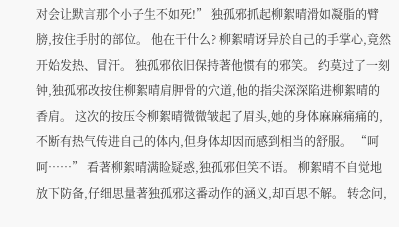对会让默言那个小子生不如死!” 独孤邪抓起柳絮晴滑如凝脂的臂膀,按住手肘的部位。 他在干什么? 柳絮晴讶异於自己的手掌心,竟然开始发热、冒汗。 独孤邪依旧保持著他惯有的邪笑。 约莫过了一刻钟,独孤邪改按住柳絮晴肩胛骨的穴道,他的指尖深深陷进柳絮晴的香肩。 这次的按压令柳絮晴微微皱起了眉头,她的身体麻麻痛痛的,不断有热气传进自己的体内,但身体却因而感到相当的舒服。 “呵呵……” 看著柳絮晴满睑疑惑,独孤邪但笑不语。 柳絮晴不自觉地放下防备,仔细思量著独孤邪这番动作的涵义,却百思不解。 转念问,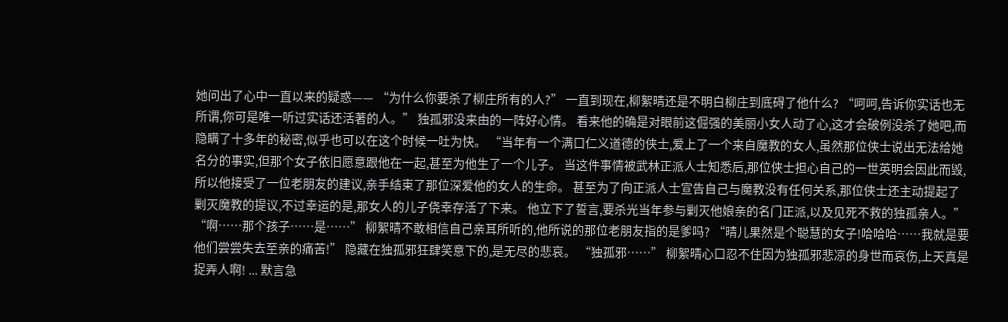她问出了心中一直以来的疑惑—— “为什么你要杀了柳庄所有的人?” 一直到现在,柳絮晴还是不明白柳庄到底碍了他什么? “呵呵,告诉你实话也无所谓,你可是唯一听过实话还活著的人。” 独孤邪没来由的一阵好心情。 看来他的确是对眼前这倔强的美丽小女人动了心,这才会破例没杀了她吧,而隐瞒了十多年的秘密,似乎也可以在这个时候一吐为快。 “当年有一个满口仁义道德的侠士,爱上了一个来自魔教的女人,虽然那位侠士说出无法给她名分的事实,但那个女子依旧愿意跟他在一起,甚至为他生了一个儿子。 当这件事情被武林正派人士知悉后,那位侠士担心自己的一世英明会因此而毁,所以他接受了一位老朋友的建议,亲手结束了那位深爱他的女人的生命。 甚至为了向正派人士宣告自己与魔教没有任何关系,那位侠士还主动提起了剿灭魔教的提议,不过幸运的是,那女人的儿子侥幸存活了下来。 他立下了誓言,要杀光当年参与剿灭他娘亲的名门正派,以及见死不救的独孤亲人。” “啊……那个孩子……是……” 柳絮晴不敢相信自己亲耳所听的,他所说的那位老朋友指的是爹吗? “晴儿果然是个聪慧的女子!哈哈哈……我就是要他们尝尝失去至亲的痛苦!” 隐藏在独孤邪狂肆笑意下的,是无尽的悲哀。 “独孤邪……” 柳絮晴心口忍不住因为独孤邪悲凉的身世而哀伤,上天真是捉弄人啊! ... 默言急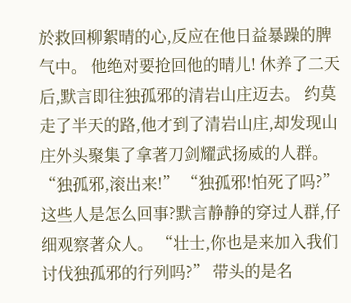於救回柳絮晴的心,反应在他日益暴躁的脾气中。 他绝对要抢回他的晴儿! 休养了二天后,默言即往独孤邪的清岩山庄迈去。 约莫走了半天的路,他才到了清岩山庄,却发现山庄外头聚集了拿著刀剑耀武扬威的人群。 “独孤邪,滚出来!” “独孤邪!怕死了吗?” 这些人是怎么回事?默言静静的穿过人群,仔细观察著众人。 “壮士,你也是来加入我们讨伐独孤邪的行列吗?” 带头的是名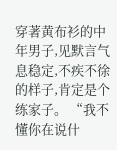穿著黄布衫的中年男子,见默言气息稳定,不疾不徐的样子,肯定是个练家子。 “我不懂你在说什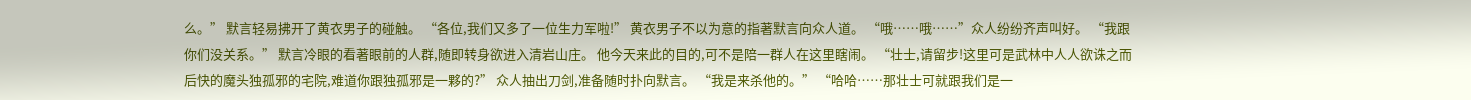么。” 默言轻易拂开了黄衣男子的碰触。 “各位,我们又多了一位生力军啦!” 黄衣男子不以为意的指著默言向众人道。 “哦……哦……”众人纷纷齐声叫好。 “我跟你们没关系。” 默言冷眼的看著眼前的人群,随即转身欲进入清岩山庄。 他今天来此的目的,可不是陪一群人在这里瞎闹。 “壮士,请留步!这里可是武林中人人欲诛之而后快的魔头独孤邪的宅院,难道你跟独孤邪是一夥的?” 众人抽出刀剑,准备随时扑向默言。 “我是来杀他的。” “哈哈……那壮士可就跟我们是一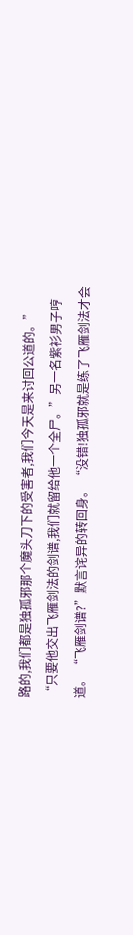路的,我们都是独孤邪那个魔头刀下的受害者,我们今天是来讨回公道的。” “只要他交出飞雁剑法的剑谱,我们就留给他一个全尸。”另一名紫衫男子哼道。 “飞雁剑谱?”默言诧异的转回身。 “没错!独孤邪就是练了飞雁剑法才会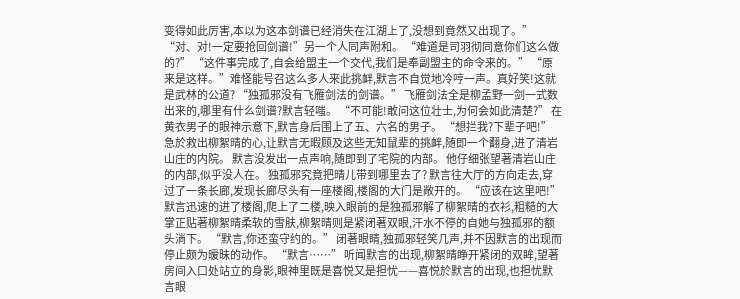变得如此厉害,本以为这本剑谱已经消失在江湖上了,没想到竟然又出现了。” “对、对!一定要抢回剑谱!”另一个人同声附和。 “难道是司羽彻同意你们这么做的?” “这件事完成了,自会给盟主一个交代,我们是奉副盟主的命令来的。” “原来是这样。”难怪能号召这么多人来此挑衅,默言不自觉地冷哼一声。真好笑!这就是武林的公道? “独孤邪没有飞雁剑法的剑谱。” 飞雁剑法全是柳孟野一剑一式数出来的,哪里有什么剑谱?默言轻嗤。 “不可能!敢问这位壮士,为何会如此清楚?” 在黄衣男子的眼神示意下,默言身后围上了五、六名的男子。 “想拦我?下辈子吧!” 急於救出柳絮晴的心,让默言无暇顾及这些无知鼠辈的挑衅,随即一个翻身,进了清岩山庄的内院。 默言没发出一点声响,随即到了宅院的内部。 他仔细张望著清岩山庄的内部,似乎没人在。 独孤邪究竟把晴儿带到哪里去了? 默言往大厅的方向走去,穿过了一条长廊,发现长廊尽头有一座楼阁,楼阁的大门是敞开的。 “应该在这里吧!” 默言迅速的进了楼阁,爬上了二楼,映入眼前的是独孤邪解了柳絮晴的衣衫,粗糙的大掌正贴著柳絮晴柔软的雪肤,柳絮晴则是紧闭著双眼,汗水不停的自她与独孤邪的额头淌下。 “默言,你还蛮守约的。” 闭著眼睛,独孤邪轻笑几声,并不因默言的出现而停止颇为暧昧的动作。 “默言……” 听闻默言的出现,柳絮晴睁开紧闭的双眸,望著房间入口处站立的身影,眼神里既是喜悦又是担忧——喜悦於默言的出现,也担忧默言眼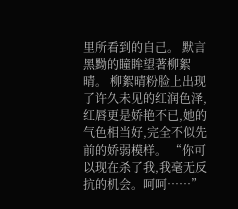里所看到的自己。 默言黑黝的瞳眸望著柳絮晴。 柳絮晴粉脸上出现了许久未见的红润色泽,红唇更是娇艳不已,她的气色相当好,完全不似先前的娇弱模样。 “你可以现在杀了我,我毫无反抗的机会。呵呵……”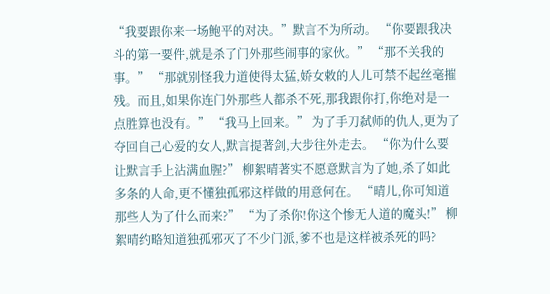“我要跟你来一场鲍平的对决。”默言不为所动。 “你要跟我决斗的第一要件,就是杀了门外那些闹事的家伙。” “那不关我的事。” “那就别怪我力道使得太猛,娇女敕的人儿可禁不起丝毫摧残。而且,如果你连门外那些人都杀不死,那我跟你打,你绝对是一点胜算也没有。” “我马上回来。” 为了手刀弑师的仇人,更为了夺回自己心爱的女人,默言提著剑,大步往外走去。 “你为什么要让默言手上沾满血腥?” 柳絮晴著实不愿意默言为了她,杀了如此多条的人命,更不懂独孤邪这样做的用意何在。 “晴儿,你可知道那些人为了什么而来?” “为了杀你!你这个惨无人道的魔头!” 柳絮晴约略知道独孤邪灭了不少门派,爹不也是这样被杀死的吗?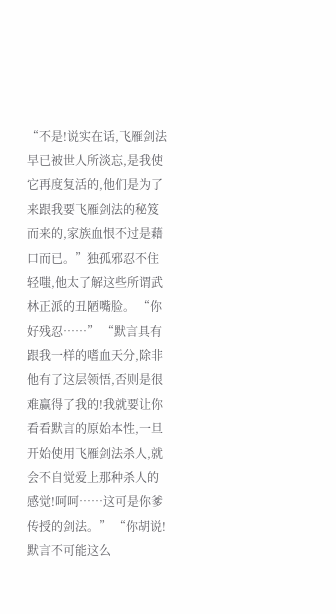“不是!说实在话,飞雁剑法早已被世人所淡忘,是我使它再度复活的,他们是为了来跟我要飞雁剑法的秘笈而来的,家族血恨不过是藉口而已。”独孤邪忍不住轻嗤,他太了解这些所谓武林正派的丑陋嘴脸。 “你好残忍……” “默言具有跟我一样的嗜血天分,除非他有了这层领悟,否则是很难赢得了我的!我就要让你看看默言的原始本性,一旦开始使用飞雁剑法杀人,就会不自觉爱上那种杀人的感觉!呵呵……这可是你爹传授的剑法。” “你胡说!默言不可能这么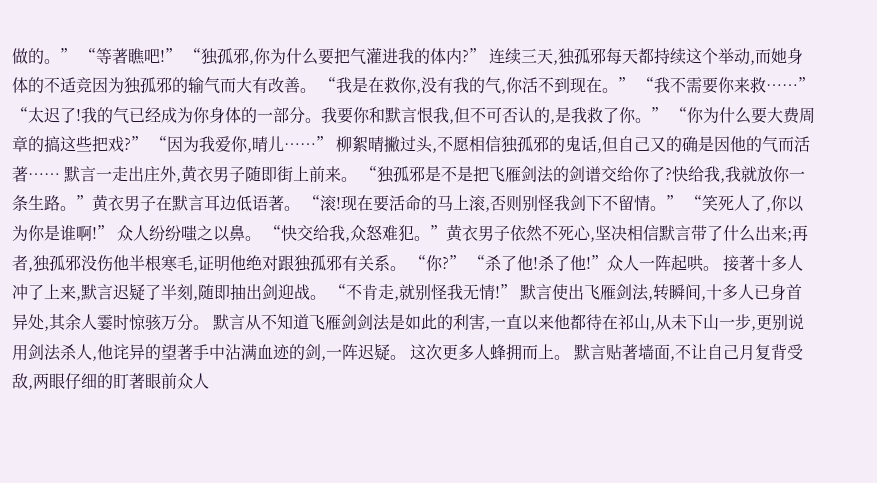做的。” “等著瞧吧!” “独孤邪,你为什么要把气灌进我的体内?” 连续三天,独孤邪每天都持续这个举动,而她身体的不适竞因为独孤邪的输气而大有改善。 “我是在救你,没有我的气,你活不到现在。” “我不需要你来救……” “太迟了!我的气已经成为你身体的一部分。我要你和默言恨我,但不可否认的,是我救了你。” “你为什么要大费周章的搞这些把戏?” “因为我爱你,晴儿……” 柳絮晴撇过头,不愿相信独孤邪的鬼话,但自己又的确是因他的气而活著…… 默言一走出庄外,黄衣男子随即街上前来。 “独孤邪是不是把飞雁剑法的剑谱交给你了?快给我,我就放你一条生路。”黄衣男子在默言耳边低语著。 “滚!现在要活命的马上滚,否则别怪我剑下不留情。” “笑死人了,你以为你是谁啊!” 众人纷纷嗤之以鼻。 “快交给我,众怒难犯。”黄衣男子依然不死心,坚决相信默言带了什么出来;再者,独孤邪没伤他半根寒毛,证明他绝对跟独孤邪有关系。 “你?” “杀了他!杀了他!”众人一阵起哄。 接著十多人冲了上来,默言迟疑了半刻,随即抽出剑迎战。 “不肯走,就别怪我无情!” 默言使出飞雁剑法,转瞬间,十多人已身首异处,其余人霎时惊骇万分。 默言从不知道飞雁剑剑法是如此的利害,一直以来他都待在祁山,从未下山一步,更别说用剑法杀人,他诧异的望著手中沾满血迹的剑,一阵迟疑。 这次更多人蜂拥而上。 默言贴著墙面,不让自己月复背受敌,两眼仔细的盯著眼前众人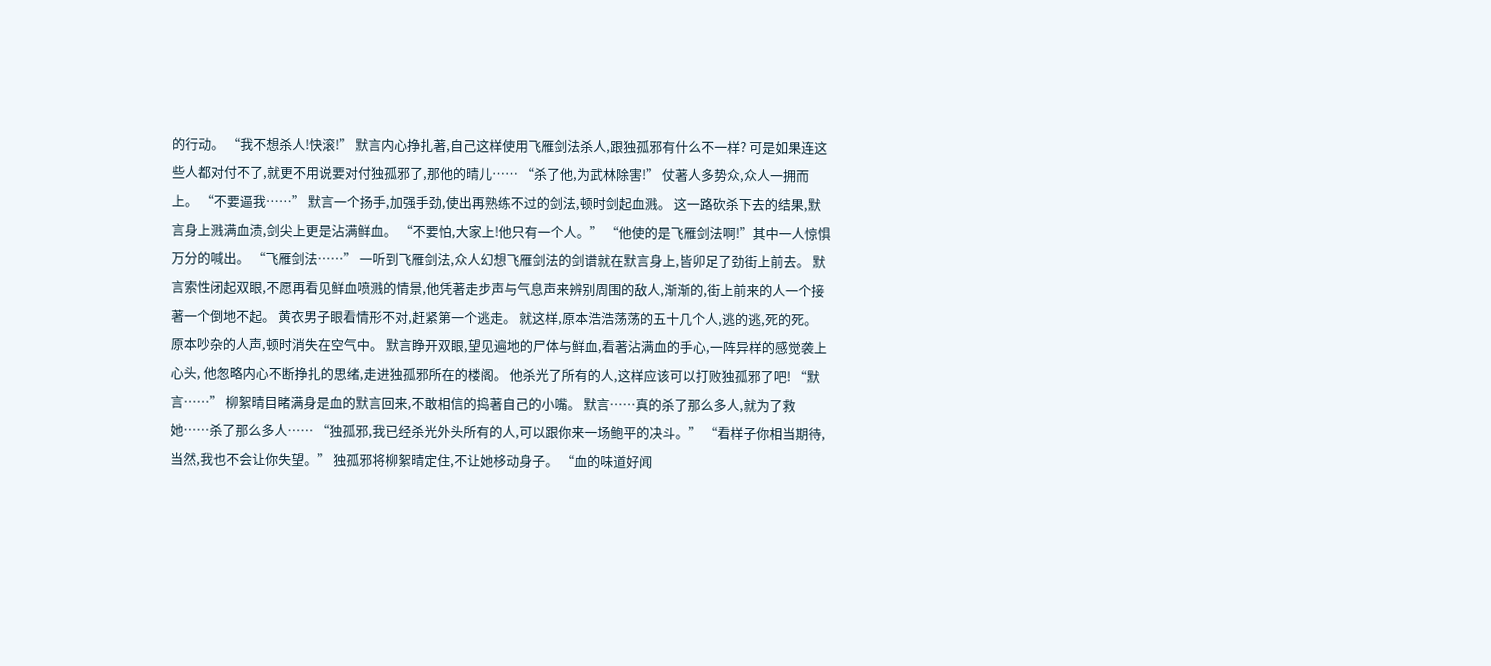的行动。 “我不想杀人!快滚!” 默言内心挣扎著,自己这样使用飞雁剑法杀人,跟独孤邪有什么不一样? 可是如果连这些人都对付不了,就更不用说要对付独孤邪了,那他的晴儿…… “杀了他,为武林除害!” 仗著人多势众,众人一拥而上。 “不要逼我……” 默言一个扬手,加强手劲,使出再熟练不过的剑法,顿时剑起血溅。 这一路砍杀下去的结果,默言身上溅满血渍,剑尖上更是沾满鲜血。 “不要怕,大家上!他只有一个人。” “他使的是飞雁剑法啊!”其中一人惊惧万分的喊出。 “飞雁剑法……” 一听到飞雁剑法,众人幻想飞雁剑法的剑谱就在默言身上,皆卯足了劲街上前去。 默言索性闭起双眼,不愿再看见鲜血喷溅的情景,他凭著走步声与气息声来辨别周围的敌人,渐渐的,街上前来的人一个接著一个倒地不起。 黄衣男子眼看情形不对,赶紧第一个逃走。 就这样,原本浩浩荡荡的五十几个人,逃的逃,死的死。 原本吵杂的人声,顿时消失在空气中。 默言睁开双眼,望见遍地的尸体与鲜血,看著沾满血的手心,一阵异样的感觉袭上心头, 他怱略内心不断挣扎的思绪,走进独孤邪所在的楼阁。 他杀光了所有的人,这样应该可以打败独孤邪了吧! “默言……” 柳絮晴目睹满身是血的默言回来,不敢相信的捣著自己的小嘴。 默言……真的杀了那么多人,就为了救她……杀了那么多人…… “独孤邪,我已经杀光外头所有的人,可以跟你来一场鲍平的决斗。” “看样子你相当期待,当然,我也不会让你失望。” 独孤邪将柳絮晴定住,不让她栘动身子。 “血的味道好闻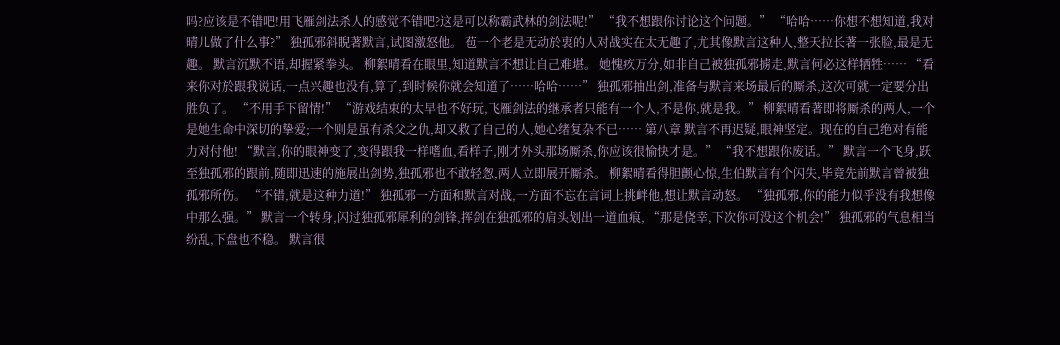吗?应该是不错吧!用飞雁剑法杀人的感觉不错吧?这是可以称霸武林的剑法呢!” “我不想跟你讨论这个问题。” “哈哈……你想不想知道,我对晴儿做了什么事?” 独孤邪斜睨著默言,试图激怒他。 苞一个老是无动於衷的人对战实在太无趣了,尤其像默言这种人,整天拉长著一张脸,最是无趣。 默言沉默不语,却握紧拳头。 柳絮晴看在眼里,知道默言不想让自己难堪。 她愧疚万分,如非自己被独孤邪掳走,默言何必这样牺牲…… “看来你对於跟我说话,一点兴趣也没有,算了,到时候你就会知道了……哈哈……” 独孤邪抽出剑,准备与默言来场最后的厮杀,这次可就一定要分出胜负了。 “不用手下留情!” “游戏结束的太早也不好玩,飞雁剑法的继承者只能有一个人,不是你,就是我。” 柳絮晴看著即将厮杀的两人,一个是她生命中深切的挚爱;一个则是虽有杀父之仇,却又救了自己的人,她心绪复杂不已…… 第八章 默言不再迟疑,眼神坚定。现在的自己绝对有能力对付他! “默言,你的眼神变了,变得跟我一样嗜血,看样子,刚才外头那场厮杀,你应该很愉快才是。” “我不想跟你废话。” 默言一个飞身,跃至独孤邪的跟前,随即迅速的施展出剑势,独孤邪也不敢轻怱,两人立即展开厮杀。 柳絮晴看得胆颤心惊,生伯默言有个闪失,毕竟先前默言曾被独孤邪所伤。 “不错,就是这种力道!” 独孤邪一方面和默言对战,一方面不忘在言词上挑衅他,想让默言动怒。 “独孤邪,你的能力似乎没有我想像中那么强。” 默言一个转身,闪过独孤邪犀利的剑锋,挥剑在独孤邪的肩头划出一道血痕, “那是侥幸,下次你可没这个机会!” 独孤邪的气息相当纷乱,下盘也不稳。 默言很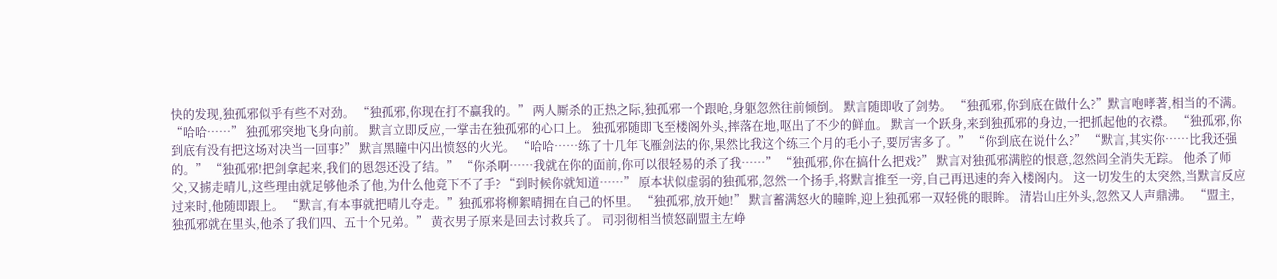快的发现,独孤邪似乎有些不对劲。 “独孤邪,你现在打不赢我的。” 两人厮杀的正热之际,独孤邪一个跟呛,身躯忽然往前倾倒。 默言随即收了剑势。 “独孤邪,你到底在做什么?”默言咆哮著,相当的不满。 “哈哈……” 独孤邪突地飞身向前。 默言立即反应,一掌击在独孤邪的心口上。 独孤邪随即飞至楼阁外头,摔落在地,呕出了不少的鲜血。 默言一个跃身,来到独孤邪的身边,一把抓起他的衣襟。 “独孤邪,你到底有没有把这场对决当一回事?” 默言黑瞳中闪出愤怒的火光。 “哈哈……练了十几年飞雁剑法的你,果然比我这个练三个月的毛小子,要厉害多了。” “你到底在说什么?” “默言,其实你……比我还强的。” “独孤邪!把剑拿起来,我们的恩怨还没了结。” “你杀啊……我就在你的面前,你可以很轻易的杀了我……” “独孤邪,你在搞什么把戏?” 默言对独孤邪满腔的恨意,忽然闾全消失无踪。 他杀了师父,又掳走晴儿,这些理由就足够他杀了他,为什么他竟下不了手? “到时候你就知道……” 原本状似虚弱的独孤邪,忽然一个扬手,将默言推至一旁,自己再迅速的奔入楼阁内。 这一切发生的太突然,当默言反应过来时,他随即跟上。 “默言,有本事就把晴儿夺走。”独孤邪将柳絮晴拥在自己的怀里。 “独孤邪,放开她!” 默言蓄满怒火的瞳眸,迎上独孤邪一双轻佻的眼眸。 清岩山庄外头,忽然又人声鼎沸。 “盟主,独孤邪就在里头,他杀了我们四、五十个兄弟。” 黄衣男子原来是回去讨救兵了。 司羽彻相当愤怒副盟主左峥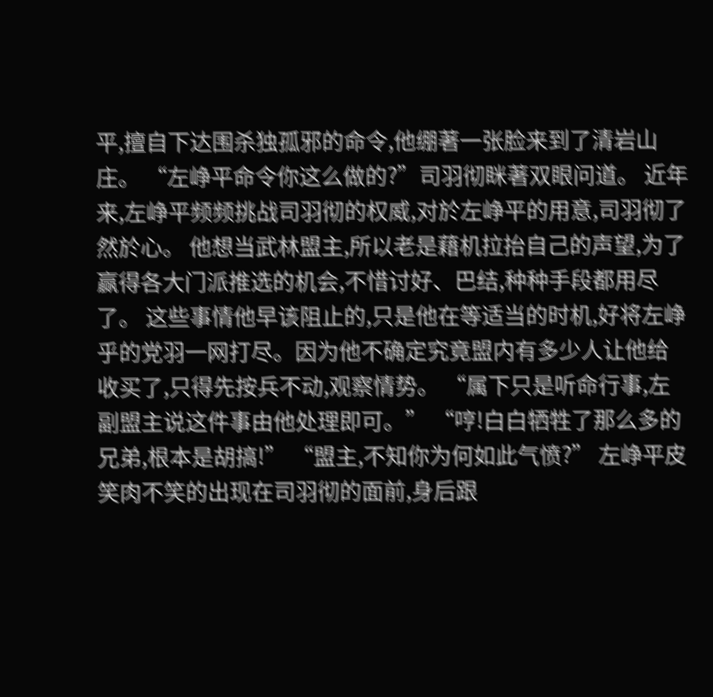平,擅自下达围杀独孤邪的命令,他绷著一张脸来到了清岩山庄。 “左峥平命令你这么做的?”司羽彻眯著双眼问道。 近年来,左峥平频频挑战司羽彻的权威,对於左峥平的用意,司羽彻了然於心。 他想当武林盟主,所以老是藉机拉抬自己的声望,为了赢得各大门派推选的机会,不惜讨好、巴结,种种手段都用尽了。 这些事情他早该阻止的,只是他在等适当的时机,好将左峥乎的党羽一网打尽。因为他不确定究竟盟内有多少人让他给收买了,只得先按兵不动,观察情势。 “属下只是听命行事,左副盟主说这件事由他处理即可。” “哼!白白牺牲了那么多的兄弟,根本是胡搞!” “盟主,不知你为何如此气愤?” 左峥平皮笑肉不笑的出现在司羽彻的面前,身后跟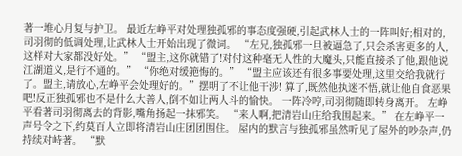著一堆心月复与护卫。 最近左峥平对处理独孤邪的事态度强硬,引起武林人士的一阵叫好;相对的,司羽彻的低调处理,让武林人士开始出现了微词。 “左兄,独孤邪一旦被逼急了,只会杀害更多的人,这样对大家都没好处。” “盟主,这你就错了!对付这种毫无人性的大魔头,只能直接杀了他,跟他说江湖道义,是行不通的。” “你绝对缓筢悔的。” “盟主应该还有很多事要处理,这里交给我就行了。盟主,请放心,左峥平会处理好的。”摆明了不让他干涉! 算了,既然他执迷不悟,就让他自食恶果吧!反正独孤邪也不是什么大善人,倒不如让两人斗的愉快。 一阵冷哼,司羽彻随即转身离开。 左峥平看著司羽彻离去的背影,嘴角扬起一抹邪笑。 “来人啊,把清岩山庄给我围起来。” 在左峥平一声号令之下,约莫百人立即将清岩山庄团团围住。 屋内的默言与独孤邪虽然听见了屋外的吵杂声,仍持续对峙著。 “默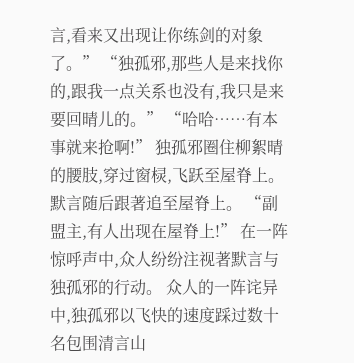言,看来又出现让你练剑的对象了。” “独孤邪,那些人是来找你的,跟我一点关系也没有,我只是来要回晴儿的。” “哈哈……有本事就来抢啊!” 独孤邪圈住柳絮晴的腰肢,穿过窗棂,飞跃至屋脊上。 默言随后跟著追至屋脊上。 “副盟主,有人出现在屋脊上!” 在一阵惊呼声中,众人纷纷注视著默言与独孤邪的行动。 众人的一阵诧异中,独孤邪以飞快的速度踩过数十名包围清言山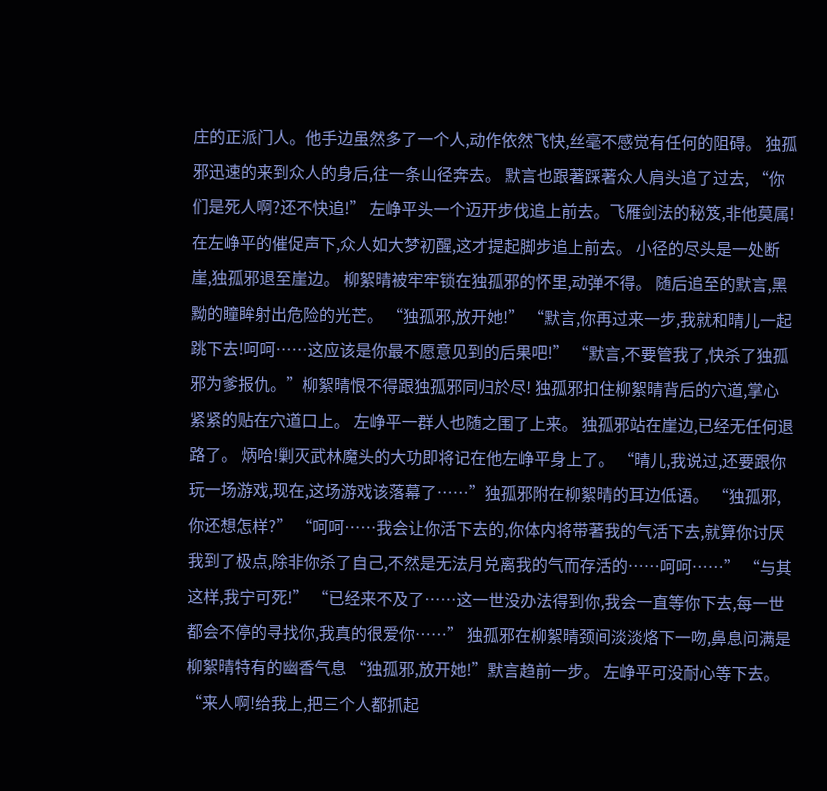庄的正派门人。他手边虽然多了一个人,动作依然飞快,丝毫不感觉有任何的阻碍。 独孤邪迅速的来到众人的身后,往一条山径奔去。 默言也跟著踩著众人肩头追了过去, “你们是死人啊?还不快追!” 左峥平头一个迈开步伐追上前去。飞雁剑法的秘笈,非他莫属! 在左峥平的催促声下,众人如大梦初醒,这才提起脚步追上前去。 小径的尽头是一处断崖,独孤邪退至崖边。 柳絮晴被牢牢锁在独孤邪的怀里,动弹不得。 随后追至的默言,黑黝的瞳眸射出危险的光芒。 “独孤邪,放开她!” “默言,你再过来一步,我就和晴儿一起跳下去!呵呵……这应该是你最不愿意见到的后果吧!” “默言,不要管我了,快杀了独孤邪为爹报仇。”柳絮晴恨不得跟独孤邪同归於尽! 独孤邪扣住柳絮晴背后的穴道,掌心紧紧的贴在穴道口上。 左峥平一群人也随之围了上来。 独孤邪站在崖边,已经无任何退路了。 炳哈!剿灭武林魔头的大功即将记在他左峥平身上了。 “晴儿,我说过,还要跟你玩一场游戏,现在,这场游戏该落幕了……”独孤邪附在柳絮晴的耳边低语。 “独孤邪,你还想怎样?” “呵呵……我会让你活下去的,你体内将带著我的气活下去,就算你讨厌我到了极点,除非你杀了自己,不然是无法月兑离我的气而存活的……呵呵……” “与其这样,我宁可死!” “已经来不及了……这一世没办法得到你,我会一直等你下去,每一世都会不停的寻找你,我真的很爱你……” 独孤邪在柳絮晴颈间淡淡烙下一吻,鼻息问满是柳絮晴特有的幽香气息 “独孤邪,放开她!”默言趋前一步。 左峥平可没耐心等下去。 “来人啊!给我上,把三个人都抓起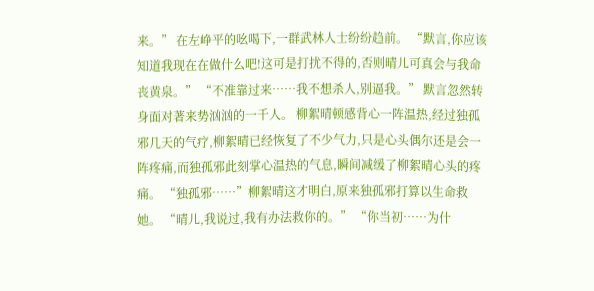来。” 在左峥平的吆喝下,一群武林人士纷纷趋前。 “默言,你应该知道我现在在做什么吧!这可是打扰不得的,否则晴儿可真会与我命丧黄泉。” “不准靠过来……我不想杀人,别逼我。” 默言忽然转身面对著来势汹汹的一千人。 柳絮晴顿感背心一阵温热,经过独孤邪几天的气疗,柳絮晴已经恢复了不少气力,只是心头偶尔还是会一阵疼痛,而独孤邪此刻掌心温热的气息,瞬间减缓了柳絮晴心头的疼痛。 “独孤邪……”柳絮晴这才明白,原来独孤邪打算以生命救她。 “晴儿,我说过,我有办法救你的。” “你当初……为什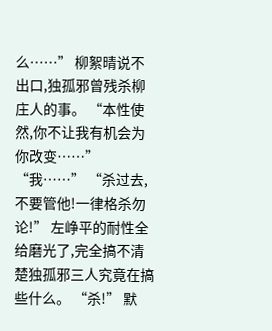么……” 柳絮晴说不出口,独孤邪曾残杀柳庄人的事。 “本性使然,你不让我有机会为你改变……” “我……” “杀过去,不要管他!一律格杀勿论!” 左峥平的耐性全给磨光了,完全搞不清楚独孤邪三人究竟在搞些什么。 “杀!” 默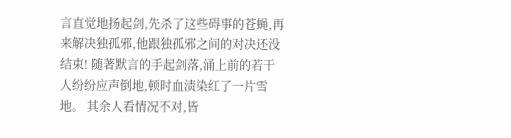言直觉地扬起剑,先杀了这些碍事的苍蝇,再来解决独孤邪,他跟独孤邪之间的对决还没结束! 随著默言的手起剑落,涌上前的若干人纷纷应声倒地,顿时血渍染红了一片雪地。 其余人看情况不对,皆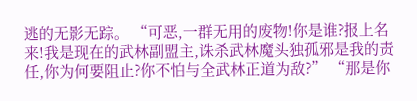逃的无影无踪。 “可恶,一群无用的废物!你是谁?报上名来!我是现在的武林副盟主,诛杀武林魔头独孤邪是我的责任,你为何要阻止?你不怕与全武林正道为敌?” “那是你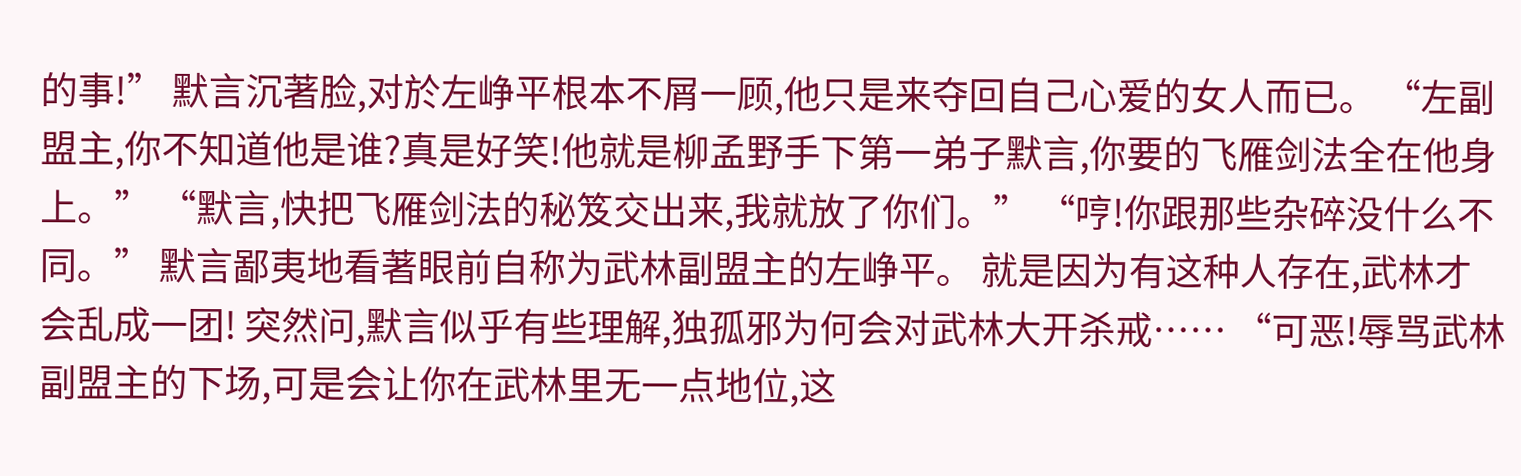的事!” 默言沉著脸,对於左峥平根本不屑一顾,他只是来夺回自己心爱的女人而已。 “左副盟主,你不知道他是谁?真是好笑!他就是柳孟野手下第一弟子默言,你要的飞雁剑法全在他身上。” “默言,快把飞雁剑法的秘笈交出来,我就放了你们。” “哼!你跟那些杂碎没什么不同。” 默言鄙夷地看著眼前自称为武林副盟主的左峥平。 就是因为有这种人存在,武林才会乱成一团! 突然问,默言似乎有些理解,独孤邪为何会对武林大开杀戒…… “可恶!辱骂武林副盟主的下场,可是会让你在武林里无一点地位,这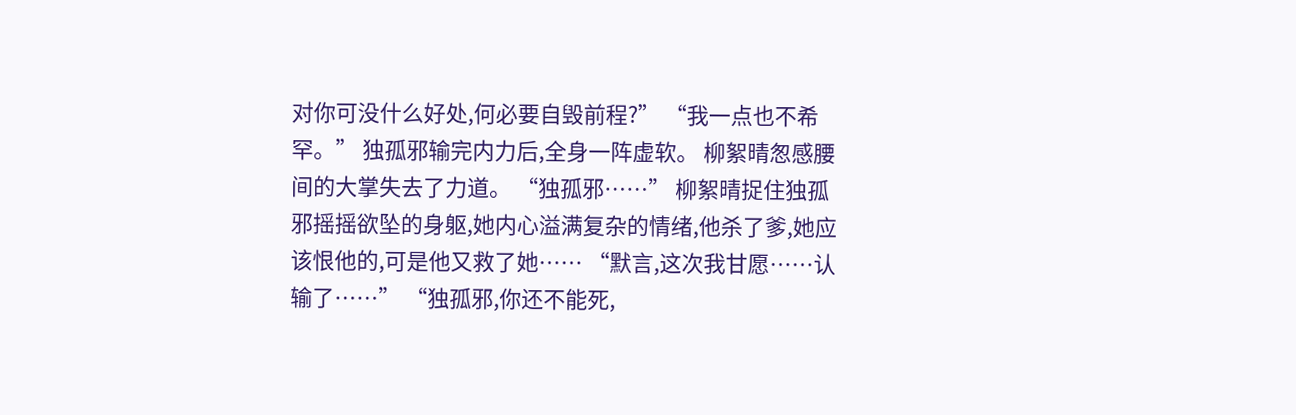对你可没什么好处,何必要自毁前程?” “我一点也不希罕。” 独孤邪输完内力后,全身一阵虚软。 柳絮晴怱感腰间的大掌失去了力道。 “独孤邪……” 柳絮晴捉住独孤邪摇摇欲坠的身躯,她内心溢满复杂的情绪,他杀了爹,她应该恨他的,可是他又救了她…… “默言,这次我甘愿……认输了……” “独孤邪,你还不能死,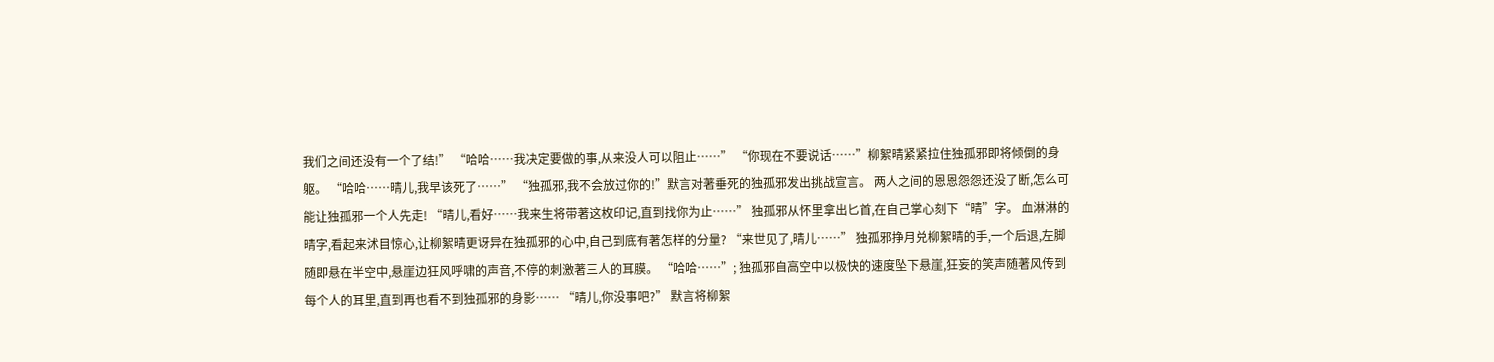我们之间还没有一个了结!” “哈哈……我决定要做的事,从来没人可以阻止……” “你现在不要说话……”柳絮晴紧紧拉住独孤邪即将倾倒的身躯。 “哈哈……晴儿,我早该死了……” “独孤邪,我不会放过你的!”默言对著垂死的独孤邪发出挑战宣言。 两人之间的恩恩怨怨还没了断,怎么可能让独孤邪一个人先走! “晴儿,看好……我来生将带著这枚印记,直到找你为止……” 独孤邪从怀里拿出匕首,在自己掌心刻下“晴”字。 血淋淋的晴字,看起来沭目惊心,让柳絮晴更讶异在独孤邪的心中,自己到底有著怎样的分量? “来世见了,晴儿……” 独孤邪挣月兑柳絮晴的手,一个后退,左脚随即悬在半空中,悬崖边狂风呼啸的声音,不停的刺激著三人的耳膜。 “哈哈……”; 独孤邪自高空中以极快的速度坠下悬崖,狂妄的笑声随著风传到每个人的耳里,直到再也看不到独孤邪的身影…… “晴儿,你没事吧?” 默言将柳絮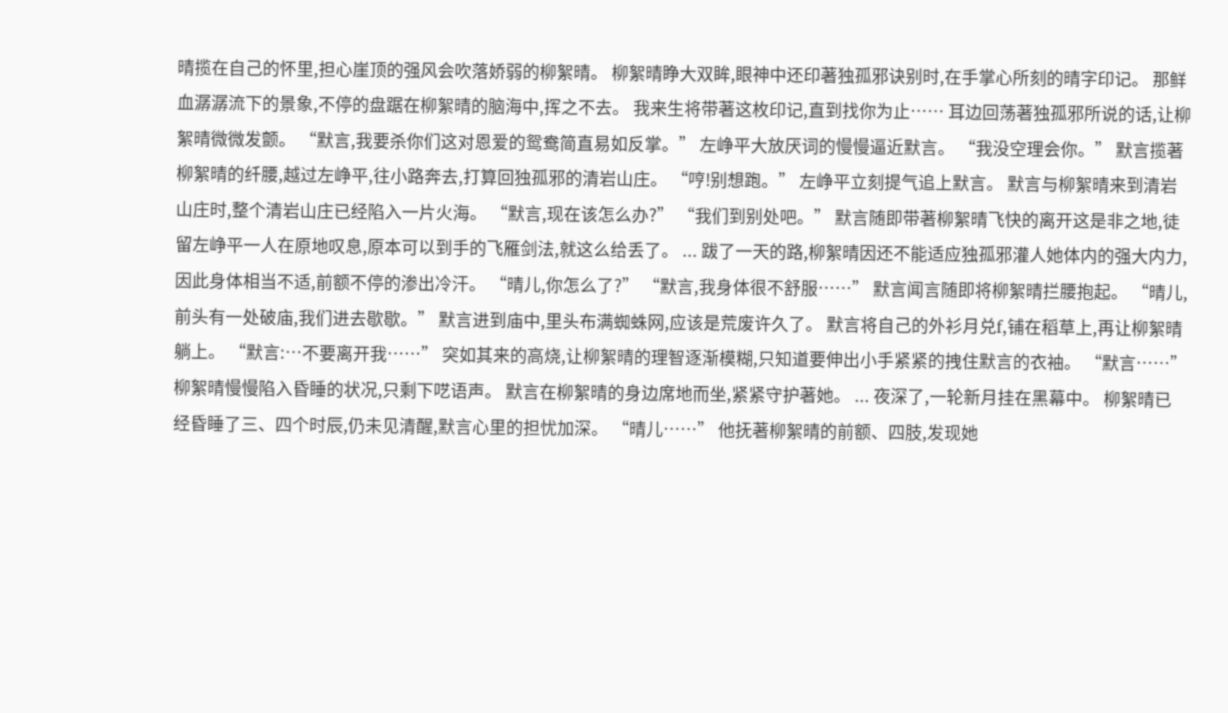晴揽在自己的怀里,担心崖顶的强风会吹落娇弱的柳絮晴。 柳絮晴睁大双眸,眼神中还印著独孤邪诀别时,在手掌心所刻的晴字印记。 那鲜血潺潺流下的景象,不停的盘踞在柳絮晴的脑海中,挥之不去。 我来生将带著这枚印记,直到找你为止…… 耳边回荡著独孤邪所说的话,让柳絮晴微微发颤。 “默言,我要杀你们这对恩爱的鸳鸯简直易如反掌。” 左峥平大放厌词的慢慢逼近默言。 “我没空理会你。” 默言揽著柳絮晴的纤腰,越过左峥平,往小路奔去,打算回独孤邪的清岩山庄。 “哼!别想跑。” 左峥平立刻提气追上默言。 默言与柳絮晴来到清岩山庄时,整个清岩山庄已经陷入一片火海。 “默言,现在该怎么办?” “我们到别处吧。” 默言随即带著柳絮晴飞快的离开这是非之地,徒留左峥平一人在原地叹息,原本可以到手的飞雁剑法,就这么给丢了。 ... 跋了一天的路,柳絮晴因还不能适应独孤邪灌人她体内的强大内力,因此身体相当不适,前额不停的渗出冷汗。 “晴儿,你怎么了?” “默言,我身体很不舒服……” 默言闻言随即将柳絮晴拦腰抱起。 “晴儿,前头有一处破庙,我们进去歇歇。” 默言进到庙中,里头布满蜘蛛网,应该是荒废许久了。 默言将自己的外衫月兑f,铺在稻草上,再让柳絮晴躺上。 “默言:…不要离开我……” 突如其来的高烧,让柳絮晴的理智逐渐模糊,只知道要伸出小手紧紧的拽住默言的衣袖。 “默言……” 柳絮晴慢慢陷入昏睡的状况,只剩下呓语声。 默言在柳絮晴的身边席地而坐,紧紧守护著她。 ... 夜深了,一轮新月挂在黑幕中。 柳絮晴已经昏睡了三、四个时辰,仍未见清醒,默言心里的担忧加深。 “晴儿……” 他抚著柳絮晴的前额、四肢,发现她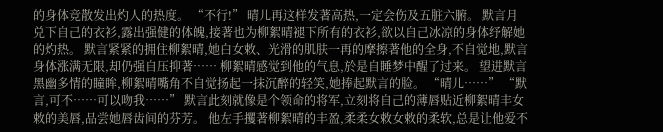的身体竞散发出灼人的热度。 “不行!” 晴儿再这样发著高热,一定会伤及五脏六腑。 默言月兑下自己的衣衫,露出强健的体魄,接著也为柳絮晴褪下所有的衣衫,欲以自己冰凉的身体纾解她的灼热。 默言紧紧的拥住柳絮晴,她白女敕、光滑的肌肤一再的摩擦著他的全身,不自觉地,默言身体涨满无限,却仍强自压抑著…… 柳絮晴感觉到他的气息,於是自睡梦中醒了过来。 望进默言黑幽多情的瞳眸,柳絮晴嘴角不自觉扬起一抹沉醉的轻笑,她捧起默言的脸。 “晴儿……” “默言,可不……可以吻我……” 默言此刻就像是个领命的将军,立刻将自己的薄唇贴近柳絮晴丰女敕的美唇,品尝她唇齿间的芬芳。 他左手攫著柳絮晴的丰盈,柔柔女敕女敕的柔软,总是让他爱不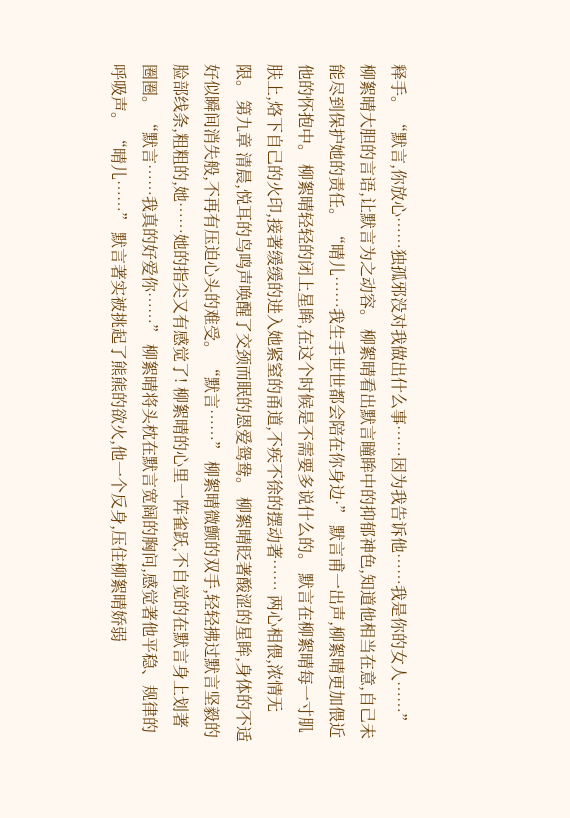释手。 “默言,你放心……独孤邪没对我做出什么事……因为我告诉他……我是你的女人……” 柳絮晴大胆的言语,让默言为之动容。 柳絮晴看出默言瞳眸中的抑郁神色,知道他相当在意,自己未能尽到保护她的责任。 “晴儿……我生手世世都会陪在你身边·” 默言甫一出声,柳絮晴更加偎近他的怀抱中。 柳絮晴轻轻的闭上星眸,在这个时候是不需要多说什么的。 默言在柳絮晴每一寸肌肤上,烙下自己的火印,接著缓缓的进入她紧窒的甬道,不疾不徐的摆动著…… 两心相偎,浓情无限。 第九章 清晨,悦耳的鸟鸣声唤醒了交颈而眠的恩爱鸳鸯。 柳絮晴眨著酸涩的星眸,身体的不适好似瞬间消失般,不再有压迫心头的难受。 “默言……” 柳絮晴微颤的双手,轻轻拂过默言坚毅的脸部线条,粗粗的,她……她的指尖又有感觉了! 柳絮晴的心里一阵雀跃,不自觉的在默言身上划著圈圈。 “默言……我真的好爱你……” 柳絮晴将头枕在默言宽阔的胸问,感觉著他平稳、规律的呼吸声。 “晴儿……” 默言著实被挑起了熊熊的欲火,他一个反身,压住柳絮晴娇弱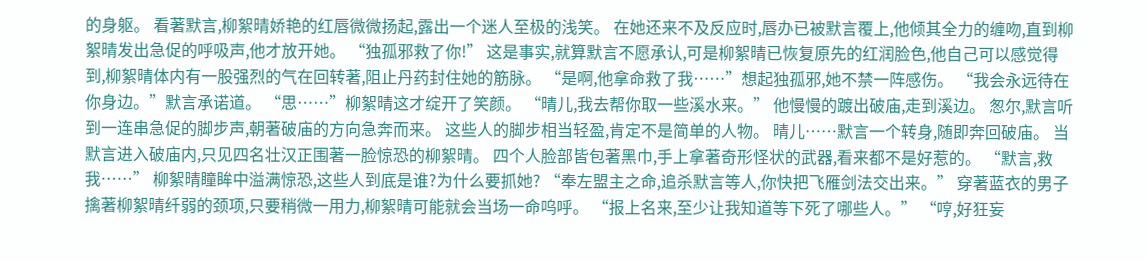的身躯。 看著默言,柳絮晴娇艳的红唇微微扬起,露出一个迷人至极的浅笑。 在她还来不及反应时,唇办已被默言覆上,他倾其全力的缠吻,直到柳絮晴发出急促的呼吸声,他才放开她。 “独孤邪救了你!” 这是事实,就算默言不愿承认,可是柳絮晴已恢复原先的红润脸色,他自己可以感觉得到,柳絮晴体内有一股强烈的气在回转著,阻止丹药封住她的筋脉。 “是啊,他拿命救了我……”想起独孤邪,她不禁一阵感伤。 “我会永远待在你身边。”默言承诺道。 “思……”柳絮晴这才绽开了笑颜。 “晴儿,我去帮你取一些溪水来。” 他慢慢的踱出破庙,走到溪边。 怱尔,默言听到一连串急促的脚步声,朝著破庙的方向急奔而来。 这些人的脚步相当轻盈,肯定不是简单的人物。 晴儿……默言一个转身,随即奔回破庙。 当默言进入破庙内,只见四名壮汉正围著一脸惊恐的柳絮晴。 四个人脸部皆包著黑巾,手上拿著奇形怪状的武器,看来都不是好惹的。 “默言,救我……” 柳絮晴瞳眸中溢满惊恐,这些人到底是谁?为什么要抓她? “奉左盟主之命,追杀默言等人,你快把飞雁剑法交出来。” 穿著蓝衣的男子擒著柳絮晴纤弱的颈项,只要稍微一用力,柳絮晴可能就会当场一命呜呼。 “报上名来,至少让我知道等下死了哪些人。” “哼,好狂妄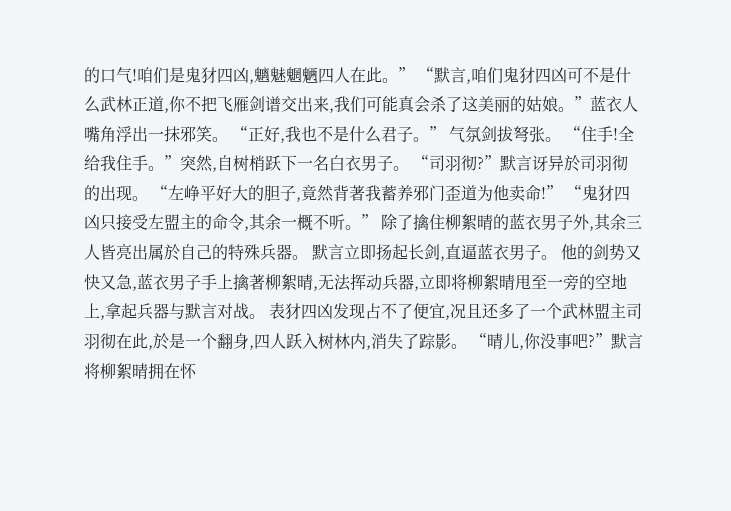的口气!咱们是鬼犲四凶,魑魅魍魉四人在此。” “默言,咱们鬼犲四凶可不是什么武林正道,你不把飞雁剑谱交出来,我们可能真会杀了这美丽的姑娘。”蓝衣人嘴角浮出一抹邪笑。 “正好,我也不是什么君子。” 气氛剑拔弩张。 “住手!全给我住手。”突然,自树梢跃下一名白衣男子。 “司羽彻?”默言讶异於司羽彻的出现。 “左峥平好大的胆子,竟然背著我蓄养邪门歪道为他卖命!” “鬼犲四凶只接受左盟主的命令,其余一概不听。” 除了擒住柳絮晴的蓝衣男子外,其余三人皆亮出属於自己的特殊兵器。 默言立即扬起长剑,直逼蓝衣男子。 他的剑势又快又急,蓝衣男子手上擒著柳絮晴,无法挥动兵器,立即将柳絮晴甩至一旁的空地上,拿起兵器与默言对战。 表犲四凶发现占不了便宜,况且还多了一个武林盟主司羽彻在此,於是一个翻身,四人跃入树林内,消失了踪影。 “晴儿,你没事吧?”默言将柳絮晴拥在怀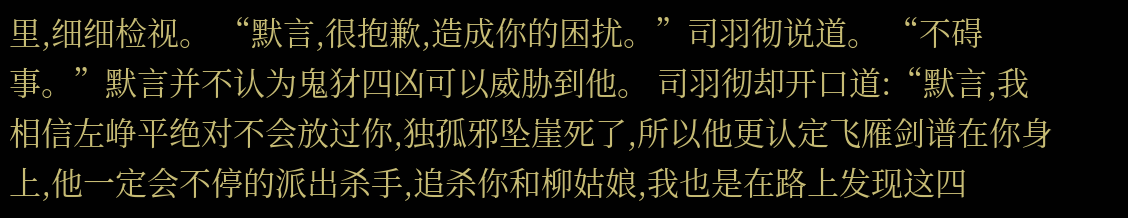里,细细检视。 “默言,很抱歉,造成你的困扰。”司羽彻说道。 “不碍事。”默言并不认为鬼犲四凶可以威胁到他。 司羽彻却开口道:“默言,我相信左峥平绝对不会放过你,独孤邪坠崖死了,所以他更认定飞雁剑谱在你身上,他一定会不停的派出杀手,追杀你和柳姑娘,我也是在路上发现这四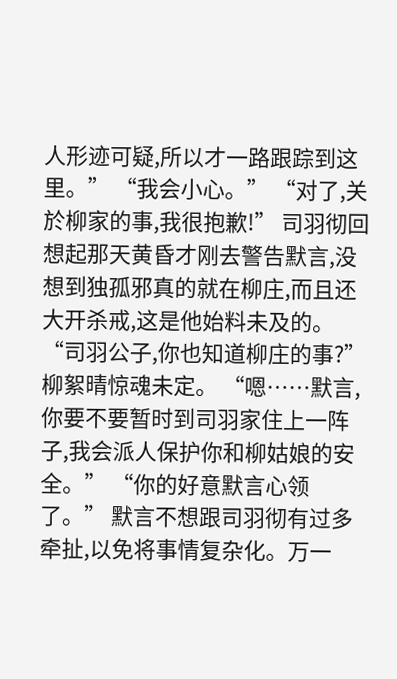人形迹可疑,所以才一路跟踪到这里。” “我会小心。” “对了,关於柳家的事,我很抱歉!” 司羽彻回想起那天黄昏才刚去警告默言,没想到独孤邪真的就在柳庄,而且还大开杀戒,这是他始料未及的。 “司羽公子,你也知道柳庄的事?”柳絮晴惊魂未定。 “嗯……默言,你要不要暂时到司羽家住上一阵子,我会派人保护你和柳姑娘的安全。” “你的好意默言心领了。” 默言不想跟司羽彻有过多牵扯,以免将事情复杂化。万一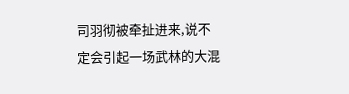司羽彻被牵扯进来,说不定会引起一场武林的大混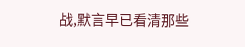战,默言早已看清那些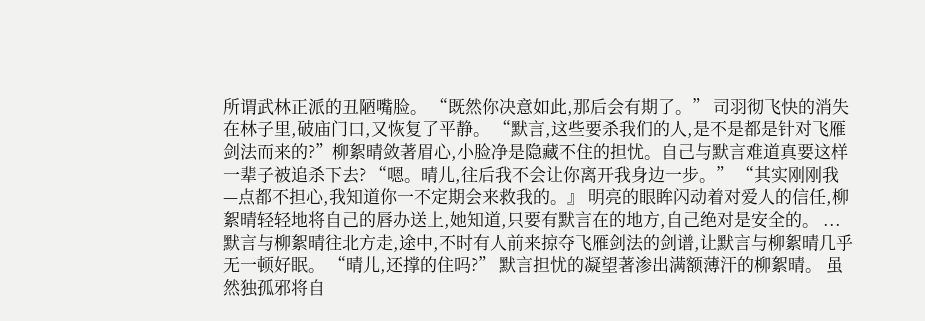所谓武林正派的丑陋嘴脸。 “既然你决意如此,那后会有期了。” 司羽彻飞快的消失在林子里,破庙门口,又恢复了平静。 “默言,这些要杀我们的人,是不是都是针对飞雁剑法而来的?”柳絮晴敛著眉心,小脸净是隐藏不住的担忧。自己与默言难道真要这样一辈子被追杀下去? “嗯。晴儿,往后我不会让你离开我身边一步。” “其实刚刚我—点都不担心,我知道你一不定期会来救我的。』 明亮的眼眸闪动着对爱人的信任,柳絮晴轻轻地将自己的唇办送上,她知道,只要有默言在的地方,自己绝对是安全的。 ... 默言与柳絮晴往北方走,途中,不时有人前来掠夺飞雁剑法的剑谱,让默言与柳絮晴几乎无一顿好眠。 “晴儿,还撑的住吗?” 默言担忧的凝望著渗出满额薄汗的柳絮晴。 虽然独孤邪将自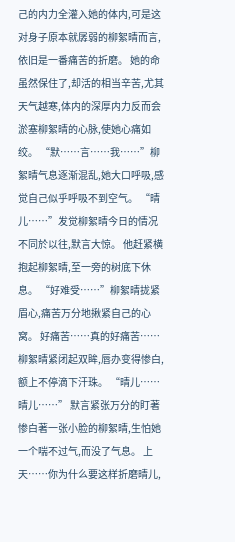己的内力全灌入她的体内,可是这对身子原本就孱弱的柳絮晴而言,依旧是一番痛苦的折磨。 她的命虽然保住了,却活的相当辛苦,尤其天气越寒,体内的深厚内力反而会淤塞柳絮晴的心脉,使她心痛如绞。 “默……言……我……”柳絮晴气息逐渐混乱,她大口呼吸,感觉自己似乎呼吸不到空气。 “晴儿……”发觉柳絮晴今日的情况不同於以往,默言大惊。 他赶紧横抱起柳絮晴,至一旁的树底下休息。 “好难受……”柳絮晴拢紧眉心,痛苦万分地揪紧自己的心窝。 好痛苦……真的好痛苦……柳絮晴紧闭起双眸,唇办变得惨白,额上不停滴下汗珠。 “晴儿……晴儿……” 默言紧张万分的盯著惨白著一张小脸的柳絮晴,生怕她一个喘不过气,而没了气息。 上天……你为什么要这样折磨晴儿,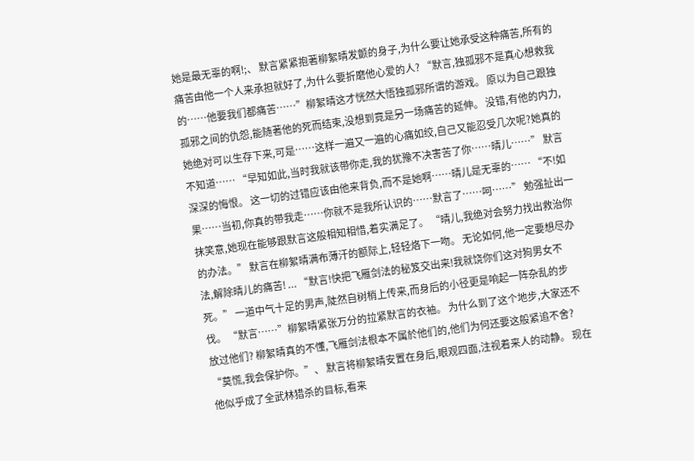她是最无辜的啊!;、 默言紧紧抱著柳絮晴发颤的身子,为什么要让她承受这种痛苦,所有的痛苦由他一个人来承担就好了,为什么要折磨他心爱的人? “默言,独孤邪不是真心想救我的……他要我们都痛苦……”柳絮晴这才恍然大悟独孤邪所谓的游戏。 原以为自己跟独孤邪之间的仇怨,能随著他的死而结束,没想到竟是另一场痛苦的延伸。 没错,有他的内力,她绝对可以生存下来,可是……这样一遍又一遍的心痛如绞,自己又能忍受几次呢?她真的不知道…… “早知如此,当时我就该带你走,我的犹豫不决害苦了你……晴儿……” 默言深深的悔恨。 这一切的过错应该由他来背负,而不是她啊……晴儿是无辜的…… “不!如果……当初,你真的带我走……你就不是我所认识的……默言了……呵……” 勉强扯出一抹笑意,她现在能够跟默言这般相知相惜,着实满足了。 “晴儿,我绝对会努力找出救治你的办法。” 默言在柳絮晴满布薄汗的额际上,轻轻烙下一吻。 无论如何,他一定要想尽办法,解除晴儿的痛苦! ... “默言!快把飞雁剑法的秘笈交出来!我就饶你们这对狗男女不死。” 一道中气十足的男声,陡然自树梢上传来,而身后的小径更是响起一阵杂乱的步伐。 “默言……”柳絮晴紧张万分的拉紧默言的衣袖。 为什么到了这个地步,大家还不放过他们? 柳絮晴真的不懂,飞雁剑法根本不属於他们的,他们为何还要这般紧追不舍? “莫慌,我会保护你。”、 默言将柳絮晴安置在身后,眼观四面,注视着来人的动静。 现在他似乎成了全武林猎杀的目标,看来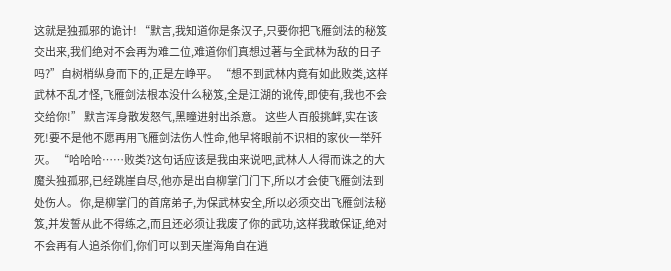这就是独孤邪的诡计! “默言,我知道你是条汉子,只要你把飞雁剑法的秘笈交出来,我们绝对不会再为难二位,难道你们真想过著与全武林为敌的日子吗?”自树梢纵身而下的,正是左峥平。 “想不到武林内竟有如此败类,这样武林不乱才怪,飞雁剑法根本没什么秘笈,全是江湖的讹传,即使有,我也不会交给你!” 默言浑身散发怒气,黑瞳进射出杀意。 这些人百般挑衅,实在该死!要不是他不愿再用飞雁剑法伤人性命,他早将眼前不识相的家伙一举歼灭。 “哈哈哈……败类?这句话应该是我由来说吧,武林人人得而诛之的大魔头独孤邪,已经跳崖自尽,他亦是出自柳掌门门下,所以才会使飞雁剑法到处伤人。 你,是柳掌门的首席弟子,为保武林安全,所以必须交出飞雁剑法秘笈,并发誓从此不得练之,而且还必须让我废了你的武功,这样我敢保证,绝对不会再有人追杀你们,你们可以到天崖海角自在逍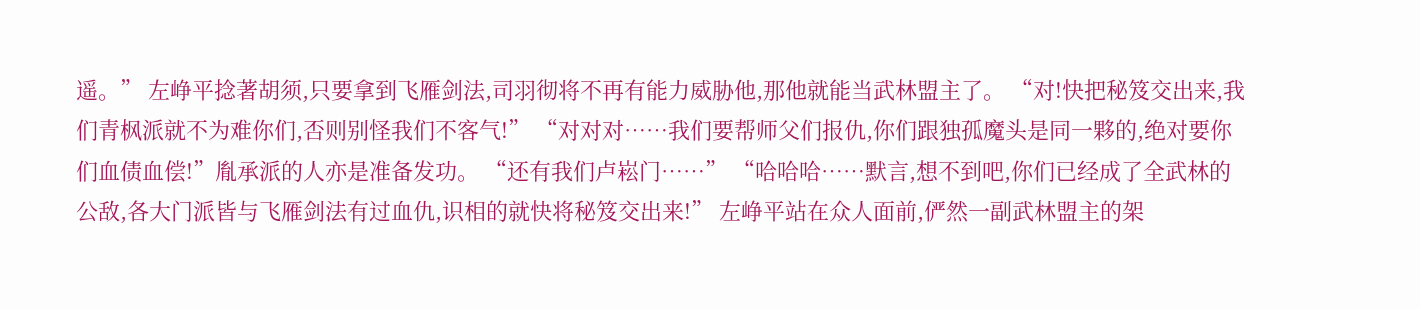遥。” 左峥平捻著胡须,只要拿到飞雁剑法,司羽彻将不再有能力威胁他,那他就能当武林盟主了。 “对!快把秘笈交出来,我们青枫派就不为难你们,否则别怪我们不客气!” “对对对……我们要帮师父们报仇,你们跟独孤魔头是同一夥的,绝对要你们血债血偿!”胤承派的人亦是准备发功。 “还有我们卢崧门……” “哈哈哈……默言,想不到吧,你们已经成了全武林的公敌,各大门派皆与飞雁剑法有过血仇,识相的就快将秘笈交出来!” 左峥平站在众人面前,俨然一副武林盟主的架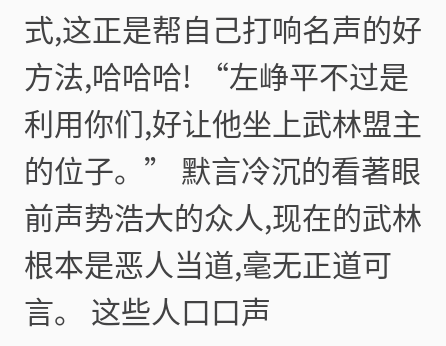式,这正是帮自己打响名声的好方法,哈哈哈! “左峥平不过是利用你们,好让他坐上武林盟主的位子。” 默言冷沉的看著眼前声势浩大的众人,现在的武林根本是恶人当道,毫无正道可言。 这些人口口声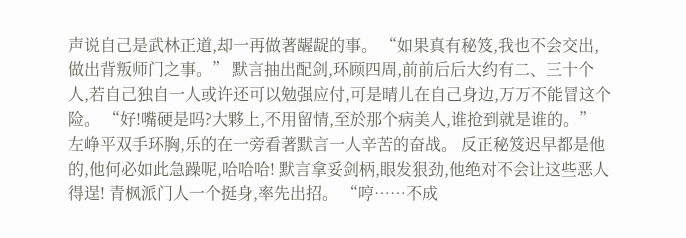声说自己是武林正道,却一再做著龌龊的事。 “如果真有秘笈,我也不会交出,做出背叛师门之事。” 默言抽出配剑,环顾四周,前前后后大约有二、三十个人,若自己独自一人或许还可以勉强应付,可是晴儿在自己身边,万万不能冒这个险。 “好!嘴硬是吗?大夥上,不用留情,至於那个病美人,谁抢到就是谁的。” 左峥平双手环胸,乐的在一旁看著默言一人辛苦的奋战。 反正秘笈迟早都是他的,他何必如此急躁呢,哈哈哈! 默言拿妥剑柄,眼发狠劲,他绝对不会让这些恶人得逞! 青枫派门人一个挺身,率先出招。 “哼……不成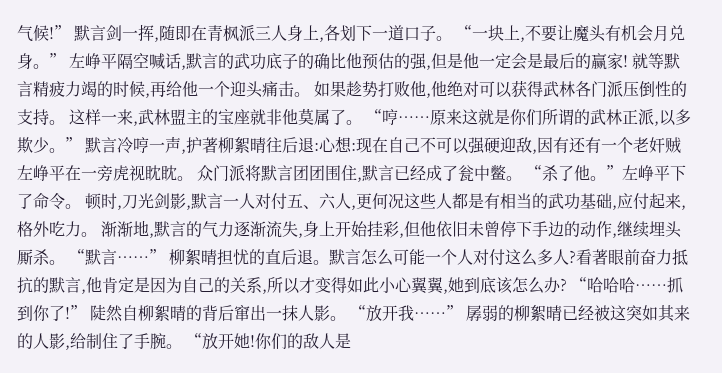气候!” 默言剑一挥,随即在青枫派三人身上,各划下一道口子。 “一块上,不要让魔头有机会月兑身。” 左峥平隔空喊话,默言的武功底子的确比他预估的强,但是他一定会是最后的赢家! 就等默言精疲力竭的时候,再给他一个迎头痛击。 如果趁势打败他,他绝对可以获得武林各门派压倒性的支持。 这样一来,武林盟主的宝座就非他莫属了。 “哼……原来这就是你们所谓的武林正派,以多欺少。” 默言冷哼一声,护著柳絮晴往后退:心想:现在自己不可以强硬迎敌,因有还有一个老奸贼左峥平在一旁虎视眈眈。 众门派将默言团团围住,默言已经成了瓮中鳖。 “杀了他。”左峥平下了命令。 顿时,刀光剑影,默言一人对付五、六人,更何况这些人都是有相当的武功基础,应付起来,格外吃力。 渐渐地,默言的气力逐渐流失,身上开始挂彩,但他依旧未曾停下手边的动作,继续埋头厮杀。 “默言……” 柳絮晴担忧的直后退。默言怎么可能一个人对付这么多人?看著眼前奋力抵抗的默言,他肯定是因为自己的关系,所以才变得如此小心翼翼,她到底该怎么办? “哈哈哈……抓到你了!” 陡然自柳絮晴的背后窜出一抹人影。 “放开我……” 孱弱的柳絮晴已经被这突如其来的人影,给制住了手腕。 “放开她!你们的敌人是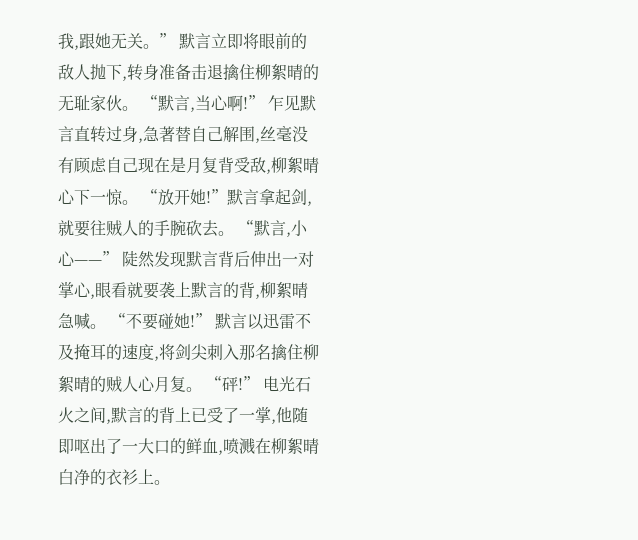我,跟她无关。” 默言立即将眼前的敌人抛下,转身准备击退擒住柳絮晴的无耻家伙。 “默言,当心啊!” 乍见默言直转过身,急著替自己解围,丝毫没有顾虑自己现在是月复背受敌,柳絮晴心下一惊。 “放开她!”默言拿起剑,就要往贼人的手腕砍去。 “默言,小心——” 陡然发现默言背后伸出一对掌心,眼看就要袭上默言的背,柳絮晴急喊。 “不要碰她!” 默言以迅雷不及掩耳的速度,将剑尖刺入那名擒住柳絮晴的贼人心月复。 “砰!” 电光石火之间,默言的背上已受了一掌,他随即呕出了一大口的鲜血,喷溅在柳絮晴白净的衣衫上。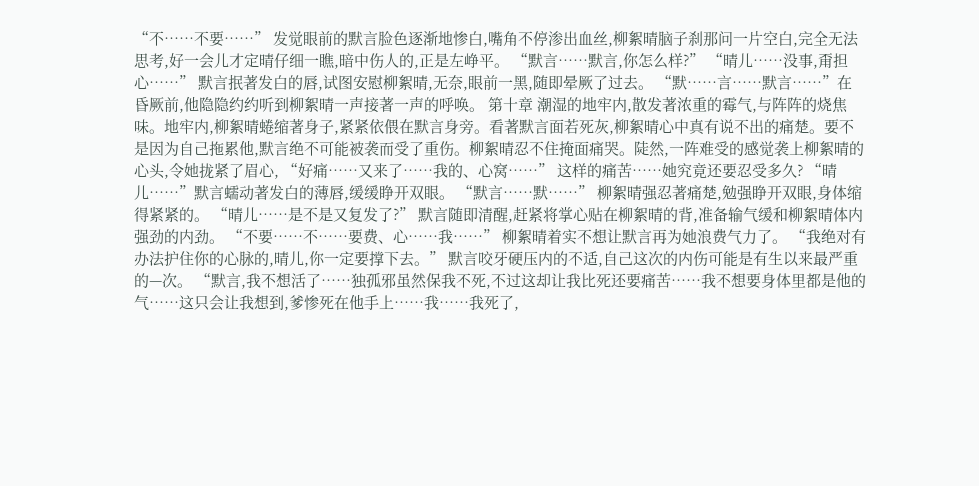“不……不要……” 发觉眼前的默言脸色逐渐地惨白,嘴角不停渗出血丝,柳絮晴脑子刹那问一片空白,完全无法思考,好一会儿才定晴仔细一瞧,暗中伤人的,正是左峥平。 “默言……默言,你怎么样?” “晴儿……没事,甭担心……” 默言抿著发白的唇,试图安慰柳絮晴,无奈,眼前一黑,随即晕厥了过去。 “默……言……默言……”在昏厥前,他隐隐约约听到柳絮晴一声接著一声的呼唤。 第十章 潮湿的地牢内,散发著浓重的霉气,与阵阵的烧焦味。地牢内,柳絮晴蜷缩著身子,紧紧依偎在默言身旁。看著默言面若死灰,柳絮晴心中真有说不出的痛楚。要不是因为自己拖累他,默言绝不可能被袭而受了重伤。柳絮晴忍不住掩面痛哭。陡然,一阵难受的感觉袭上柳絮晴的心头,令她拢紧了眉心, “好痛……又来了……我的、心窝……” 这样的痛苦……她究竟还要忍受多久? “晴儿……”默言蠕动著发白的薄唇,缓缓睁开双眼。 “默言……默……” 柳絮晴强忍著痛楚,勉强睁开双眼,身体缩得紧紧的。 “晴儿……是不是又复发了?” 默言随即清醒,赶紧将掌心贴在柳絮晴的背,准备输气缓和柳絮晴体内强劲的内劲。 “不要……不……要费、心……我……” 柳絮晴着实不想让默言再为她浪费气力了。 “我绝对有办法护住你的心脉的,晴儿,你一定要撑下去。” 默言咬牙硬压内的不适,自己这次的内伤可能是有生以来最严重的—次。 “默言,我不想活了……独孤邪虽然保我不死,不过这却让我比死还要痛苦……我不想要身体里都是他的气……这只会让我想到,爹惨死在他手上……我……我死了,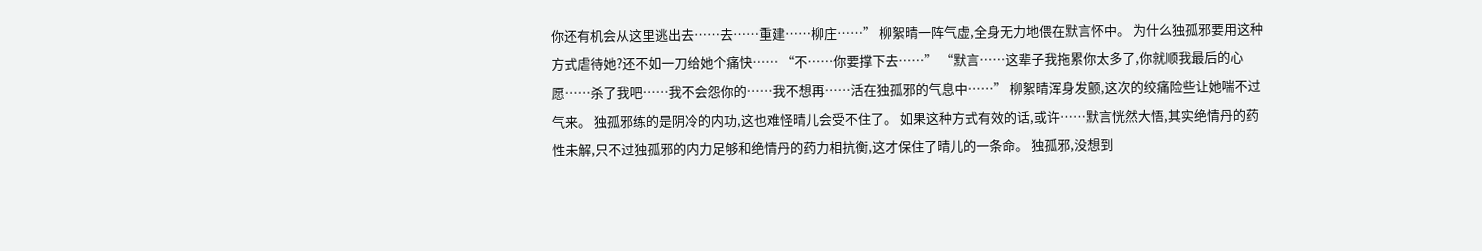你还有机会从这里逃出去……去……重建……柳庄……” 柳絮晴一阵气虚,全身无力地偎在默言怀中。 为什么独孤邪要用这种方式虐待她?还不如一刀给她个痛快…… “不……你要撑下去……” “默言……这辈子我拖累你太多了,你就顺我最后的心愿……杀了我吧……我不会怨你的……我不想再……活在独孤邪的气息中……” 柳絮晴浑身发颤,这次的绞痛险些让她喘不过气来。 独孤邪练的是阴冷的内功,这也难怪晴儿会受不住了。 如果这种方式有效的话,或许……默言恍然大悟,其实绝情丹的药性未解,只不过独孤邪的内力足够和绝情丹的药力相抗衡,这才保住了晴儿的一条命。 独孤邪,没想到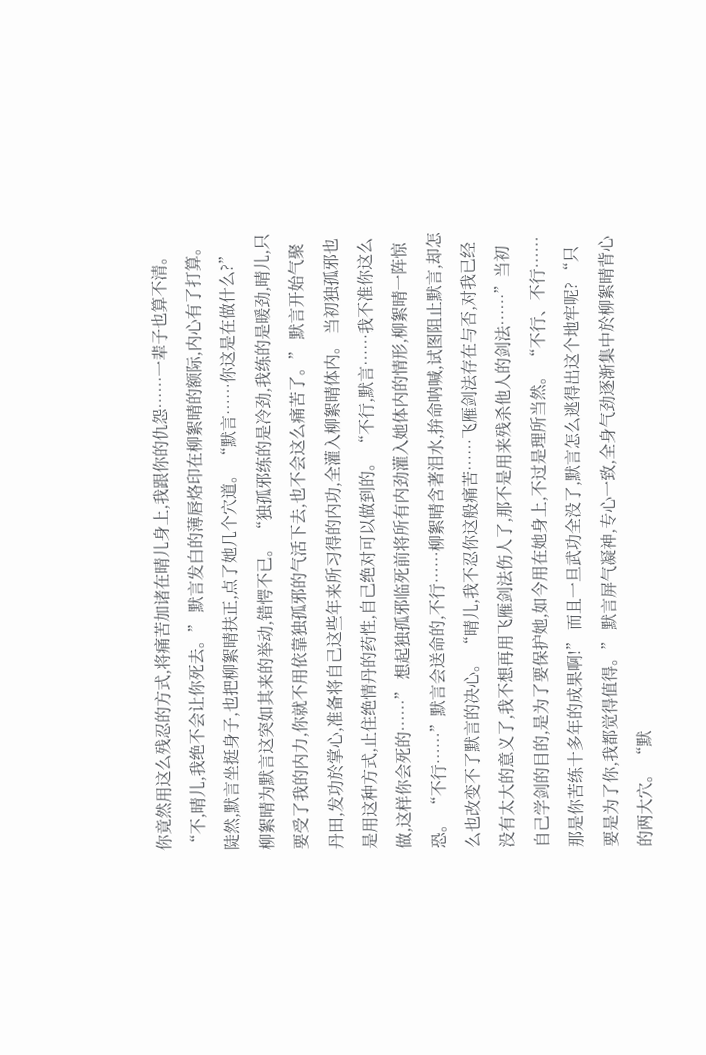你竟然用这么残忍的方式,将痛苦加诸在晴儿身上,我跟你的仇怨……一辈子也算不清。 “不,晴儿,我绝不会让你死去。” 默言发白的薄唇烙印在柳絮晴的额际,内心有了打算。 陡然,默言坐挺身子,也把柳絮晴扶正,点了她几个穴道。 “默言……你这是在做什么?”柳絮晴为默言这突如其来的举动,错愕不已。 “独孤邪练的是冷劲,我练的是暖劲,晴儿,只要受了我的内力,你就不用依靠独孤邪的气活下去,也不会这么痛苦了。” 默言开始气聚丹田,发功於掌心,准备将自己这些年来所习得的内功,全灌入柳絮晴体内。 当初独孤邪也是用这种方式,止住绝情丹的药性,自己绝对可以做到的。 “不行,默言……我不准你这么做,这样你会死的……” 想起独孤邪临死前将所有内劲灌入她体内的情形,柳絮晴一阵惊恐。 “不行……”默言会送命的,不行……柳絮晴含著泪水,拚命呐喊,试图阻止默言,却怎么也改变不了默言的决心。 “晴儿,我不忍你这般痛苦……飞雁剑法存在与否,对我已经没有太大的意义了,我不想再用飞雁剑法伤人了,那不是用来残杀他人的剑法……”当初自己学剑的目的,是为了要保护她,如今用在她身上,不过是理所当然。 “不行、不行……那是你苦练十多年的成果啊!” 而且一旦武功全没了,默言怎么逃得出这个地牢呢? “只要是为了你,我都觉得值得。” 默言屏气凝神,专心一致,全身气劲逐渐集中於柳絮晴背心的两大穴。 “默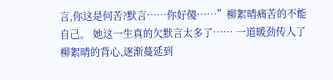言,你这是何苦?默言……你好傻……”柳絮晴痛苦的不能自己。 她这一生真的欠默言太多了…… 一道暖劲传人了柳絮晴的背心,逐渐蔓延到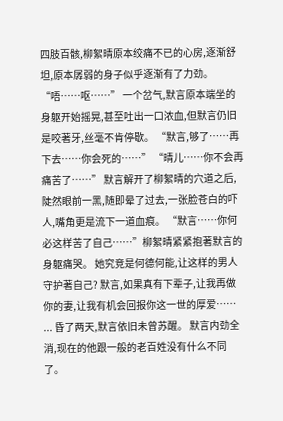四肢百骸,柳絮晴原本绞痛不已的心房,逐渐舒坦,原本孱弱的身子似乎逐渐有了力劲。 “唔……呕……” 一个岔气,默言原本端坐的身躯开始摇晃,甚至吐出一口浓血,但默言仍旧是咬著牙,丝毫不肯停歇。 “默言,够了……再下去……你会死的……” “晴儿……你不会再痛苦了……” 默言解开了柳絮晴的穴道之后,陡然眼前一黑,随即晕了过去,一张脸苍白的吓人,嘴角更是流下一道血痕。 “默言……你何必这样苦了自己……”柳絮晴紧紧抱著默言的身躯痛哭。 她究竞是何德何能,让这样的男人守护著自己? 默言,如果真有下辈子,让我再做你的妻,让我有机会回报你这一世的厚爱…… ... 昏了两天,默言依旧未曾苏醒。 默言内劲全消,现在的他跟一般的老百姓没有什么不同了。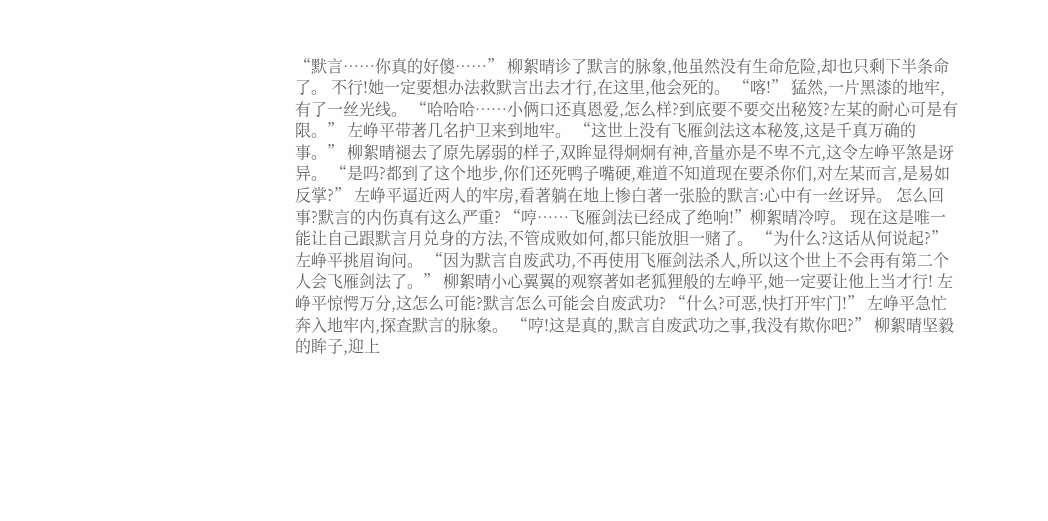“默言……你真的好傻……” 柳絮晴诊了默言的脉象,他虽然没有生命危险,却也只剩下半条命了。 不行!她一定要想办法救默言出去才行,在这里,他会死的。 “喀!” 猛然,一片黑漆的地牢,有了一丝光线。 “哈哈哈……小俩口还真恩爱,怎么样?到底要不要交出秘笈?左某的耐心可是有限。” 左峥平带著几名护卫来到地牢。 “这世上没有飞雁剑法这本秘笈,这是千真万确的事。” 柳絮晴褪去了原先孱弱的样子,双眸显得炯炯有神,音量亦是不卑不亢,这令左峥平煞是讶异。 “是吗?都到了这个地步,你们还死鸭子嘴硬,难道不知道现在要杀你们,对左某而言,是易如反掌?” 左峥平逼近两人的牢房,看著躺在地上惨白著一张脸的默言:心中有一丝讶异。 怎么回事?默言的内伤真有这么严重? “哼……飞雁剑法已经成了绝响!”柳絮晴冷哼。 现在这是唯一能让自己跟默言月兑身的方法,不管成败如何,都只能放胆一赌了。 “为什么?这话从何说起?”左峥平挑眉询问。 “因为默言自废武功,不再使用飞雁剑法杀人,所以这个世上不会再有第二个人会飞雁剑法了。” 柳絮晴小心翼翼的观察著如老狐狸般的左峥平,她一定要让他上当才行! 左峥平惊愕万分,这怎么可能?默言怎么可能会自废武功? “什么?可恶,快打开牢门!” 左峥平急忙奔入地牢内,探查默言的脉象。 “哼!这是真的,默言自废武功之事,我没有欺你吧?” 柳絮晴坚毅的眸子,迎上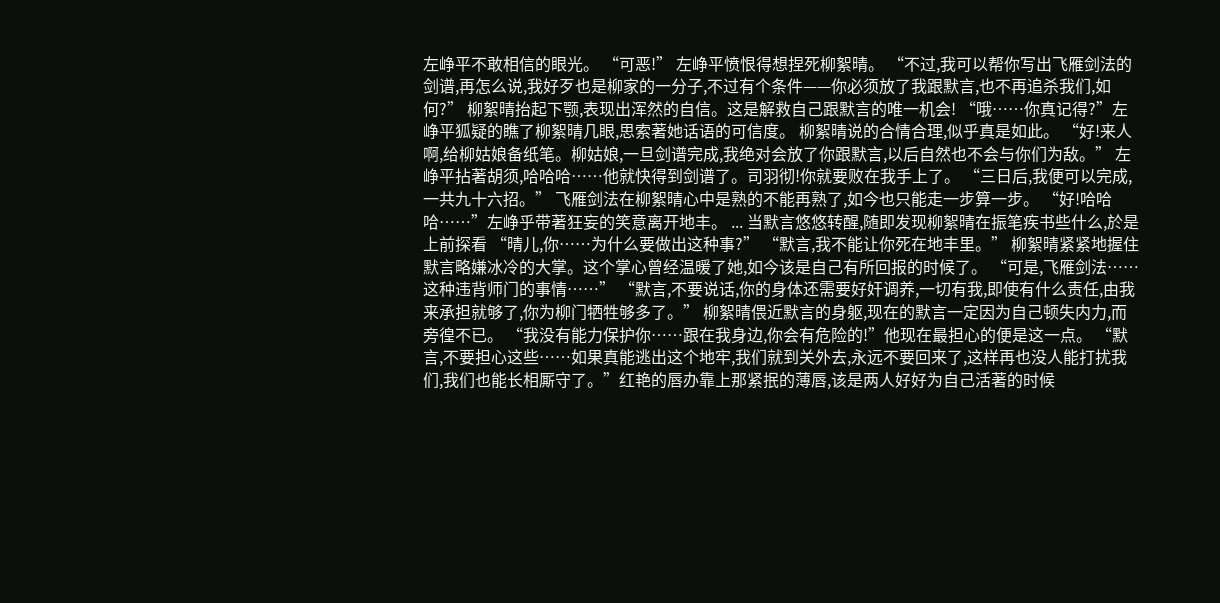左峥平不敢相信的眼光。 “可恶!” 左峥平愤恨得想捏死柳絮晴。 “不过,我可以帮你写出飞雁剑法的剑谱,再怎么说,我好歹也是柳家的一分子,不过有个条件——你必须放了我跟默言,也不再追杀我们,如何?” 柳絮晴抬起下颚,表现出浑然的自信。这是解救自己跟默言的唯一机会! “哦……你真记得?”左峥平狐疑的瞧了柳絮晴几眼,思索著她话语的可信度。 柳絮晴说的合情合理,似乎真是如此。 “好!来人啊,给柳姑娘备纸笔。柳姑娘,一旦剑谱完成,我绝对会放了你跟默言,以后自然也不会与你们为敌。” 左峥平拈著胡须,哈哈哈……他就快得到剑谱了。司羽彻!你就要败在我手上了。 “三日后,我便可以完成,一共九十六招。” 飞雁剑法在柳絮晴心中是熟的不能再熟了,如今也只能走一步算一步。 “好!哈哈哈……”左峥乎带著狂妄的笑意离开地丰。 ... 当默言悠悠转醒,随即发现柳絮晴在振笔疾书些什么,於是上前探看 “晴儿,你……为什么要做出这种事?” “默言,我不能让你死在地丰里。” 柳絮晴紧紧地握住默言略嫌冰冷的大掌。这个掌心曾经温暖了她,如今该是自己有所回报的时候了。 “可是,飞雁剑法……这种违背师门的事情……” “默言,不要说话,你的身体还需要好奸调养,一切有我,即使有什么责任,由我来承担就够了,你为柳门牺牲够多了。” 柳絮晴偎近默言的身躯,现在的默言一定因为自己顿失内力,而旁徨不已。 “我没有能力保护你……跟在我身边,你会有危险的!”他现在最担心的便是这一点。 “默言,不要担心这些……如果真能逃出这个地牢,我们就到关外去,永远不要回来了,这样再也没人能打扰我们,我们也能长相厮守了。”红艳的唇办靠上那紧抿的薄唇,该是两人好好为自己活著的时候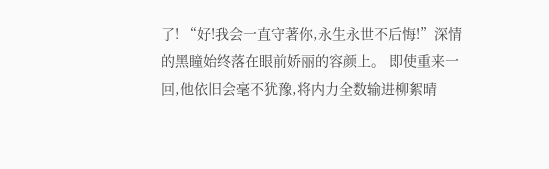了! “好!我会一直守著你,永生永世不后悔!”深情的黑瞳始终落在眼前娇丽的容颜上。 即使重来一回,他依旧会毫不犹豫,将内力全数输进柳絮晴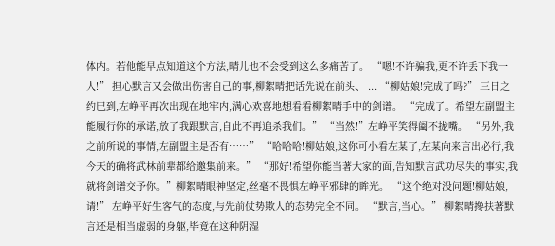体内。若他能早点知道这个方法,晴儿也不会受到这么多痛苦了。 “嗯!不许骗我,更不许丢下我一人!” 担心默言又会做出伤害自己的事,柳絮晴把话先说在前头、 ... “柳姑娘!完成了吗?” 三日之约巳到,左峥平再次出现在地牢内,满心欢喜地想看看柳絮晴手中的剑谱。 “完成了。希望左副盟主能履行你的承诺,放了我跟默言,自此不再追杀我们。” “当然!”左峥平笑得阖不拢嘴。 “另外,我之前所说的事情,左副盟主是否有……” “哈哈哈!柳姑娘,这你可小看左某了,左某向来言出必行,我今天的确将武林前辈都给邀集前来。” “那好!希望你能当著大家的面,告知默言武功尽失的事实,我就将剑谱交予你。”柳絮晴眼神坚定,丝毫不畏惧左峥平邪肆的眸光。 “这个绝对没问题!柳姑娘,请!” 左峥平好生客气的态度,与先前仗势欺人的态势完全不同。 “默言,当心。” 柳絮晴搀扶著默言还是相当虚弱的身躯,毕竟在这种阴湿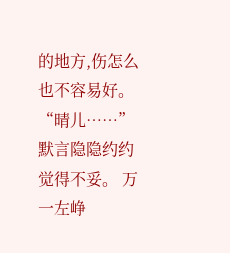的地方,伤怎么也不容易好。 “晴儿……”默言隐隐约约觉得不妥。 万一左峥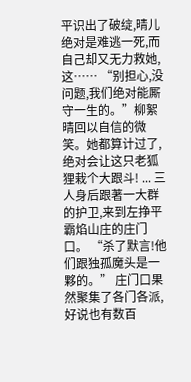平识出了破绽,晴儿绝对是难逃一死,而自己却又无力救她,这…… “别担心,没问题,我们绝对能厮守一生的。”柳絮晴回以自信的微笑。她都算计过了,绝对会让这只老狐狸栽个大跟斗! ... 三人身后跟著一大群的护卫,来到左挣平霸焰山庄的庄门口。 “杀了默言!他们跟独孤魔头是一夥的。” 庄门口果然聚集了各门各派,好说也有数百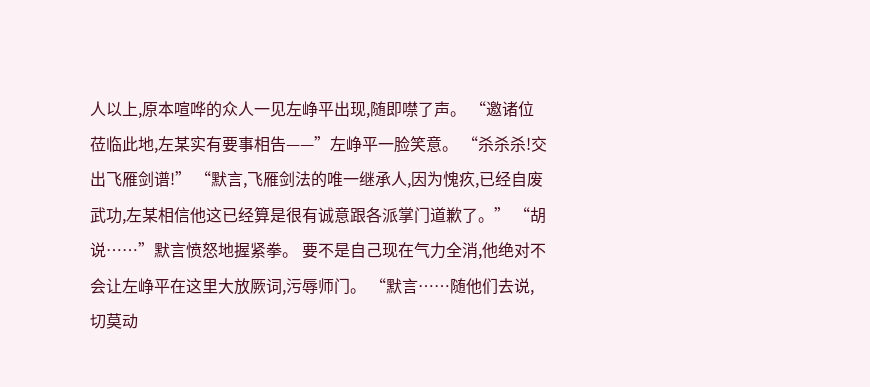人以上,原本喧哗的众人一见左峥平出现,随即噤了声。 “邀诸位莅临此地,左某实有要事相告——”左峥平一脸笑意。 “杀杀杀!交出飞雁剑谱!” “默言,飞雁剑法的唯一继承人,因为愧疚,已经自废武功,左某相信他这已经算是很有诚意跟各派掌门道歉了。” “胡说……”默言愤怒地握紧拳。 要不是自己现在气力全消,他绝对不会让左峥平在这里大放厥词,污辱师门。 “默言……随他们去说,切莫动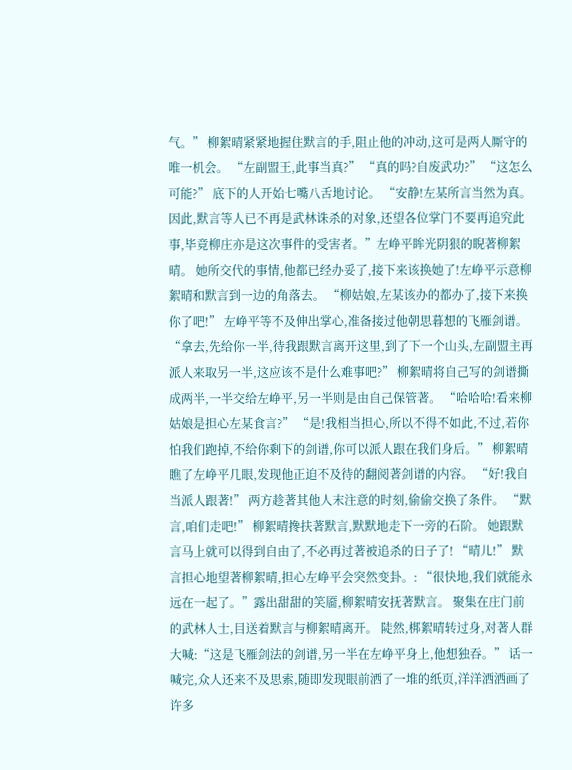气。” 柳絮晴紧紧地握住默言的手,阻止他的冲动,这可是两人厮守的唯一机会。 “左副盟王,此事当真?” “真的吗?自废武功?” “这怎么可能?” 底下的人开始七嘴八舌地讨论。 “安静!左某所言当然为真。因此,默言等人已不再是武林诛杀的对象,还望各位掌门不要再追究此事,毕竟柳庄亦是这次事件的受害者。”左峥平眸光阴狠的睨著柳絮晴。 她所交代的事情,他都已经办妥了,接下来该换她了!左峥平示意柳絮晴和默言到一边的角落去。 “柳姑娘,左某该办的都办了,接下来换你了吧!” 左峥平等不及伸出掌心,准备接过他朝思暮想的飞雁剑谱。 “拿去,先给你一半,待我跟默言离开这里,到了下一个山头,左副盟主再派人来取另一半,这应该不是什么难事吧?” 柳絮晴将自己写的剑谱撕成两半,一半交给左峥平,另一半则是由自己保管著。 “哈哈哈!看来柳姑娘是担心左某食言?” “是!我相当担心,所以不得不如此,不过,若你怕我们跑掉,不给你剩下的剑谱,你可以派人跟在我们身后。” 柳絮晴瞧了左峥平几眼,发现他正迫不及待的翻阅著剑谱的内容。 “好!我自当派人跟著!” 两方趁著其他人末注意的时刻,偷偷交换了条件。 “默言,咱们走吧!” 柳絮晴搀扶著默言,默默地走下一旁的石阶。 她跟默言马上就可以得到自由了,不必再过著被追杀的日子了! “晴儿!” 默言担心地望著柳絮晴,担心左峥平会突然变卦。: “很快地,我们就能永远在一起了。”露出甜甜的笑靥,柳絮晴安抚著默言。 聚集在庄门前的武林人士,目送着默言与柳絮晴离开。 陡然,梆絮晴转过身,对著人群大喊:“这是飞雁剑法的剑谱,另一半在左峥平身上,他想独吞。” 话一喊完,众人还来不及思索,随即发现眼前洒了一堆的纸页,洋洋洒洒画了许多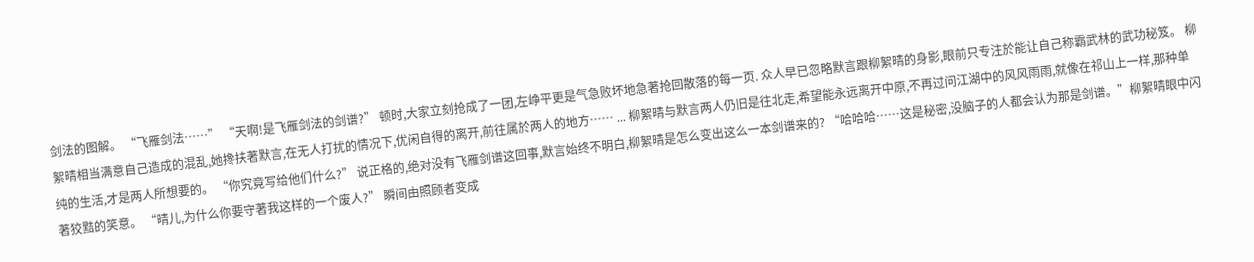剑法的图解。 “飞雁剑法……” “天啊!是飞雁剑法的剑谱?” 顿时,大家立刻抢成了一团,左峥平更是气急败坏地急著抢回散落的每一页. 众人早已忽略默言跟柳絮晴的身影,眼前只专注於能让自己称霸武林的武功秘笈。 柳絮晴相当满意自己造成的混乱,她搀扶著默言,在无人打扰的情况下,优闲自得的离开,前往属於两人的地方…… ... 柳絮晴与默言两人仍旧是往北走,希望能永远离开中原,不再过问江湖中的风风雨雨,就像在祁山上一样,那种单纯的生活,才是两人所想要的。 “你究竟写给他们什么?” 说正格的,绝对没有飞雁剑谱这回事,默言始终不明白,柳絮晴是怎么变出这么一本剑谱来的? “哈哈哈……这是秘密,没脑子的人都会认为那是剑谱。”柳絮晴眼中闪著狡黠的笑意。 “晴儿,为什么你要守著我这样的一个废人?” 瞬间由照顾者变成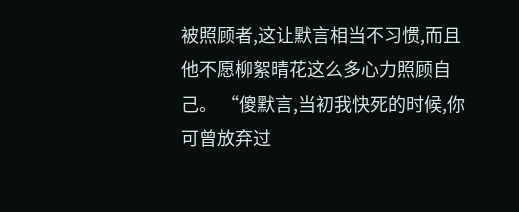被照顾者,这让默言相当不习惯,而且他不愿柳絮晴花这么多心力照顾自己。 “傻默言,当初我快死的时候,你可曾放弃过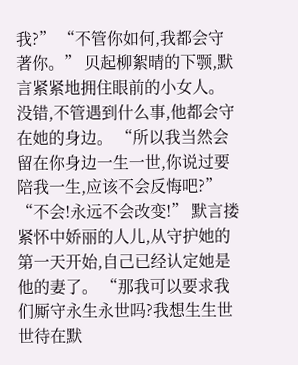我?” “不管你如何,我都会守著你。” 贝起柳絮晴的下颚,默言紧紧地拥住眼前的小女人。 没错,不管遇到什么事,他都会守在她的身边。 “所以我当然会留在你身边一生一世,你说过要陪我一生,应该不会反悔吧?” “不会!永远不会改变!” 默言搂紧怀中娇丽的人儿,从守护她的第一天开始,自己已经认定她是他的妻了。 “那我可以要求我们厮守永生永世吗?我想生生世世待在默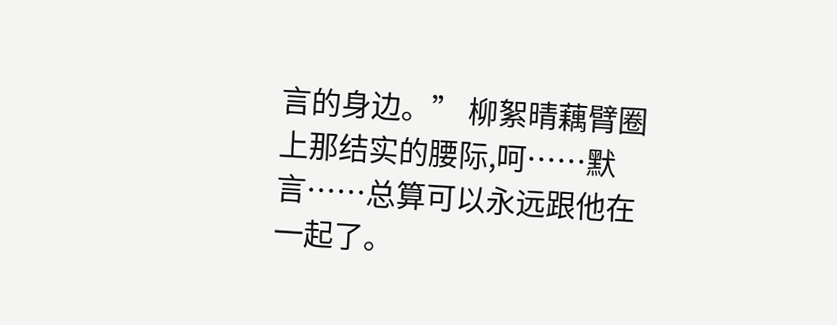言的身边。” 柳絮晴藕臂圈上那结实的腰际,呵……默言……总算可以永远跟他在一起了。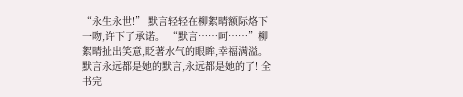“永生永世!” 默言轻轻在柳絮晴额际烙下一吻,许下了承诺。 “默言……呵……”柳絮晴扯出笑意,眨著水气的眼眸,幸福满溢。默言永远都是她的默言,永远都是她的了! 全书完